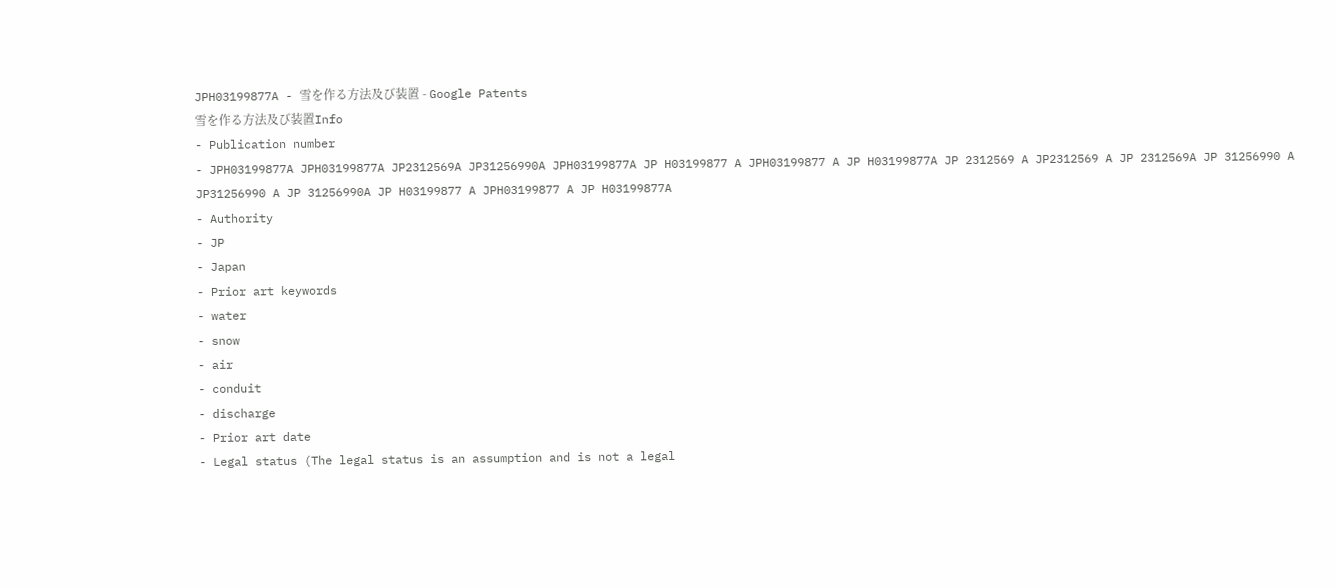JPH03199877A - 雪を作る方法及び装置 - Google Patents
雪を作る方法及び装置Info
- Publication number
- JPH03199877A JPH03199877A JP2312569A JP31256990A JPH03199877A JP H03199877 A JPH03199877 A JP H03199877A JP 2312569 A JP2312569 A JP 2312569A JP 31256990 A JP31256990 A JP 31256990A JP H03199877 A JPH03199877 A JP H03199877A
- Authority
- JP
- Japan
- Prior art keywords
- water
- snow
- air
- conduit
- discharge
- Prior art date
- Legal status (The legal status is an assumption and is not a legal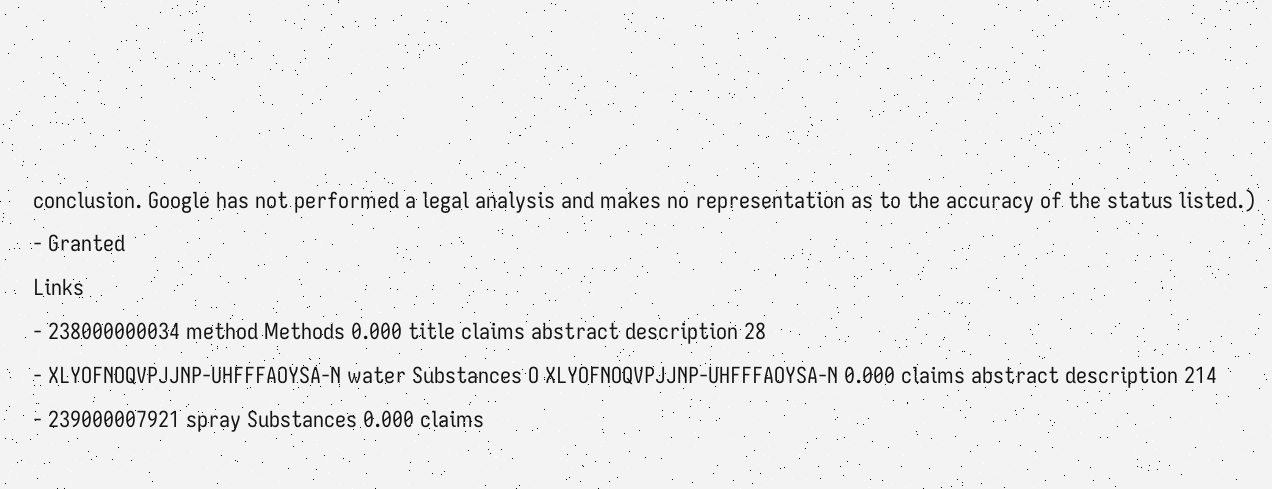conclusion. Google has not performed a legal analysis and makes no representation as to the accuracy of the status listed.)
- Granted
Links
- 238000000034 method Methods 0.000 title claims abstract description 28
- XLYOFNOQVPJJNP-UHFFFAOYSA-N water Substances O XLYOFNOQVPJJNP-UHFFFAOYSA-N 0.000 claims abstract description 214
- 239000007921 spray Substances 0.000 claims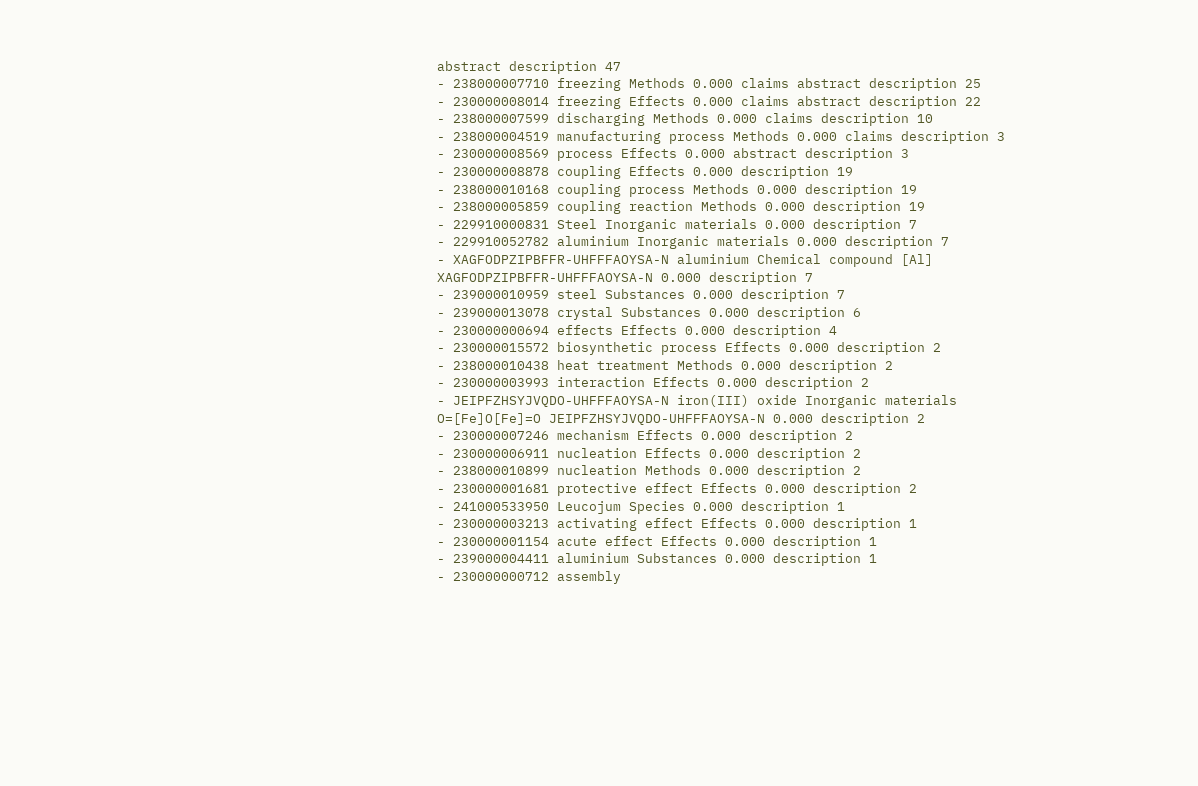abstract description 47
- 238000007710 freezing Methods 0.000 claims abstract description 25
- 230000008014 freezing Effects 0.000 claims abstract description 22
- 238000007599 discharging Methods 0.000 claims description 10
- 238000004519 manufacturing process Methods 0.000 claims description 3
- 230000008569 process Effects 0.000 abstract description 3
- 230000008878 coupling Effects 0.000 description 19
- 238000010168 coupling process Methods 0.000 description 19
- 238000005859 coupling reaction Methods 0.000 description 19
- 229910000831 Steel Inorganic materials 0.000 description 7
- 229910052782 aluminium Inorganic materials 0.000 description 7
- XAGFODPZIPBFFR-UHFFFAOYSA-N aluminium Chemical compound [Al] XAGFODPZIPBFFR-UHFFFAOYSA-N 0.000 description 7
- 239000010959 steel Substances 0.000 description 7
- 239000013078 crystal Substances 0.000 description 6
- 230000000694 effects Effects 0.000 description 4
- 230000015572 biosynthetic process Effects 0.000 description 2
- 238000010438 heat treatment Methods 0.000 description 2
- 230000003993 interaction Effects 0.000 description 2
- JEIPFZHSYJVQDO-UHFFFAOYSA-N iron(III) oxide Inorganic materials O=[Fe]O[Fe]=O JEIPFZHSYJVQDO-UHFFFAOYSA-N 0.000 description 2
- 230000007246 mechanism Effects 0.000 description 2
- 230000006911 nucleation Effects 0.000 description 2
- 238000010899 nucleation Methods 0.000 description 2
- 230000001681 protective effect Effects 0.000 description 2
- 241000533950 Leucojum Species 0.000 description 1
- 230000003213 activating effect Effects 0.000 description 1
- 230000001154 acute effect Effects 0.000 description 1
- 239000004411 aluminium Substances 0.000 description 1
- 230000000712 assembly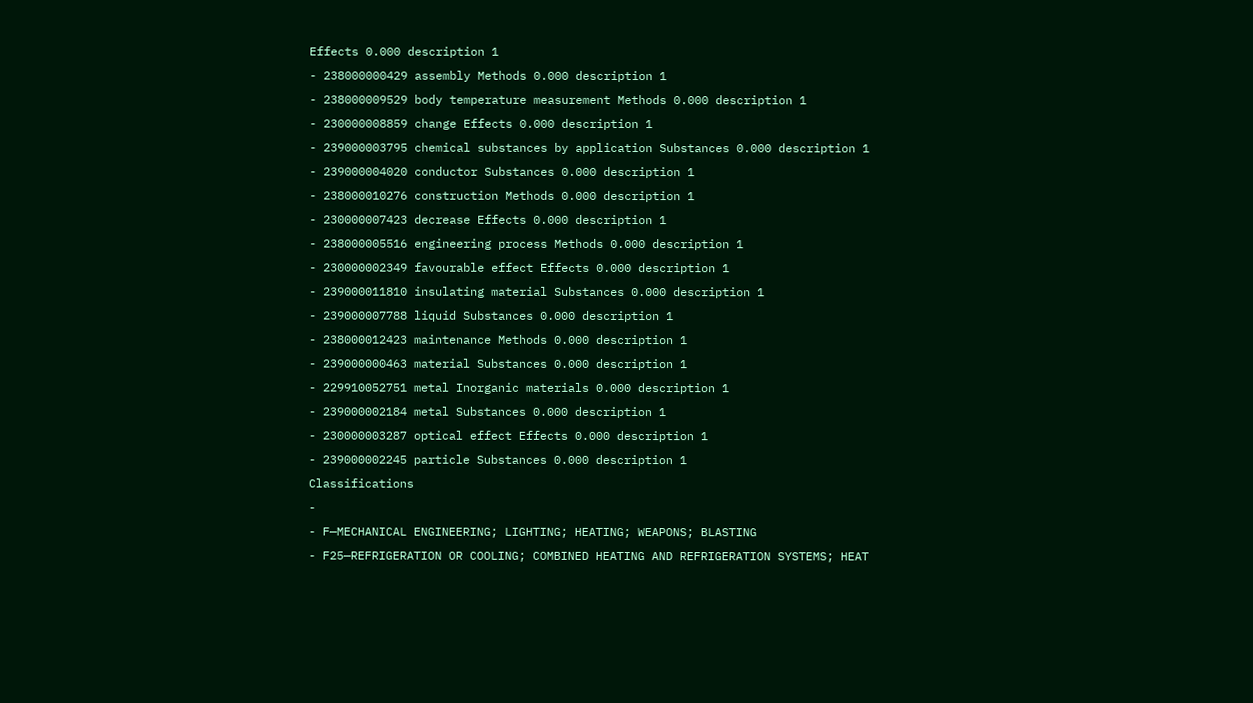Effects 0.000 description 1
- 238000000429 assembly Methods 0.000 description 1
- 238000009529 body temperature measurement Methods 0.000 description 1
- 230000008859 change Effects 0.000 description 1
- 239000003795 chemical substances by application Substances 0.000 description 1
- 239000004020 conductor Substances 0.000 description 1
- 238000010276 construction Methods 0.000 description 1
- 230000007423 decrease Effects 0.000 description 1
- 238000005516 engineering process Methods 0.000 description 1
- 230000002349 favourable effect Effects 0.000 description 1
- 239000011810 insulating material Substances 0.000 description 1
- 239000007788 liquid Substances 0.000 description 1
- 238000012423 maintenance Methods 0.000 description 1
- 239000000463 material Substances 0.000 description 1
- 229910052751 metal Inorganic materials 0.000 description 1
- 239000002184 metal Substances 0.000 description 1
- 230000003287 optical effect Effects 0.000 description 1
- 239000002245 particle Substances 0.000 description 1
Classifications
-
- F—MECHANICAL ENGINEERING; LIGHTING; HEATING; WEAPONS; BLASTING
- F25—REFRIGERATION OR COOLING; COMBINED HEATING AND REFRIGERATION SYSTEMS; HEAT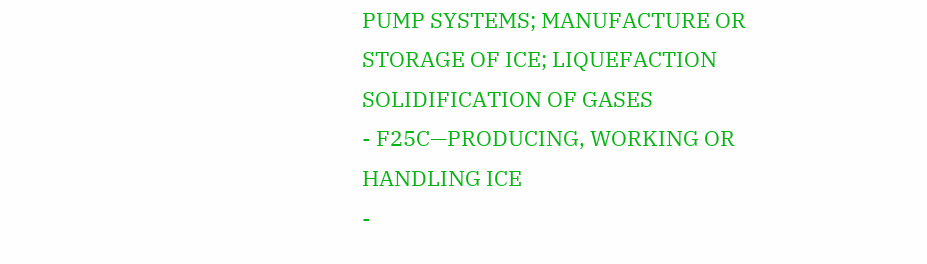PUMP SYSTEMS; MANUFACTURE OR STORAGE OF ICE; LIQUEFACTION SOLIDIFICATION OF GASES
- F25C—PRODUCING, WORKING OR HANDLING ICE
-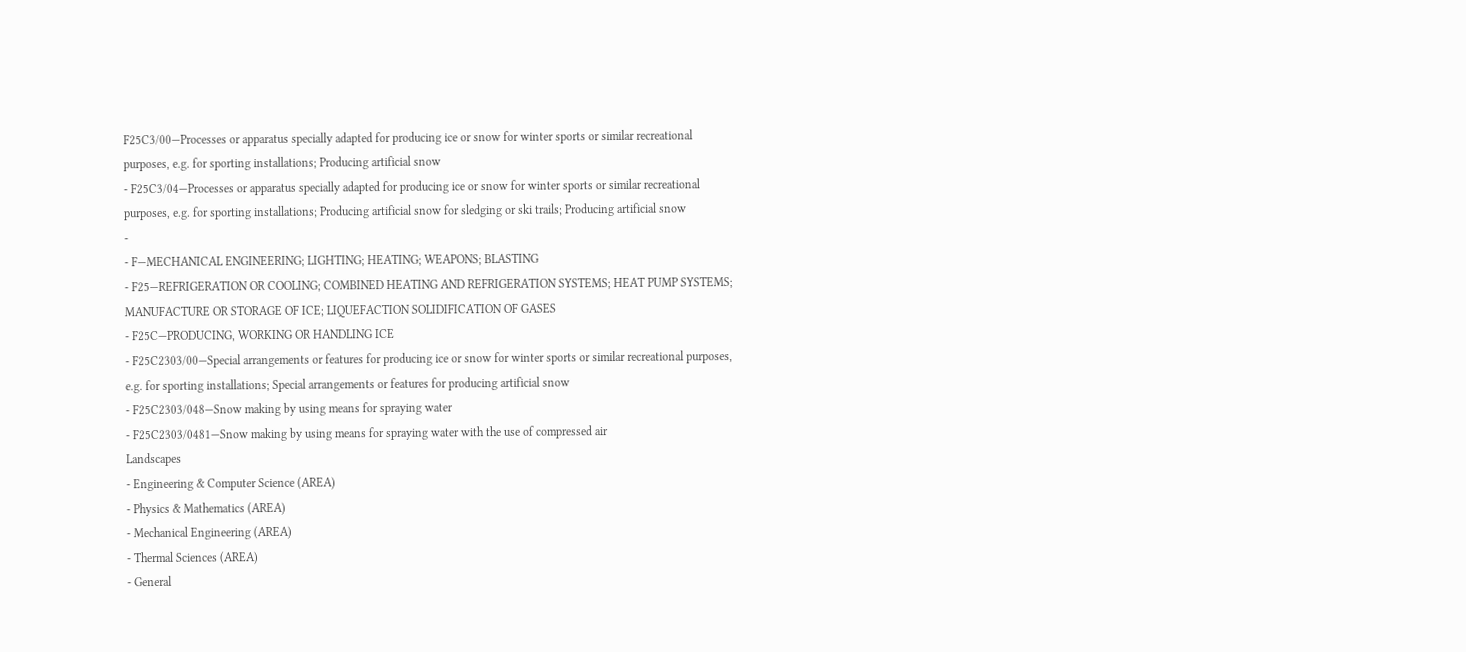F25C3/00—Processes or apparatus specially adapted for producing ice or snow for winter sports or similar recreational purposes, e.g. for sporting installations; Producing artificial snow
- F25C3/04—Processes or apparatus specially adapted for producing ice or snow for winter sports or similar recreational purposes, e.g. for sporting installations; Producing artificial snow for sledging or ski trails; Producing artificial snow
-
- F—MECHANICAL ENGINEERING; LIGHTING; HEATING; WEAPONS; BLASTING
- F25—REFRIGERATION OR COOLING; COMBINED HEATING AND REFRIGERATION SYSTEMS; HEAT PUMP SYSTEMS; MANUFACTURE OR STORAGE OF ICE; LIQUEFACTION SOLIDIFICATION OF GASES
- F25C—PRODUCING, WORKING OR HANDLING ICE
- F25C2303/00—Special arrangements or features for producing ice or snow for winter sports or similar recreational purposes, e.g. for sporting installations; Special arrangements or features for producing artificial snow
- F25C2303/048—Snow making by using means for spraying water
- F25C2303/0481—Snow making by using means for spraying water with the use of compressed air
Landscapes
- Engineering & Computer Science (AREA)
- Physics & Mathematics (AREA)
- Mechanical Engineering (AREA)
- Thermal Sciences (AREA)
- General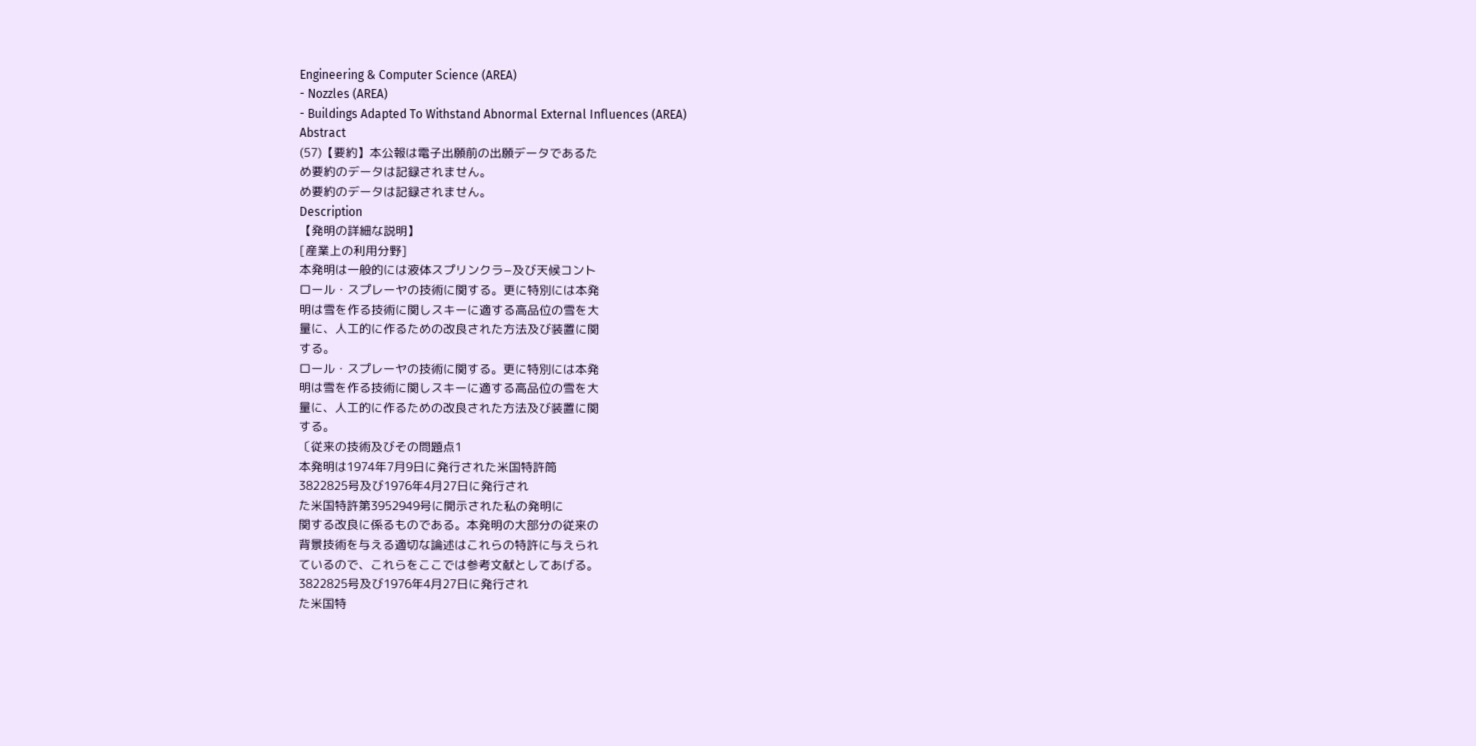Engineering & Computer Science (AREA)
- Nozzles (AREA)
- Buildings Adapted To Withstand Abnormal External Influences (AREA)
Abstract
(57)【要約】本公報は電子出願前の出願データであるた
め要約のデータは記録されません。
め要約のデータは記録されません。
Description
【発明の詳細な説明】
[産業上の利用分野]
本発明は一般的には液体スプリンクラ−及び天候コント
ロール・スプレーヤの技術に関する。更に特別には本発
明は雪を作る技術に関しスキーに適する高品位の雪を大
量に、人工的に作るための改良された方法及び装置に関
する。
ロール・スプレーヤの技術に関する。更に特別には本発
明は雪を作る技術に関しスキーに適する高品位の雪を大
量に、人工的に作るための改良された方法及び装置に関
する。
〔従来の技術及びその問題点1
本発明は1974年7月9日に発行された米国特許筒
3822825号及び1976年4月27日に発行され
た米国特許第3952949号に開示された私の発明に
関する改良に係るものである。本発明の大部分の従来の
背景技術を与える適切な論述はこれらの特許に与えられ
ているので、これらをここでは参考文献としてあげる。
3822825号及び1976年4月27日に発行され
た米国特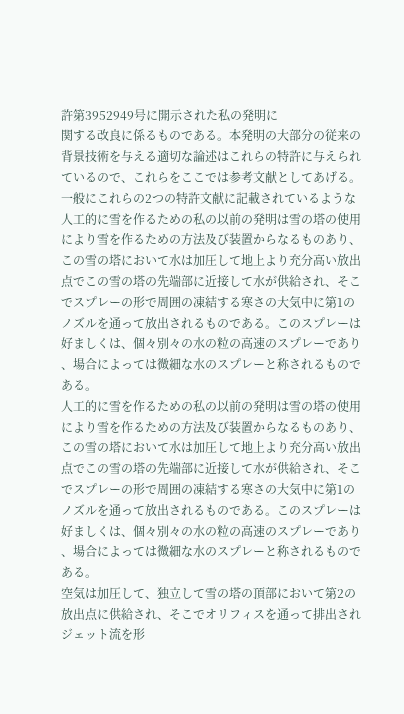許第3952949号に開示された私の発明に
関する改良に係るものである。本発明の大部分の従来の
背景技術を与える適切な論述はこれらの特許に与えられ
ているので、これらをここでは参考文献としてあげる。
一般にこれらの2つの特許文献に記載されているような
人工的に雪を作るための私の以前の発明は雪の塔の使用
により雪を作るための方法及び装置からなるものあり、
この雪の塔において水は加圧して地上より充分高い放出
点でこの雪の塔の先端部に近接して水が供給され、そこ
でスプレーの形で周囲の凍結する寒さの大気中に第1の
ノズルを通って放出されるものである。このスプレーは
好ましくは、個々別々の水の粒の高速のスプレーであり
、場合によっては微細な水のスプレーと称されるもので
ある。
人工的に雪を作るための私の以前の発明は雪の塔の使用
により雪を作るための方法及び装置からなるものあり、
この雪の塔において水は加圧して地上より充分高い放出
点でこの雪の塔の先端部に近接して水が供給され、そこ
でスプレーの形で周囲の凍結する寒さの大気中に第1の
ノズルを通って放出されるものである。このスプレーは
好ましくは、個々別々の水の粒の高速のスプレーであり
、場合によっては微細な水のスプレーと称されるもので
ある。
空気は加圧して、独立して雪の塔の頂部において第2の
放出点に供給され、そこでオリフィスを通って排出され
ジェット流を形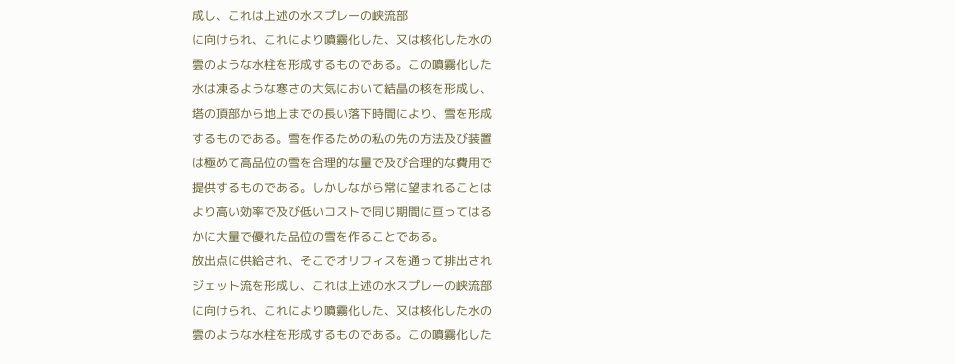成し、これは上述の水スプレーの峡流部
に向けられ、これにより噴霧化した、又は核化した水の
雲のような水柱を形成するものである。この噴霧化した
水は凍るような寒さの大気において結晶の核を形成し、
塔の頂部から地上までの長い落下時間により、雪を形成
するものである。雪を作るための私の先の方法及び装置
は極めて高品位の雪を合理的な量で及び合理的な費用で
提供するものである。しかしながら常に望まれることは
より高い効率で及び低いコストで同じ期間に亘ってはる
かに大量で優れた品位の雪を作ることである。
放出点に供給され、そこでオリフィスを通って排出され
ジェット流を形成し、これは上述の水スプレーの峡流部
に向けられ、これにより噴霧化した、又は核化した水の
雲のような水柱を形成するものである。この噴霧化した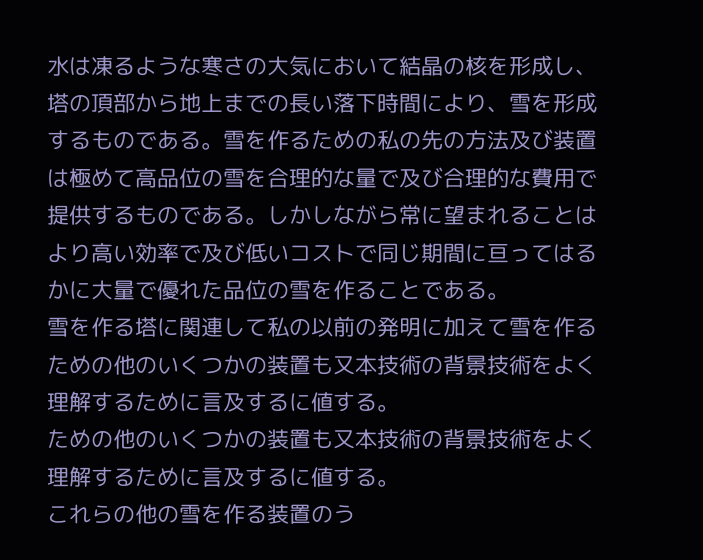水は凍るような寒さの大気において結晶の核を形成し、
塔の頂部から地上までの長い落下時間により、雪を形成
するものである。雪を作るための私の先の方法及び装置
は極めて高品位の雪を合理的な量で及び合理的な費用で
提供するものである。しかしながら常に望まれることは
より高い効率で及び低いコストで同じ期間に亘ってはる
かに大量で優れた品位の雪を作ることである。
雪を作る塔に関連して私の以前の発明に加えて雪を作る
ための他のいくつかの装置も又本技術の背景技術をよく
理解するために言及するに値する。
ための他のいくつかの装置も又本技術の背景技術をよく
理解するために言及するに値する。
これらの他の雪を作る装置のう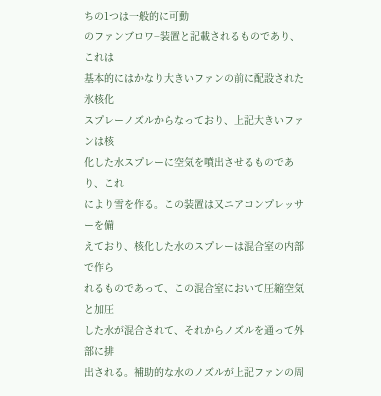ちの1つは一般的に可動
のファンブロワ−装置と記載されるものであり、これは
基本的にはかなり大きいファンの前に配設された氷核化
スプレーノズルからなっており、上記大きいファンは核
化した水スプレーに空気を噴出させるものであり、これ
により雪を作る。この装置は又ニアコンプレッサーを備
えており、核化した水のスプレーは混合室の内部で作ら
れるものであって、この混合室において圧縮空気と加圧
した水が混合されて、それからノズルを通って外部に排
出される。補助的な水のノズルが上記ファンの周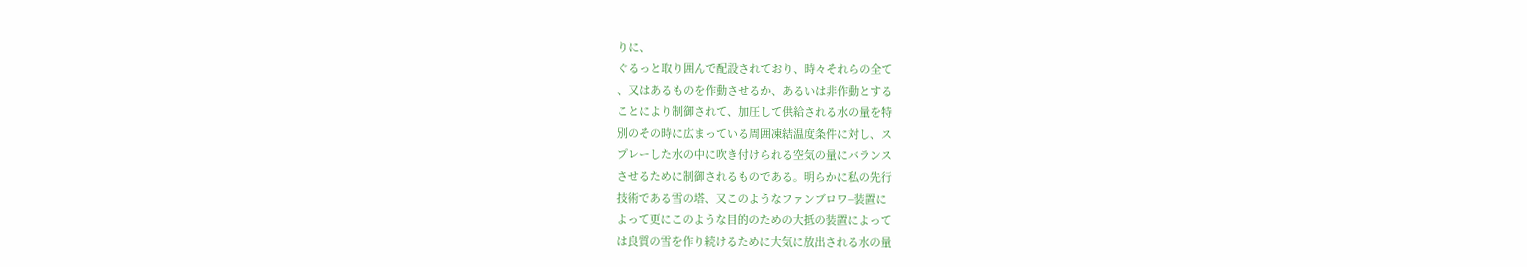りに、
ぐるっと取り囲んで配設されており、時々それらの全て
、又はあるものを作動させるか、あるいは非作動とする
ことにより制御されて、加圧して供給される水の量を特
別のその時に広まっている周囲凍結温度条件に対し、ス
プレーした水の中に吹き付けられる空気の量にバランス
させるために制御されるものである。明らかに私の先行
技術である雪の塔、又このようなファンブロワ−装置に
よって更にこのような目的のための大抵の装置によって
は良質の雪を作り続けるために大気に放出される水の量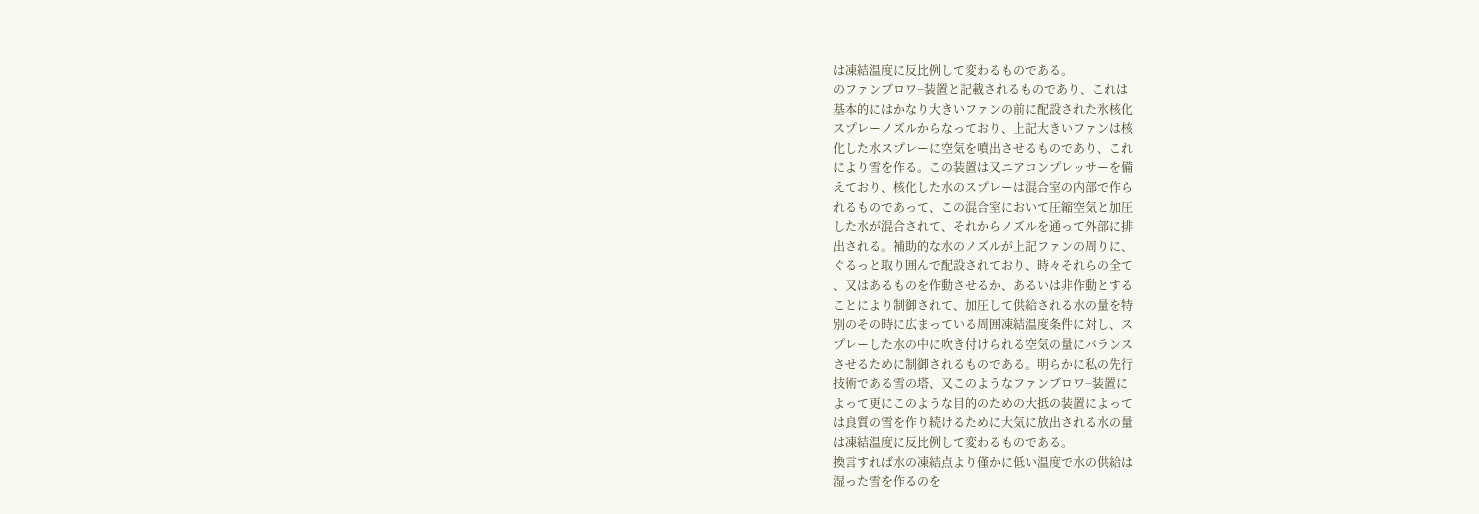は凍結温度に反比例して変わるものである。
のファンブロワ−装置と記載されるものであり、これは
基本的にはかなり大きいファンの前に配設された氷核化
スプレーノズルからなっており、上記大きいファンは核
化した水スプレーに空気を噴出させるものであり、これ
により雪を作る。この装置は又ニアコンプレッサーを備
えており、核化した水のスプレーは混合室の内部で作ら
れるものであって、この混合室において圧縮空気と加圧
した水が混合されて、それからノズルを通って外部に排
出される。補助的な水のノズルが上記ファンの周りに、
ぐるっと取り囲んで配設されており、時々それらの全て
、又はあるものを作動させるか、あるいは非作動とする
ことにより制御されて、加圧して供給される水の量を特
別のその時に広まっている周囲凍結温度条件に対し、ス
プレーした水の中に吹き付けられる空気の量にバランス
させるために制御されるものである。明らかに私の先行
技術である雪の塔、又このようなファンブロワ−装置に
よって更にこのような目的のための大抵の装置によって
は良質の雪を作り続けるために大気に放出される水の量
は凍結温度に反比例して変わるものである。
換言すれば水の凍結点より僅かに低い温度で水の供給は
湿った雪を作るのを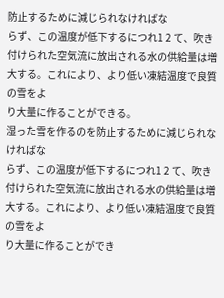防止するために減じられなければな
らず、この温度が低下するにつれ1 2 て、吹き付けられた空気流に放出される水の供給量は増
大する。これにより、より低い凍結温度で良質の雪をよ
り大量に作ることができる。
湿った雪を作るのを防止するために減じられなければな
らず、この温度が低下するにつれ1 2 て、吹き付けられた空気流に放出される水の供給量は増
大する。これにより、より低い凍結温度で良質の雪をよ
り大量に作ることができ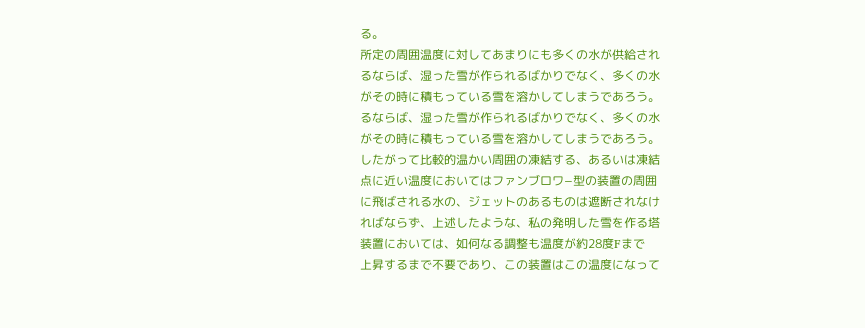る。
所定の周囲温度に対してあまりにも多くの水が供給され
るならば、湿った雪が作られるばかりでなく、多くの水
がその時に積もっている雪を溶かしてしまうであろう。
るならば、湿った雪が作られるばかりでなく、多くの水
がその時に積もっている雪を溶かしてしまうであろう。
したがって比較的温かい周囲の凍結する、あるいは凍結
点に近い温度においてはファンブロワ−型の装置の周囲
に飛ばされる水の、ジェットのあるものは遮断されなけ
ればならず、上述したような、私の発明した雪を作る塔
装置においては、如何なる調整も温度が約28度Fまで
上昇するまで不要であり、この装置はこの温度になって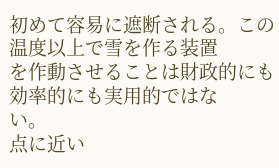初めて容易に遮断される。この温度以上で雪を作る装置
を作動させることは財政的にも効率的にも実用的ではな
い。
点に近い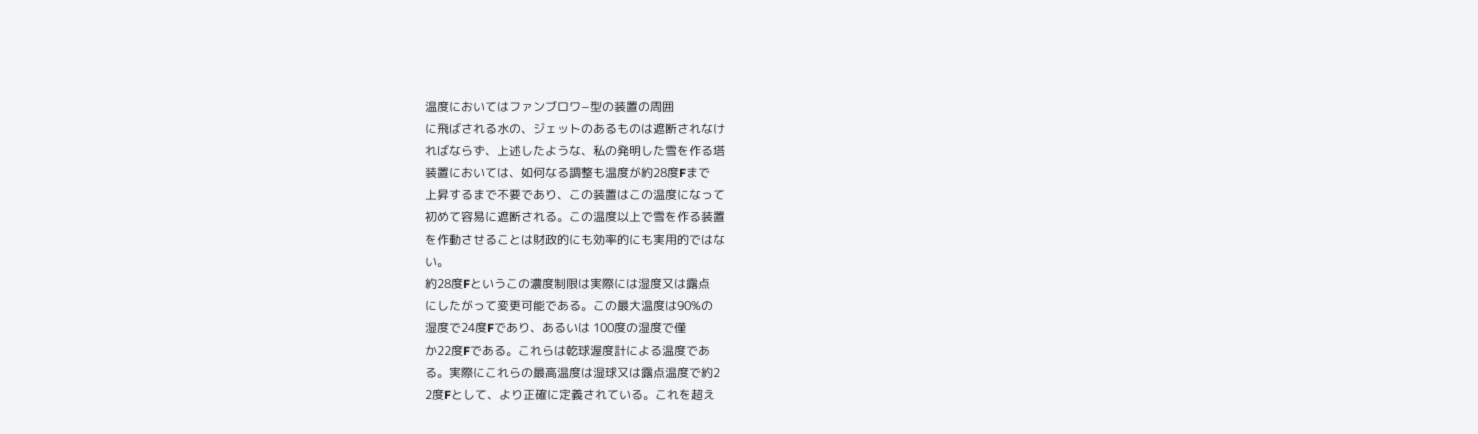温度においてはファンブロワ−型の装置の周囲
に飛ばされる水の、ジェットのあるものは遮断されなけ
ればならず、上述したような、私の発明した雪を作る塔
装置においては、如何なる調整も温度が約28度Fまで
上昇するまで不要であり、この装置はこの温度になって
初めて容易に遮断される。この温度以上で雪を作る装置
を作動させることは財政的にも効率的にも実用的ではな
い。
約28度Fというこの濃度制限は実際には湿度又は露点
にしたがって変更可能である。この最大温度は90%の
湿度で24度Fであり、あるいは 100度の湿度で僅
か22度Fである。これらは乾球渥度計による温度であ
る。実際にこれらの最高温度は湿球又は露点温度で約2
2度Fとして、より正確に定義されている。これを超え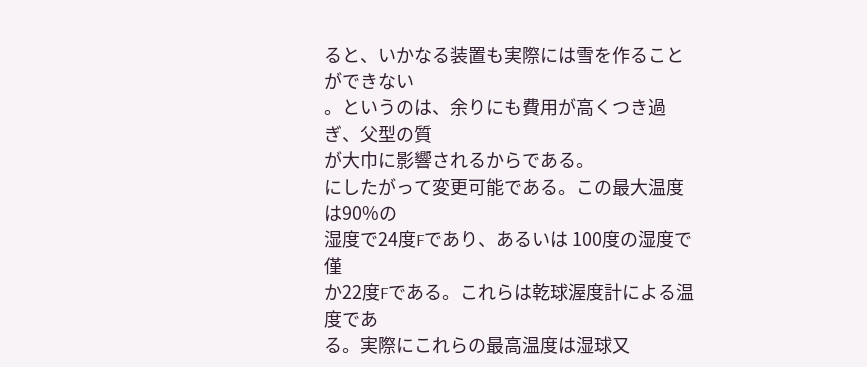ると、いかなる装置も実際には雪を作ることができない
。というのは、余りにも費用が高くつき過ぎ、父型の質
が大巾に影響されるからである。
にしたがって変更可能である。この最大温度は90%の
湿度で24度Fであり、あるいは 100度の湿度で僅
か22度Fである。これらは乾球渥度計による温度であ
る。実際にこれらの最高温度は湿球又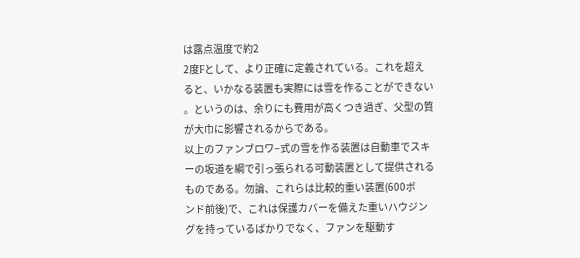は露点温度で約2
2度Fとして、より正確に定義されている。これを超え
ると、いかなる装置も実際には雪を作ることができない
。というのは、余りにも費用が高くつき過ぎ、父型の質
が大巾に影響されるからである。
以上のファンブロワ−式の雪を作る装置は自動車でスキ
ーの坂道を綱で引っ張られる可動装置として提供される
ものである。勿論、これらは比較的重い装置(600ボ
ンド前後)で、これは保護カバーを備えた重いハウジン
グを持っているばかりでなく、ファンを駆動す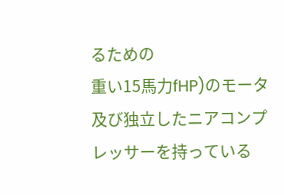るための
重い15馬力fHP)のモータ及び独立したニアコンプ
レッサーを持っている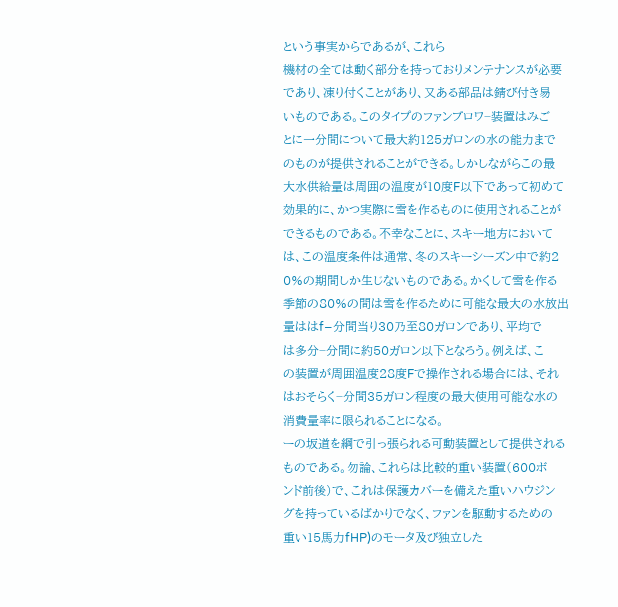という事実からであるが、これら
機材の全ては動く部分を持っておりメンテナンスが必要
であり、凍り付くことがあり、又ある部品は錆び付き易
いものである。このタイプのファンブロワ−装置はみご
とに一分間について最大約125ガロンの水の能力まで
のものが提供されることができる。しかしながらこの最
大水供給量は周囲の温度が10度F以下であって初めて
効果的に、かつ実際に雪を作るものに使用されることが
できるものである。不幸なことに、スキー地方において
は、この温度条件は通常、冬のスキーシーズン中で約2
0%の期間しか生じないものである。かくして雪を作る
季節の80%の間は雪を作るために可能な最大の水放出
量ははf−分間当り30乃至80ガロンであり、平均で
は多分−分間に約50ガロン以下となろう。例えば、こ
の装置が周囲温度28度Fで操作される場合には、それ
はおそらく−分間35ガロン程度の最大使用可能な水の
消費量率に限られることになる。
ーの坂道を綱で引っ張られる可動装置として提供される
ものである。勿論、これらは比較的重い装置(600ボ
ンド前後)で、これは保護カバーを備えた重いハウジン
グを持っているばかりでなく、ファンを駆動するための
重い15馬力fHP)のモータ及び独立した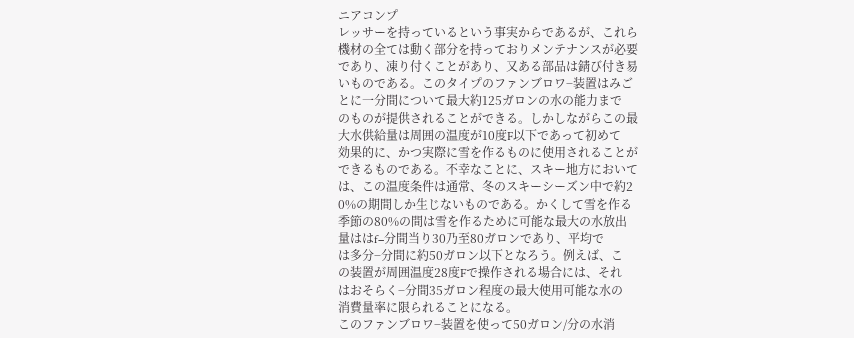ニアコンプ
レッサーを持っているという事実からであるが、これら
機材の全ては動く部分を持っておりメンテナンスが必要
であり、凍り付くことがあり、又ある部品は錆び付き易
いものである。このタイプのファンブロワ−装置はみご
とに一分間について最大約125ガロンの水の能力まで
のものが提供されることができる。しかしながらこの最
大水供給量は周囲の温度が10度F以下であって初めて
効果的に、かつ実際に雪を作るものに使用されることが
できるものである。不幸なことに、スキー地方において
は、この温度条件は通常、冬のスキーシーズン中で約2
0%の期間しか生じないものである。かくして雪を作る
季節の80%の間は雪を作るために可能な最大の水放出
量ははf−分間当り30乃至80ガロンであり、平均で
は多分−分間に約50ガロン以下となろう。例えば、こ
の装置が周囲温度28度Fで操作される場合には、それ
はおそらく−分間35ガロン程度の最大使用可能な水の
消費量率に限られることになる。
このファンブロワ−装置を使って50ガロン/分の水消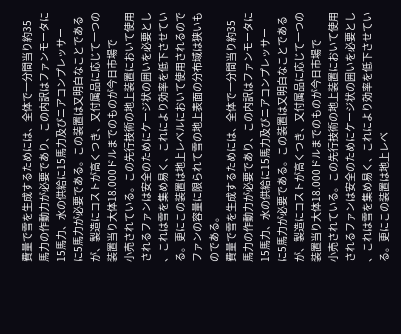費量で雪を生成するためには、全体で一分間当り約35
馬力の作動力が必要であり、この内訳はファンモータに
15馬力、水の供給に15馬力及びニアコンプレッサー
に5馬力が必要である。この装置は又明白なことである
が、製造にコストが高くつき、又付属品に応じて一つの
装置当り大体18.000ドルまでのものが今日市場で
小売されている。この先行技術の地上装置において使用
されるファンは安全のためにケージ状の囲いを必要とし
、これは雪を集め易く、これにより効率を低下させてい
る。更にこの装置は地上レベルにおいて使用されるので
ファンの容量に限られて雪の地上表面の分布域は狭いも
のである。
費量で雪を生成するためには、全体で一分間当り約35
馬力の作動力が必要であり、この内訳はファンモータに
15馬力、水の供給に15馬力及びニアコンプレッサー
に5馬力が必要である。この装置は又明白なことである
が、製造にコストが高くつき、又付属品に応じて一つの
装置当り大体18.000ドルまでのものが今日市場で
小売されている。この先行技術の地上装置において使用
されるファンは安全のためにケージ状の囲いを必要とし
、これは雪を集め易く、これにより効率を低下させてい
る。更にこの装置は地上レベ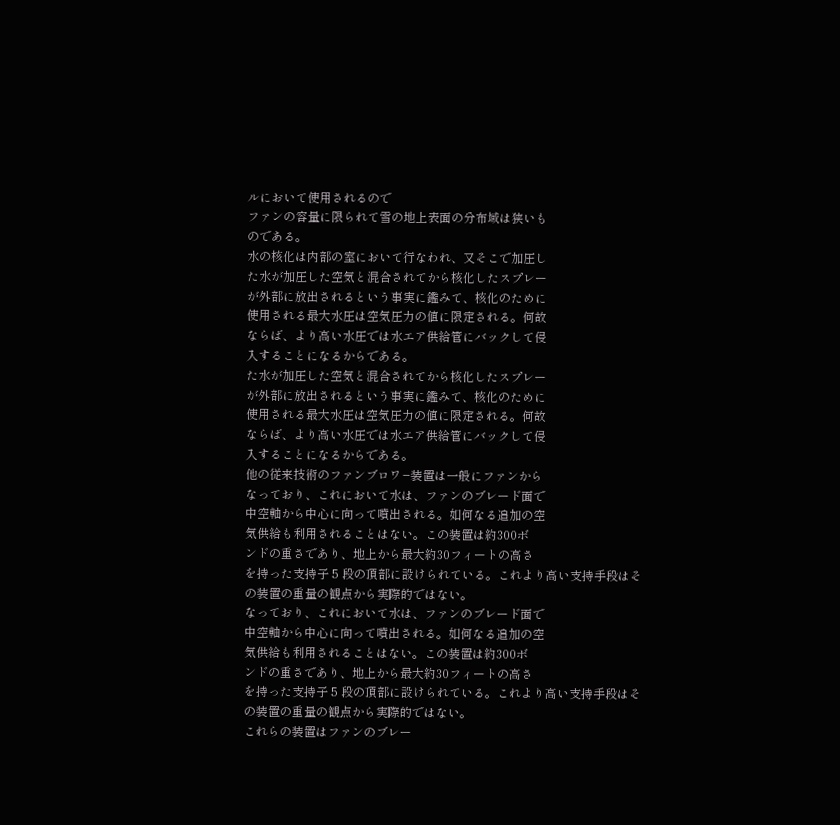ルにおいて使用されるので
ファンの容量に限られて雪の地上表面の分布域は狭いも
のである。
水の核化は内部の室において行なわれ、又そこで加圧し
た水が加圧した空気と混合されてから核化したスプレー
が外部に放出されるという事実に鑑みて、核化のために
使用される最大水圧は空気圧力の値に限定される。何故
ならば、より高い水圧では水エア供給管にバックして侵
入することになるからである。
た水が加圧した空気と混合されてから核化したスプレー
が外部に放出されるという事実に鑑みて、核化のために
使用される最大水圧は空気圧力の値に限定される。何故
ならば、より高い水圧では水エア供給管にバックして侵
入することになるからである。
他の従来技術のファンブロワ−装置は一般にファンから
なっており、これにおいて水は、ファンのブレード面で
中空軸から中心に向って噴出される。如何なる追加の空
気供給も利用されることはない。この装置は約300ボ
ンドの重さであり、地上から最大約30フィートの高さ
を持った支持子 5 段の頂部に設けられている。これより高い支持手段はそ
の装置の重量の観点から実際的ではない。
なっており、これにおいて水は、ファンのブレード面で
中空軸から中心に向って噴出される。如何なる追加の空
気供給も利用されることはない。この装置は約300ボ
ンドの重さであり、地上から最大約30フィートの高さ
を持った支持子 5 段の頂部に設けられている。これより高い支持手段はそ
の装置の重量の観点から実際的ではない。
これらの装置はファンのブレー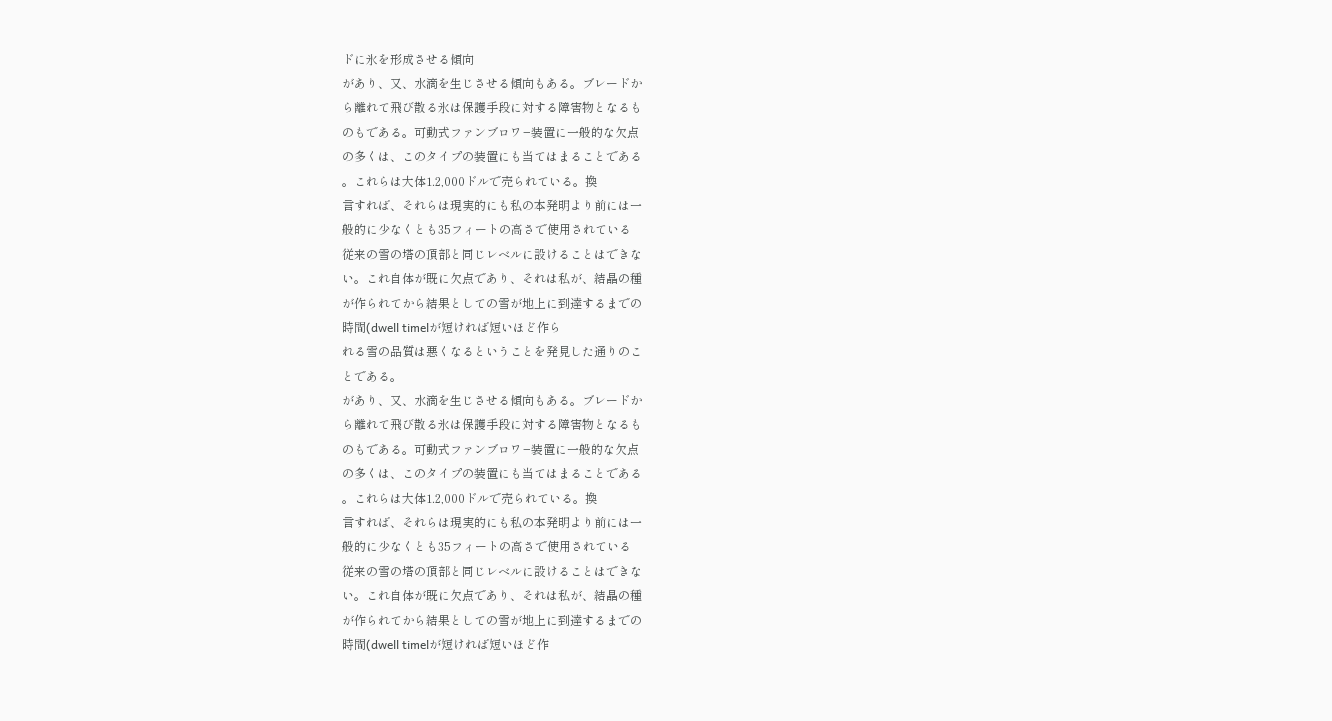ドに氷を形成させる傾向
があり、又、水滴を生じさせる傾向もある。ブレードか
ら離れて飛び散る氷は保護手段に対する障害物となるも
のもである。可動式ファンブロワ−装置に一般的な欠点
の多くは、このタイプの装置にも当てはまることである
。これらは大体1.2,000ドルで売られている。換
言すれば、それらは現実的にも私の本発明より前には一
般的に少なくとも35フィートの高さで使用されている
従来の雪の塔の頂部と同じレベルに設けることはできな
い。これ自体が既に欠点であり、それは私が、結晶の種
が作られてから結果としての雪が地上に到達するまでの
時間(dwell timelが短ければ短いほど作ら
れる雪の品質は悪くなるということを発見した通りのこ
とである。
があり、又、水滴を生じさせる傾向もある。ブレードか
ら離れて飛び散る氷は保護手段に対する障害物となるも
のもである。可動式ファンブロワ−装置に一般的な欠点
の多くは、このタイプの装置にも当てはまることである
。これらは大体1.2,000ドルで売られている。換
言すれば、それらは現実的にも私の本発明より前には一
般的に少なくとも35フィートの高さで使用されている
従来の雪の塔の頂部と同じレベルに設けることはできな
い。これ自体が既に欠点であり、それは私が、結晶の種
が作られてから結果としての雪が地上に到達するまでの
時間(dwell timelが短ければ短いほど作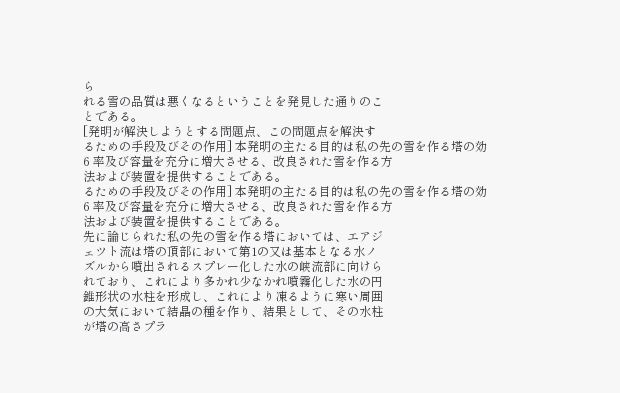ら
れる雪の品質は悪くなるということを発見した通りのこ
とである。
[発明が解決しようとする問題点、この問題点を解決す
るための手段及びその作用] 本発明の主たる目的は私の先の雪を作る塔の効 6 率及び容量を充分に増大させる、改良された雪を作る方
法および装置を提供することである。
るための手段及びその作用] 本発明の主たる目的は私の先の雪を作る塔の効 6 率及び容量を充分に増大させる、改良された雪を作る方
法および装置を提供することである。
先に論じられた私の先の雪を作る塔においては、エアジ
ェツト流は塔の頂部において第1の又は基本となる水ノ
ズルから噴出されるスプレー化した水の峡流部に向けら
れており、これにより多かれ少なかれ噴霧化した水の円
錐形状の水柱を形成し、これにより凍るように寒い周囲
の大気において結晶の種を作り、結果として、その水柱
が塔の高さプラ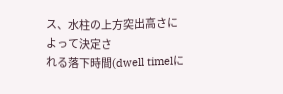ス、水柱の上方突出高さによって決定さ
れる落下時間(dwell timelに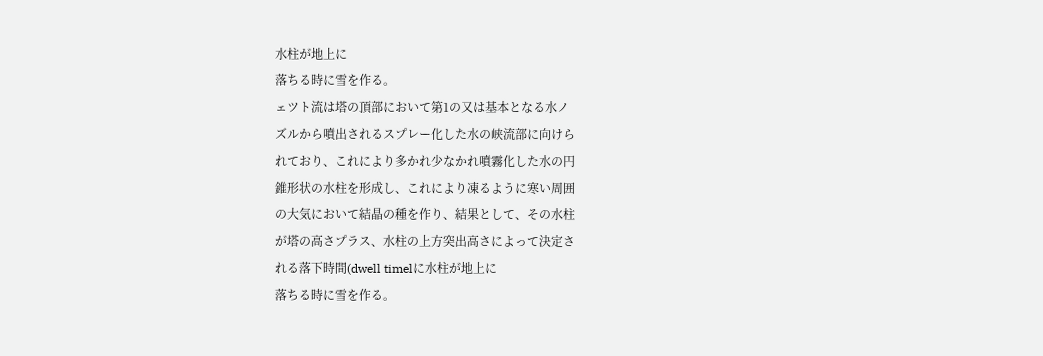水柱が地上に
落ちる時に雪を作る。
ェツト流は塔の頂部において第1の又は基本となる水ノ
ズルから噴出されるスプレー化した水の峡流部に向けら
れており、これにより多かれ少なかれ噴霧化した水の円
錐形状の水柱を形成し、これにより凍るように寒い周囲
の大気において結晶の種を作り、結果として、その水柱
が塔の高さプラス、水柱の上方突出高さによって決定さ
れる落下時間(dwell timelに水柱が地上に
落ちる時に雪を作る。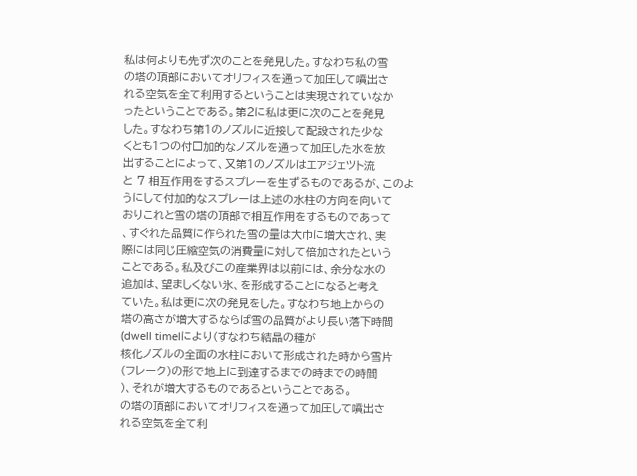私は何よりも先ず次のことを発見した。すなわち私の雪
の塔の頂部においてオリフィスを通って加圧して噴出さ
れる空気を全て利用するということは実現されていなか
ったということである。第2に私は更に次のことを発見
した。すなわち第1のノズルに近接して配設された少な
くとも1つの付□加的なノズルを通って加圧した水を放
出することによって、又第1のノズルはエアジェツト流
と 7 相互作用をするスプレーを生ずるものであるが、このよ
うにして付加的なスプレーは上述の水柱の方向を向いて
おりこれと雪の塔の頂部で相互作用をするものであって
、すぐれた品質に作られた雪の量は大巾に増大され、実
際には同じ圧縮空気の消費量に対して倍加されたという
ことである。私及びこの産業界は以前には、余分な水の
追加は、望ましくない氷、を形成することになると考え
ていた。私は更に次の発見をした。すなわち地上からの
塔の高さが増大するならば雪の品質がより長い落下時間
(dwell timelにより(すなわち結晶の種が
核化ノズルの全面の水柱において形成された時から雪片
(フレーク)の形で地上に到達するまでの時までの時間
)、それが増大するものであるということである。
の塔の頂部においてオリフィスを通って加圧して噴出さ
れる空気を全て利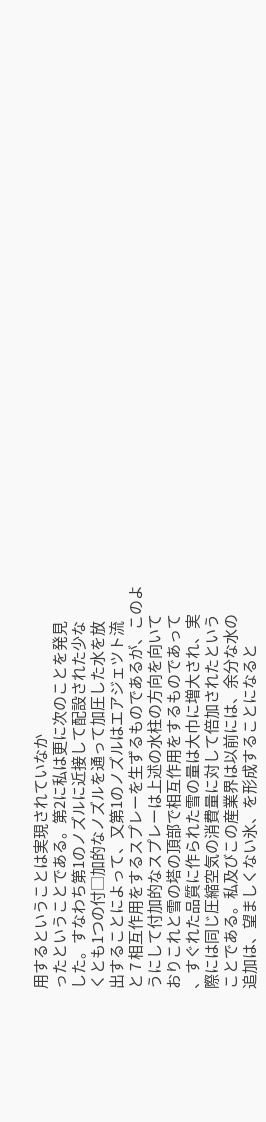用するということは実現されていなか
ったということである。第2に私は更に次のことを発見
した。すなわち第1のノズルに近接して配設された少な
くとも1つの付□加的なノズルを通って加圧した水を放
出することによって、又第1のノズルはエアジェツト流
と 7 相互作用をするスプレーを生ずるものであるが、このよ
うにして付加的なスプレーは上述の水柱の方向を向いて
おりこれと雪の塔の頂部で相互作用をするものであって
、すぐれた品質に作られた雪の量は大巾に増大され、実
際には同じ圧縮空気の消費量に対して倍加されたという
ことである。私及びこの産業界は以前には、余分な水の
追加は、望ましくない氷、を形成することになると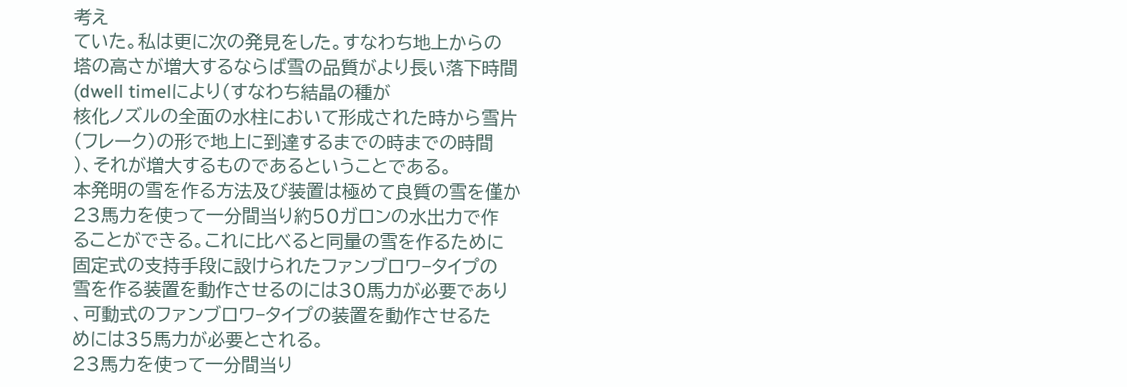考え
ていた。私は更に次の発見をした。すなわち地上からの
塔の高さが増大するならば雪の品質がより長い落下時間
(dwell timelにより(すなわち結晶の種が
核化ノズルの全面の水柱において形成された時から雪片
(フレーク)の形で地上に到達するまでの時までの時間
)、それが増大するものであるということである。
本発明の雪を作る方法及び装置は極めて良質の雪を僅か
23馬力を使って一分間当り約50ガロンの水出力で作
ることができる。これに比べると同量の雪を作るために
固定式の支持手段に設けられたファンブロワ−タイプの
雪を作る装置を動作させるのには30馬力が必要であり
、可動式のファンブロワ−タイプの装置を動作させるた
めには35馬力が必要とされる。
23馬力を使って一分間当り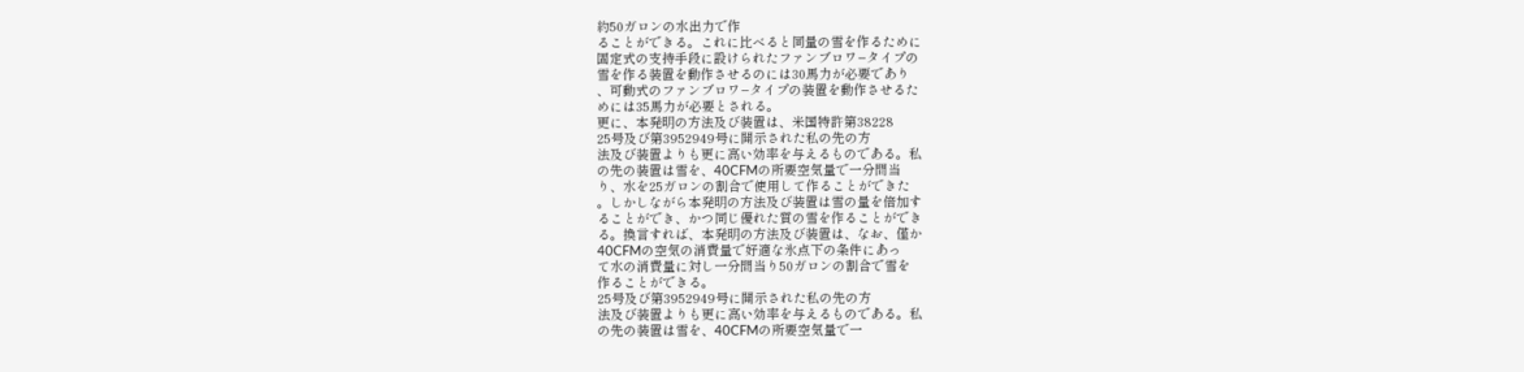約50ガロンの水出力で作
ることができる。これに比べると同量の雪を作るために
固定式の支持手段に設けられたファンブロワ−タイプの
雪を作る装置を動作させるのには30馬力が必要であり
、可動式のファンブロワ−タイプの装置を動作させるた
めには35馬力が必要とされる。
更に、本発明の方法及び装置は、米国特許第38228
25号及び第3952949号に開示された私の先の方
法及び装置よりも更に高い効率を与えるものである。私
の先の装置は雪を、40CFMの所要空気量で一分間当
り、水を25ガロンの割合で使用して作ることができた
。しかしながら本発明の方法及び装置は雪の量を倍加す
ることができ、かつ同じ優れた質の雪を作ることができ
る。換言すれば、本発明の方法及び装置は、なお、僅か
40CFMの空気の消費量で好適な氷点下の条件にあっ
て水の消費量に対し一分間当り50ガロンの割合で雪を
作ることができる。
25号及び第3952949号に開示された私の先の方
法及び装置よりも更に高い効率を与えるものである。私
の先の装置は雪を、40CFMの所要空気量で一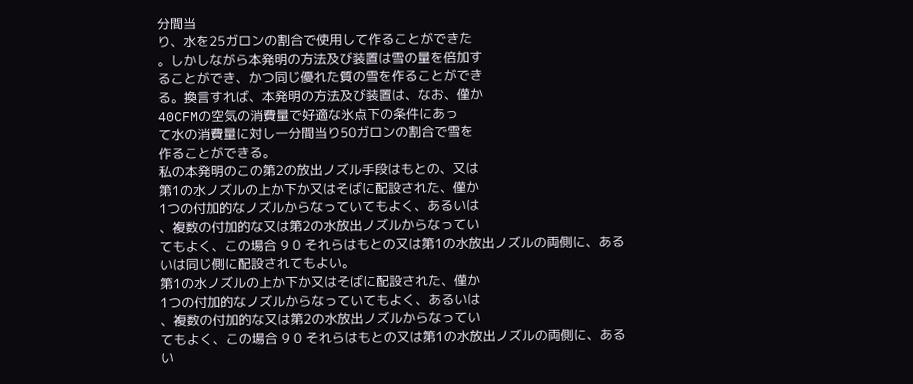分間当
り、水を25ガロンの割合で使用して作ることができた
。しかしながら本発明の方法及び装置は雪の量を倍加す
ることができ、かつ同じ優れた質の雪を作ることができ
る。換言すれば、本発明の方法及び装置は、なお、僅か
40CFMの空気の消費量で好適な氷点下の条件にあっ
て水の消費量に対し一分間当り50ガロンの割合で雪を
作ることができる。
私の本発明のこの第2の放出ノズル手段はもとの、又は
第1の水ノズルの上か下か又はそばに配設された、僅か
1つの付加的なノズルからなっていてもよく、あるいは
、複数の付加的な又は第2の水放出ノズルからなってい
てもよく、この場合 9 0 それらはもとの又は第1の水放出ノズルの両側に、ある
いは同じ側に配設されてもよい。
第1の水ノズルの上か下か又はそばに配設された、僅か
1つの付加的なノズルからなっていてもよく、あるいは
、複数の付加的な又は第2の水放出ノズルからなってい
てもよく、この場合 9 0 それらはもとの又は第1の水放出ノズルの両側に、ある
い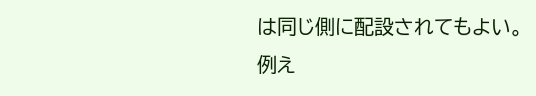は同じ側に配設されてもよい。
例え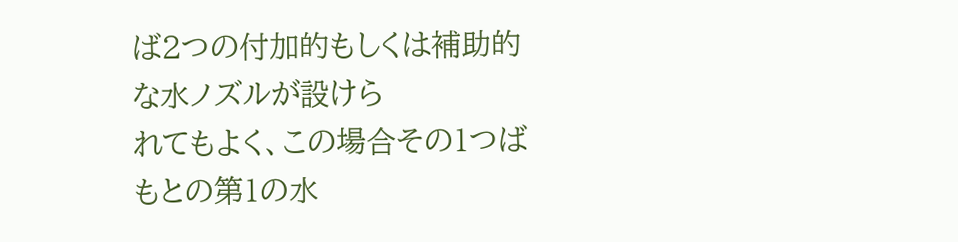ば2つの付加的もしくは補助的な水ノズルが設けら
れてもよく、この場合その1つばもとの第1の水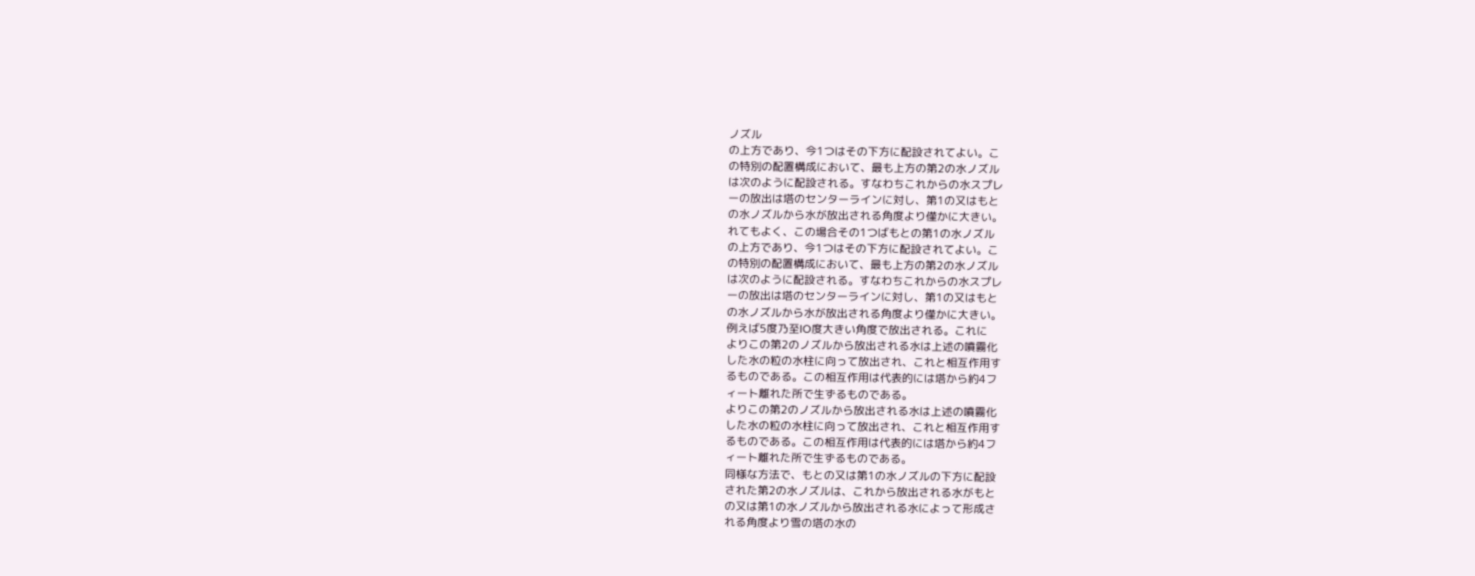ノズル
の上方であり、今1つはその下方に配設されてよい。こ
の特別の配置構成において、最も上方の第2の水ノズル
は次のように配設される。すなわちこれからの水スプレ
ーの放出は塔のセンターラインに対し、第1の又はもと
の水ノズルから水が放出される角度より僅かに大きい。
れてもよく、この場合その1つばもとの第1の水ノズル
の上方であり、今1つはその下方に配設されてよい。こ
の特別の配置構成において、最も上方の第2の水ノズル
は次のように配設される。すなわちこれからの水スプレ
ーの放出は塔のセンターラインに対し、第1の又はもと
の水ノズルから水が放出される角度より僅かに大きい。
例えば5度乃至IO度大きい角度で放出される。これに
よりこの第2のノズルから放出される水は上述の噴霧化
した水の粒の水柱に向って放出され、これと相互作用す
るものである。この相互作用は代表的には塔から約4フ
ィート離れた所で生ずるものである。
よりこの第2のノズルから放出される水は上述の噴霧化
した水の粒の水柱に向って放出され、これと相互作用す
るものである。この相互作用は代表的には塔から約4フ
ィート離れた所で生ずるものである。
同様な方法で、もとの又は第1の水ノズルの下方に配設
された第2の水ノズルは、これから放出される水がもと
の又は第1の水ノズルから放出される水によって形成さ
れる角度より雪の塔の水の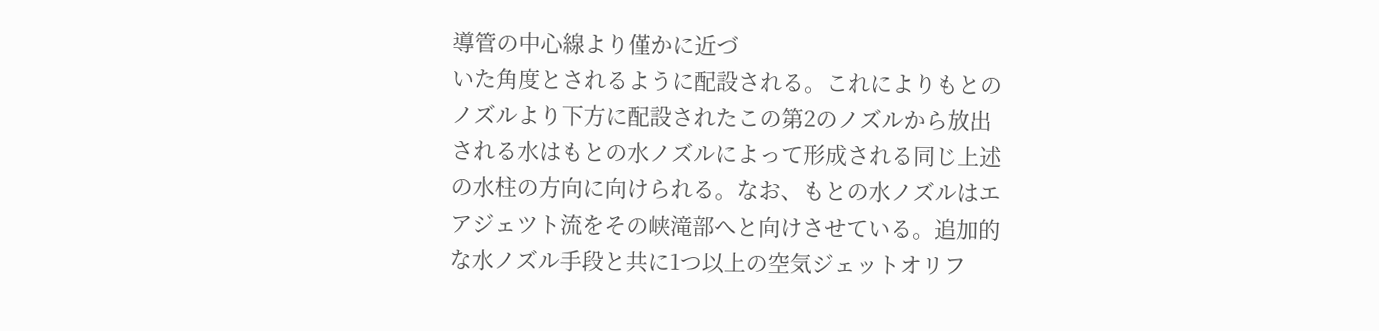導管の中心線より僅かに近づ
いた角度とされるように配設される。これによりもとの
ノズルより下方に配設されたこの第2のノズルから放出
される水はもとの水ノズルによって形成される同じ上述
の水柱の方向に向けられる。なお、もとの水ノズルはエ
アジェツト流をその峡滝部へと向けさせている。追加的
な水ノズル手段と共に1つ以上の空気ジェットオリフ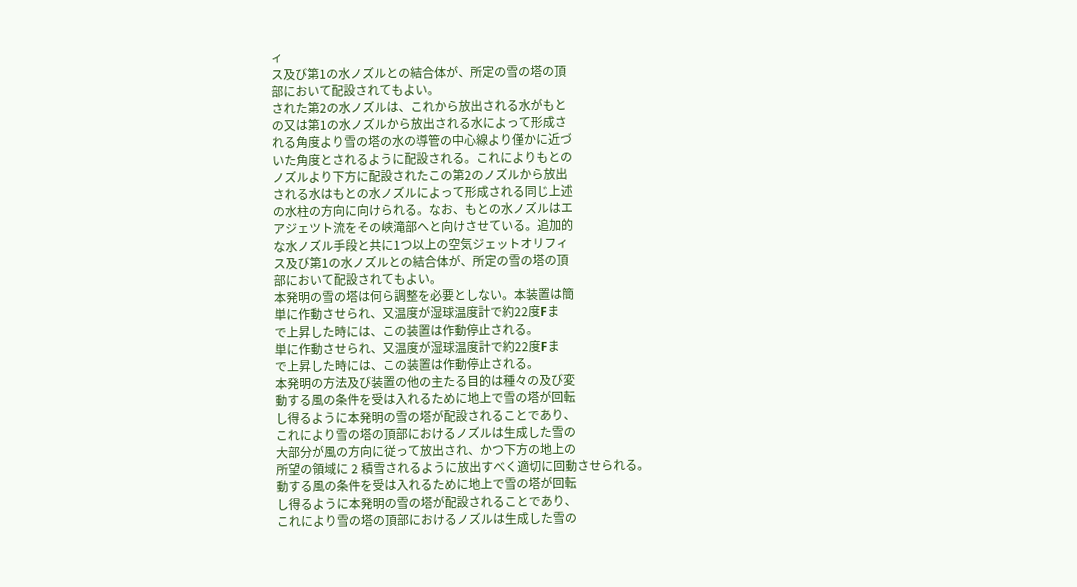ィ
ス及び第1の水ノズルとの結合体が、所定の雪の塔の頂
部において配設されてもよい。
された第2の水ノズルは、これから放出される水がもと
の又は第1の水ノズルから放出される水によって形成さ
れる角度より雪の塔の水の導管の中心線より僅かに近づ
いた角度とされるように配設される。これによりもとの
ノズルより下方に配設されたこの第2のノズルから放出
される水はもとの水ノズルによって形成される同じ上述
の水柱の方向に向けられる。なお、もとの水ノズルはエ
アジェツト流をその峡滝部へと向けさせている。追加的
な水ノズル手段と共に1つ以上の空気ジェットオリフィ
ス及び第1の水ノズルとの結合体が、所定の雪の塔の頂
部において配設されてもよい。
本発明の雪の塔は何ら調整を必要としない。本装置は簡
単に作動させられ、又温度が湿球温度計で約22度Fま
で上昇した時には、この装置は作動停止される。
単に作動させられ、又温度が湿球温度計で約22度Fま
で上昇した時には、この装置は作動停止される。
本発明の方法及び装置の他の主たる目的は種々の及び変
動する風の条件を受は入れるために地上で雪の塔が回転
し得るように本発明の雪の塔が配設されることであり、
これにより雪の塔の頂部におけるノズルは生成した雪の
大部分が風の方向に従って放出され、かつ下方の地上の
所望の領域に 2 積雪されるように放出すべく適切に回動させられる。
動する風の条件を受は入れるために地上で雪の塔が回転
し得るように本発明の雪の塔が配設されることであり、
これにより雪の塔の頂部におけるノズルは生成した雪の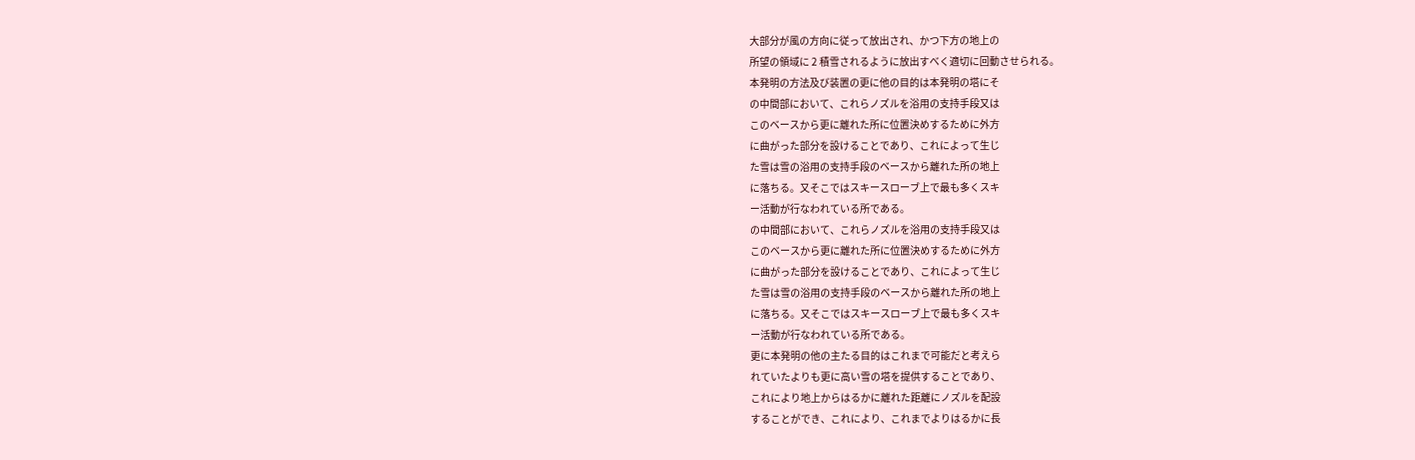大部分が風の方向に従って放出され、かつ下方の地上の
所望の領域に 2 積雪されるように放出すべく適切に回動させられる。
本発明の方法及び装置の更に他の目的は本発明の塔にそ
の中間部において、これらノズルを浴用の支持手段又は
このベースから更に離れた所に位置決めするために外方
に曲がった部分を設けることであり、これによって生じ
た雪は雪の浴用の支持手段のベースから離れた所の地上
に落ちる。又そこではスキースローブ上で最も多くスキ
ー活動が行なわれている所である。
の中間部において、これらノズルを浴用の支持手段又は
このベースから更に離れた所に位置決めするために外方
に曲がった部分を設けることであり、これによって生じ
た雪は雪の浴用の支持手段のベースから離れた所の地上
に落ちる。又そこではスキースローブ上で最も多くスキ
ー活動が行なわれている所である。
更に本発明の他の主たる目的はこれまで可能だと考えら
れていたよりも更に高い雪の塔を提供することであり、
これにより地上からはるかに離れた距離にノズルを配設
することができ、これにより、これまでよりはるかに長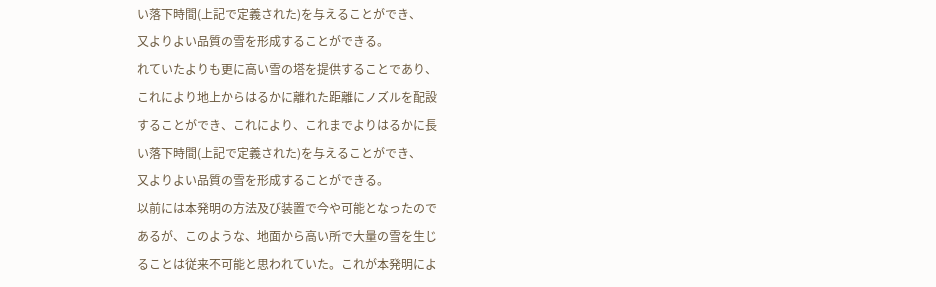い落下時間(上記で定義された)を与えることができ、
又よりよい品質の雪を形成することができる。
れていたよりも更に高い雪の塔を提供することであり、
これにより地上からはるかに離れた距離にノズルを配設
することができ、これにより、これまでよりはるかに長
い落下時間(上記で定義された)を与えることができ、
又よりよい品質の雪を形成することができる。
以前には本発明の方法及び装置で今や可能となったので
あるが、このような、地面から高い所で大量の雪を生じ
ることは従来不可能と思われていた。これが本発明によ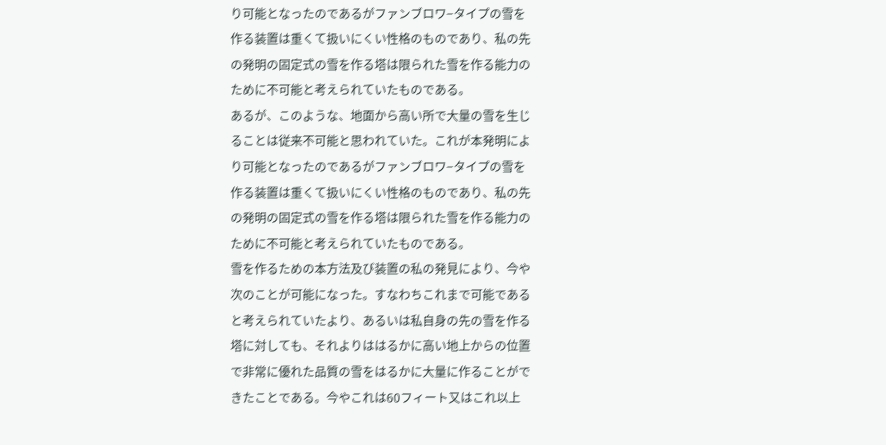り可能となったのであるがファンブロワ−タイプの雪を
作る装置は重くて扱いにくい性格のものであり、私の先
の発明の固定式の雪を作る塔は限られた雪を作る能力の
ために不可能と考えられていたものである。
あるが、このような、地面から高い所で大量の雪を生じ
ることは従来不可能と思われていた。これが本発明によ
り可能となったのであるがファンブロワ−タイプの雪を
作る装置は重くて扱いにくい性格のものであり、私の先
の発明の固定式の雪を作る塔は限られた雪を作る能力の
ために不可能と考えられていたものである。
雪を作るための本方法及び装置の私の発見により、今や
次のことが可能になった。すなわちこれまで可能である
と考えられていたより、あるいは私自身の先の雪を作る
塔に対しても、それよりははるかに高い地上からの位置
で非常に優れた品質の雪をはるかに大量に作ることがで
きたことである。今やこれは60フィート又はこれ以上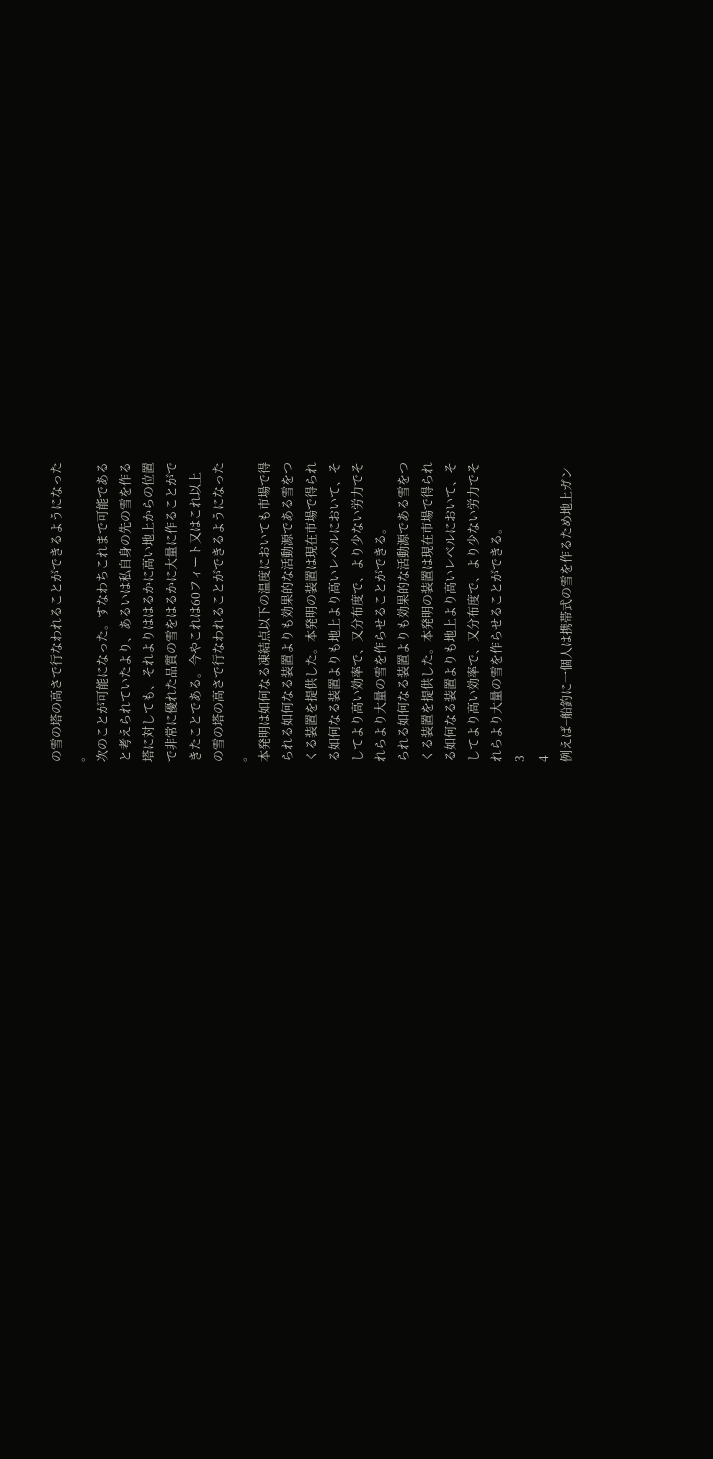の雪の塔の高さで行なわれることができるようになった
。
次のことが可能になった。すなわちこれまで可能である
と考えられていたより、あるいは私自身の先の雪を作る
塔に対しても、それよりははるかに高い地上からの位置
で非常に優れた品質の雪をはるかに大量に作ることがで
きたことである。今やこれは60フィート又はこれ以上
の雪の塔の高さで行なわれることができるようになった
。
本発明は如何なる凍結点以下の温度においても市場で得
られる如何なる装置よりも効果的な活動源である雪をつ
くる装置を提供した。本発明の装置は現在市場で得られ
る如何なる装置よりも地上より高いレベルにおいて、そ
してより高い効率で、又分布度で、より少ない労力でそ
れらより大量の雪を作らせることができる。
られる如何なる装置よりも効果的な活動源である雪をつ
くる装置を提供した。本発明の装置は現在市場で得られ
る如何なる装置よりも地上より高いレベルにおいて、そ
してより高い効率で、又分布度で、より少ない労力でそ
れらより大量の雪を作らせることができる。
3
4
例えば−船釣に一個人は携帯式の雪を作るため地上ガン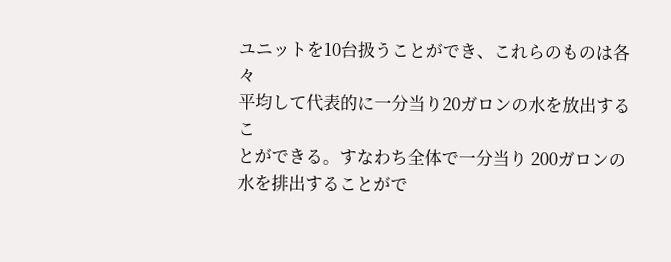ユニットを10台扱うことができ、これらのものは各々
平均して代表的に一分当り20ガロンの水を放出するこ
とができる。すなわち全体で一分当り 200ガロンの
水を排出することがで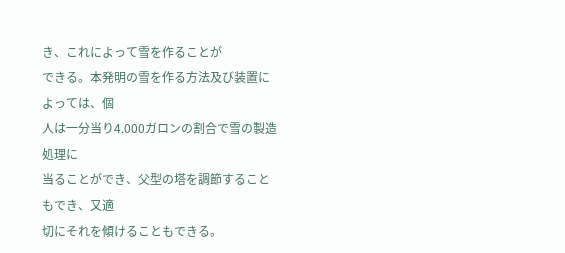き、これによって雪を作ることが
できる。本発明の雪を作る方法及び装置によっては、個
人は一分当り4.000ガロンの割合で雪の製造処理に
当ることができ、父型の塔を調節することもでき、又適
切にそれを傾けることもできる。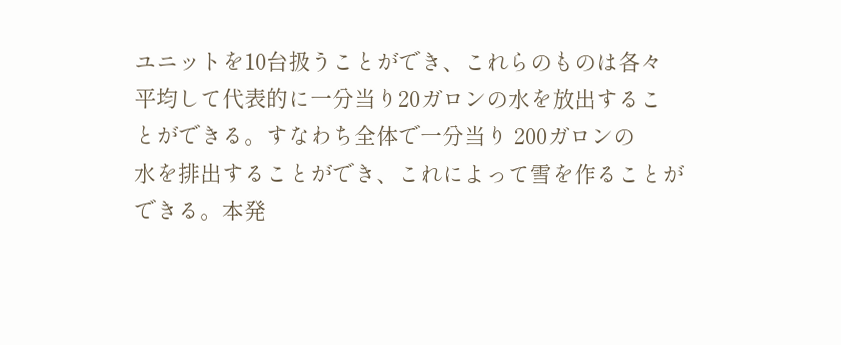ユニットを10台扱うことができ、これらのものは各々
平均して代表的に一分当り20ガロンの水を放出するこ
とができる。すなわち全体で一分当り 200ガロンの
水を排出することができ、これによって雪を作ることが
できる。本発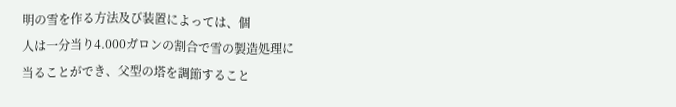明の雪を作る方法及び装置によっては、個
人は一分当り4.000ガロンの割合で雪の製造処理に
当ることができ、父型の塔を調節すること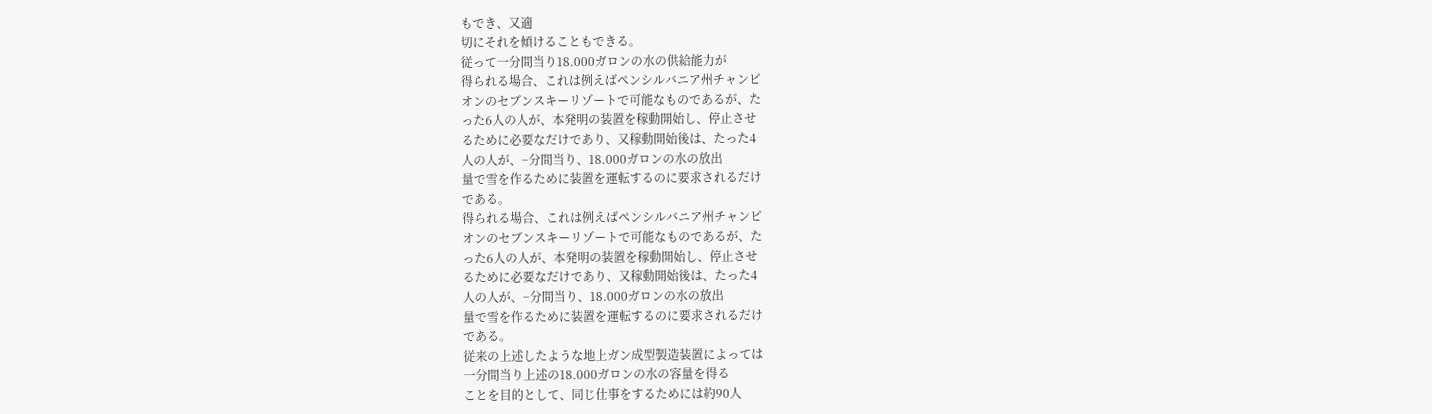もでき、又適
切にそれを傾けることもできる。
従って一分間当り18.000ガロンの水の供給能力が
得られる場合、これは例えばペンシルバニア州チャンピ
オンのセブンスキーリゾートで可能なものであるが、た
った6人の人が、本発明の装置を稼動開始し、停止させ
るために必要なだけであり、又稼動開始後は、たった4
人の人が、−分間当り、18.000ガロンの水の放出
量で雪を作るために装置を運転するのに要求されるだけ
である。
得られる場合、これは例えばペンシルバニア州チャンピ
オンのセブンスキーリゾートで可能なものであるが、た
った6人の人が、本発明の装置を稼動開始し、停止させ
るために必要なだけであり、又稼動開始後は、たった4
人の人が、−分間当り、18.000ガロンの水の放出
量で雪を作るために装置を運転するのに要求されるだけ
である。
従来の上述したような地上ガン成型製造装置によっては
一分間当り上述の18.000ガロンの水の容量を得る
ことを目的として、同じ仕事をするためには約90人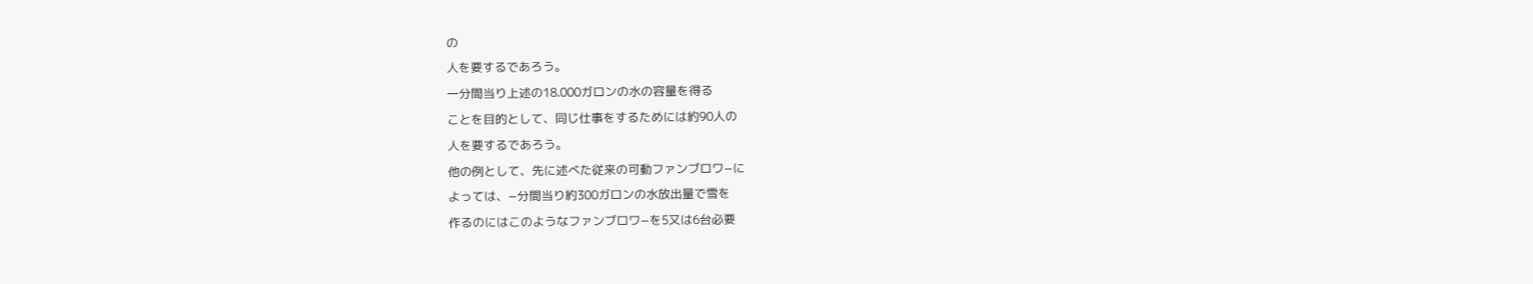の
人を要するであろう。
一分間当り上述の18.000ガロンの水の容量を得る
ことを目的として、同じ仕事をするためには約90人の
人を要するであろう。
他の例として、先に述べた従来の可動ファンブロワ−に
よっては、−分間当り約300ガロンの水放出量で雪を
作るのにはこのようなファンブロワ−を5又は6台必要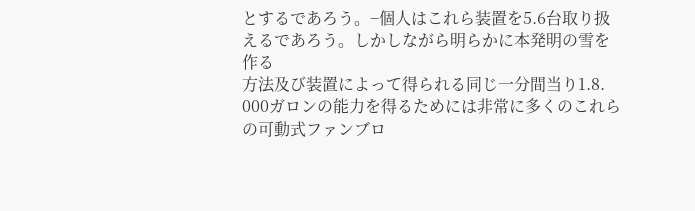とするであろう。−個人はこれら装置を5.6台取り扱
えるであろう。しかしながら明らかに本発明の雪を作る
方法及び装置によって得られる同じ一分間当り1.8.
000ガロンの能力を得るためには非常に多くのこれら
の可動式ファンブロ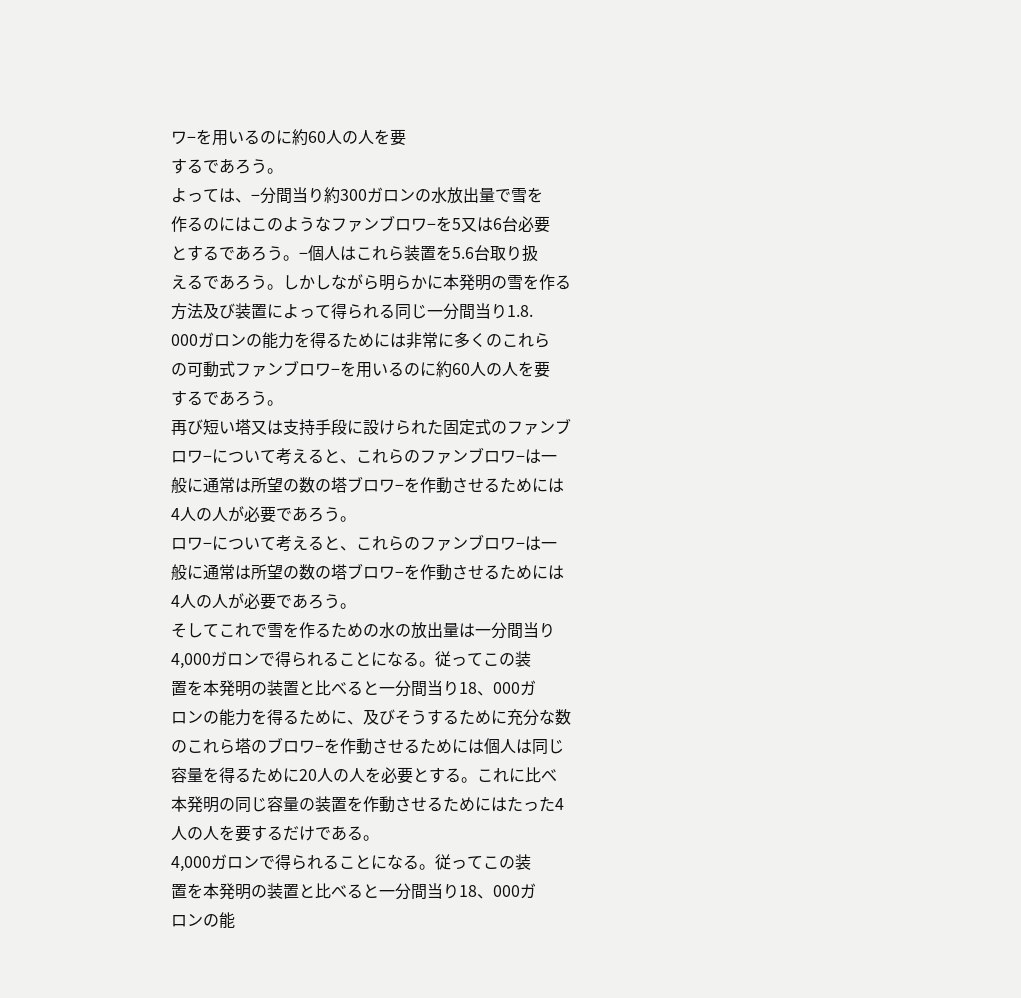ワ−を用いるのに約60人の人を要
するであろう。
よっては、−分間当り約300ガロンの水放出量で雪を
作るのにはこのようなファンブロワ−を5又は6台必要
とするであろう。−個人はこれら装置を5.6台取り扱
えるであろう。しかしながら明らかに本発明の雪を作る
方法及び装置によって得られる同じ一分間当り1.8.
000ガロンの能力を得るためには非常に多くのこれら
の可動式ファンブロワ−を用いるのに約60人の人を要
するであろう。
再び短い塔又は支持手段に設けられた固定式のファンブ
ロワ−について考えると、これらのファンブロワ−は一
般に通常は所望の数の塔ブロワ−を作動させるためには
4人の人が必要であろう。
ロワ−について考えると、これらのファンブロワ−は一
般に通常は所望の数の塔ブロワ−を作動させるためには
4人の人が必要であろう。
そしてこれで雪を作るための水の放出量は一分間当り
4,000ガロンで得られることになる。従ってこの装
置を本発明の装置と比べると一分間当り18、000ガ
ロンの能力を得るために、及びそうするために充分な数
のこれら塔のブロワ−を作動させるためには個人は同じ
容量を得るために20人の人を必要とする。これに比べ
本発明の同じ容量の装置を作動させるためにはたった4
人の人を要するだけである。
4,000ガロンで得られることになる。従ってこの装
置を本発明の装置と比べると一分間当り18、000ガ
ロンの能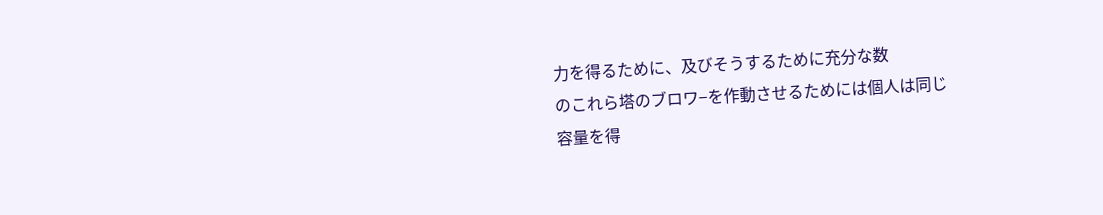力を得るために、及びそうするために充分な数
のこれら塔のブロワ−を作動させるためには個人は同じ
容量を得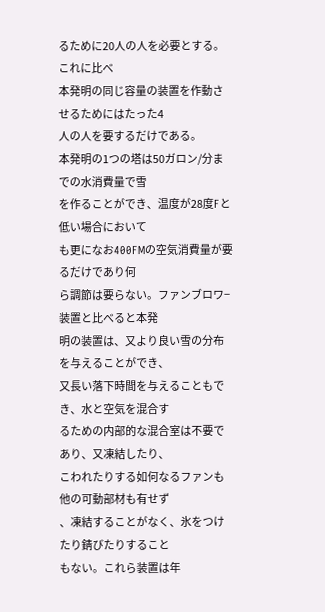るために20人の人を必要とする。これに比べ
本発明の同じ容量の装置を作動させるためにはたった4
人の人を要するだけである。
本発明の1つの塔は50ガロン/分までの水消費量で雪
を作ることができ、温度が28度Fと低い場合において
も更になお400FMの空気消費量が要るだけであり何
ら調節は要らない。ファンブロワ−装置と比べると本発
明の装置は、又より良い雪の分布を与えることができ、
又長い落下時間を与えることもでき、水と空気を混合す
るための内部的な混合室は不要であり、又凍結したり、
こわれたりする如何なるファンも他の可動部材も有せず
、凍結することがなく、氷をつけたり錆びたりすること
もない。これら装置は年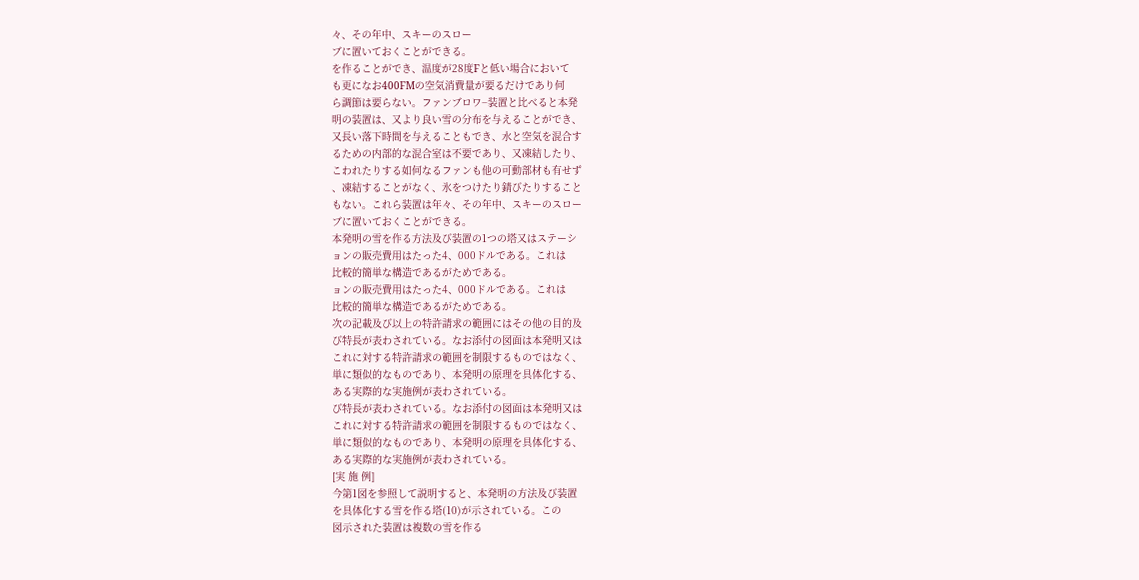々、その年中、スキーのスロー
ブに置いておくことができる。
を作ることができ、温度が28度Fと低い場合において
も更になお400FMの空気消費量が要るだけであり何
ら調節は要らない。ファンブロワ−装置と比べると本発
明の装置は、又より良い雪の分布を与えることができ、
又長い落下時間を与えることもでき、水と空気を混合す
るための内部的な混合室は不要であり、又凍結したり、
こわれたりする如何なるファンも他の可動部材も有せず
、凍結することがなく、氷をつけたり錆びたりすること
もない。これら装置は年々、その年中、スキーのスロー
ブに置いておくことができる。
本発明の雪を作る方法及び装置の1つの塔又はステーシ
ョンの販売費用はたった4、000ドルである。これは
比較的簡単な構造であるがためである。
ョンの販売費用はたった4、000ドルである。これは
比較的簡単な構造であるがためである。
次の記載及び以上の特許請求の範囲にはその他の目的及
び特長が表わされている。なお添付の図面は本発明又は
これに対する特許請求の範囲を制限するものではなく、
単に類似的なものであり、本発明の原理を具体化する、
ある実際的な実施例が表わされている。
び特長が表わされている。なお添付の図面は本発明又は
これに対する特許請求の範囲を制限するものではなく、
単に類似的なものであり、本発明の原理を具体化する、
ある実際的な実施例が表わされている。
[実 施 例]
今第1図を参照して説明すると、本発明の方法及び装置
を具体化する雪を作る塔(10)が示されている。この
図示された装置は複数の雪を作る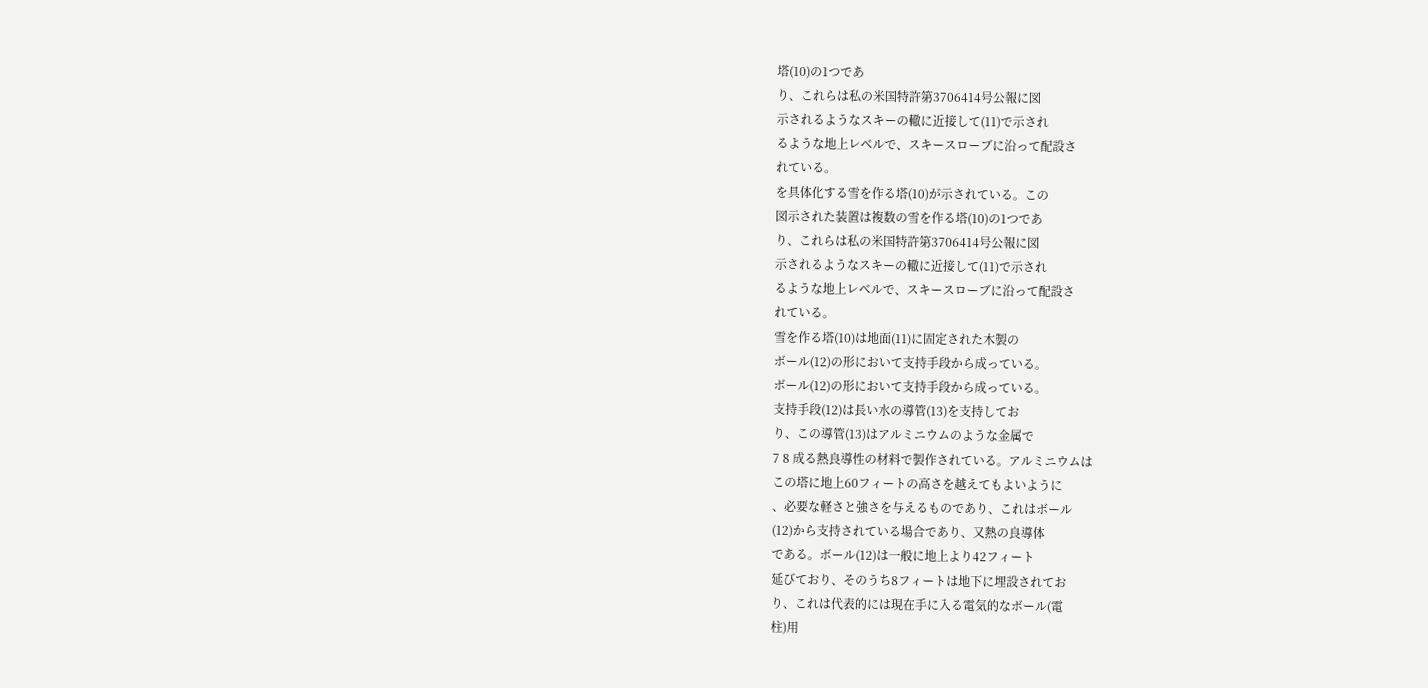塔(10)の1つであ
り、これらは私の米国特許第3706414号公報に図
示されるようなスキーの轍に近接して(11)で示され
るような地上レベルで、スキースローブに沿って配設さ
れている。
を具体化する雪を作る塔(10)が示されている。この
図示された装置は複数の雪を作る塔(10)の1つであ
り、これらは私の米国特許第3706414号公報に図
示されるようなスキーの轍に近接して(11)で示され
るような地上レベルで、スキースローブに沿って配設さ
れている。
雪を作る塔(10)は地面(11)に固定された木製の
ボール(12)の形において支持手段から成っている。
ボール(12)の形において支持手段から成っている。
支持手段(12)は長い水の導管(13)を支持してお
り、この導管(13)はアルミニウムのような金属で
7 8 成る熱良導性の材料で製作されている。アルミニウムは
この塔に地上60フィートの高さを越えてもよいように
、必要な軽さと強さを与えるものであり、これはボール
(12)から支持されている場合であり、又熱の良導体
である。ボール(12)は一般に地上より42フィート
延びており、そのうち8フィートは地下に埋設されてお
り、これは代表的には現在手に入る電気的なボール(電
柱)用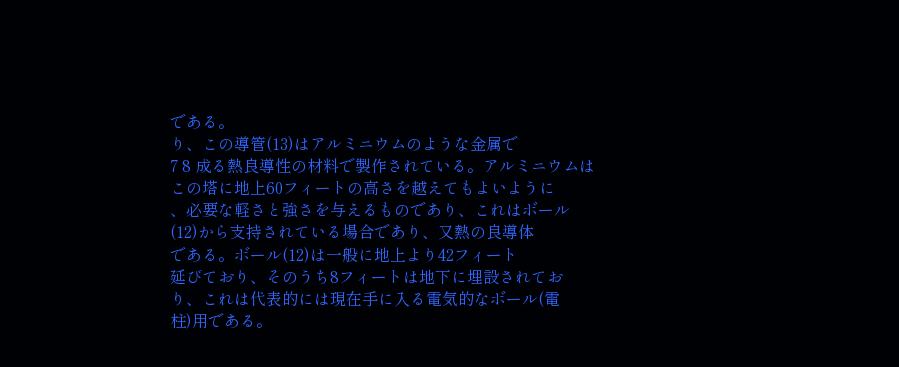である。
り、この導管(13)はアルミニウムのような金属で
7 8 成る熱良導性の材料で製作されている。アルミニウムは
この塔に地上60フィートの高さを越えてもよいように
、必要な軽さと強さを与えるものであり、これはボール
(12)から支持されている場合であり、又熱の良導体
である。ボール(12)は一般に地上より42フィート
延びており、そのうち8フィートは地下に埋設されてお
り、これは代表的には現在手に入る電気的なボール(電
柱)用である。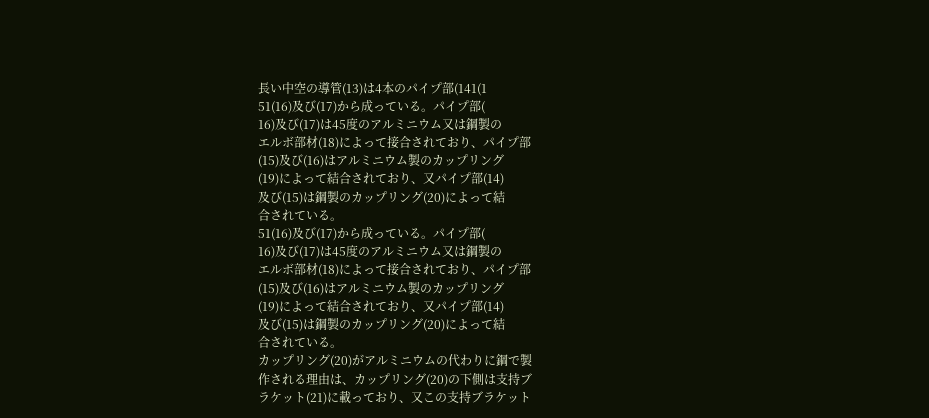長い中空の導管(13)は4本のパイプ部(141(1
51(16)及び(17)から成っている。パイプ部(
16)及び(17)は45度のアルミニウム又は鋼製の
エルボ部材(18)によって接合されており、パイプ部
(15)及び(16)はアルミニウム製のカップリング
(19)によって結合されており、又パイプ部(14)
及び(15)は鋼製のカップリング(20)によって結
合されている。
51(16)及び(17)から成っている。パイプ部(
16)及び(17)は45度のアルミニウム又は鋼製の
エルボ部材(18)によって接合されており、パイプ部
(15)及び(16)はアルミニウム製のカップリング
(19)によって結合されており、又パイプ部(14)
及び(15)は鋼製のカップリング(20)によって結
合されている。
カップリング(20)がアルミニウムの代わりに鋼で製
作される理由は、カップリング(20)の下側は支持ブ
ラケット(21)に載っており、又この支持ブラケット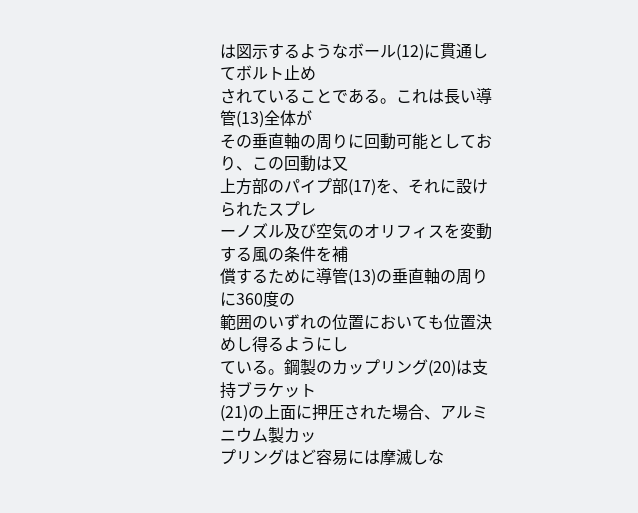は図示するようなボール(12)に貫通してボルト止め
されていることである。これは長い導管(13)全体が
その垂直軸の周りに回動可能としており、この回動は又
上方部のパイプ部(17)を、それに設けられたスプレ
ーノズル及び空気のオリフィスを変動する風の条件を補
償するために導管(13)の垂直軸の周りに360度の
範囲のいずれの位置においても位置決めし得るようにし
ている。鋼製のカップリング(20)は支持ブラケット
(21)の上面に押圧された場合、アルミニウム製カッ
プリングはど容易には摩滅しな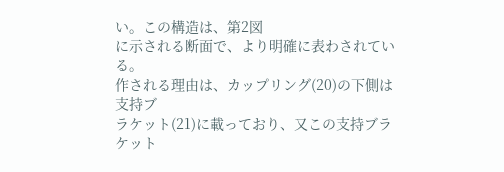い。この構造は、第2図
に示される断面で、より明確に表わされている。
作される理由は、カップリング(20)の下側は支持ブ
ラケット(21)に載っており、又この支持ブラケット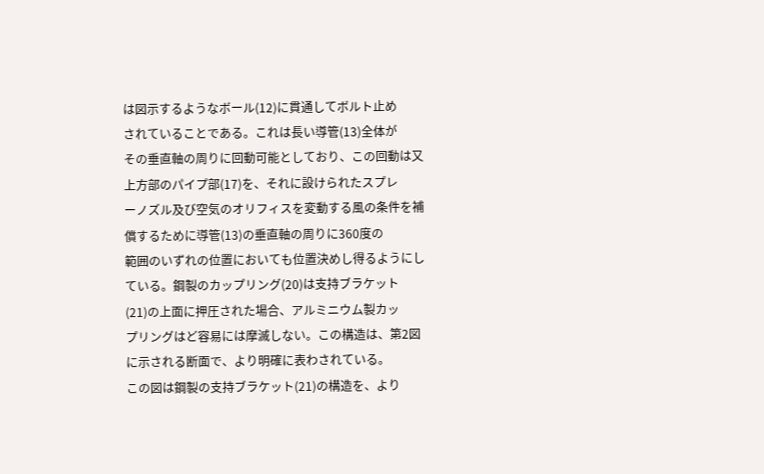は図示するようなボール(12)に貫通してボルト止め
されていることである。これは長い導管(13)全体が
その垂直軸の周りに回動可能としており、この回動は又
上方部のパイプ部(17)を、それに設けられたスプレ
ーノズル及び空気のオリフィスを変動する風の条件を補
償するために導管(13)の垂直軸の周りに360度の
範囲のいずれの位置においても位置決めし得るようにし
ている。鋼製のカップリング(20)は支持ブラケット
(21)の上面に押圧された場合、アルミニウム製カッ
プリングはど容易には摩滅しない。この構造は、第2図
に示される断面で、より明確に表わされている。
この図は鋼製の支持ブラケット(21)の構造を、より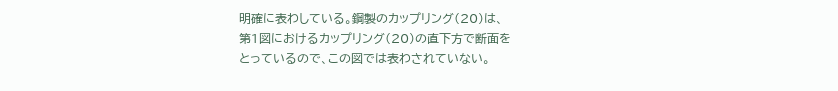明確に表わしている。鋼製のカップリング(20)は、
第1図におけるカップリング(20)の直下方で断面を
とっているので、この図では表わされていない。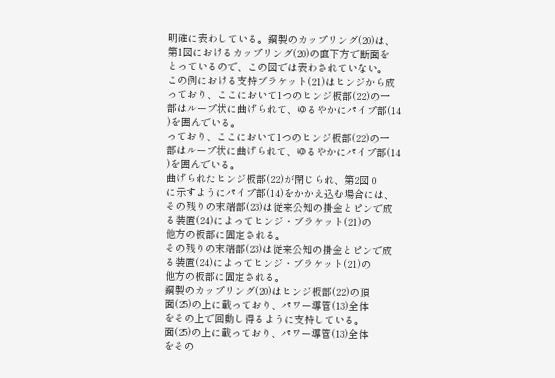明確に表わしている。鋼製のカップリング(20)は、
第1図におけるカップリング(20)の直下方で断面を
とっているので、この図では表わされていない。
この例における支持ブラケット(21)はヒンジから成
っており、ここにおいて1つのヒンジ板部(22)の一
部はループ状に曲げられて、ゆるやかにパイプ部(14
)を囲んでいる。
っており、ここにおいて1つのヒンジ板部(22)の一
部はループ状に曲げられて、ゆるやかにパイプ部(14
)を囲んでいる。
曲げられたヒンジ板部(22)が閉じられ、第2図 0
に示すようにパイプ部(14)をかかえ込む場合には、
その残りの末端部(23)は従来公知の掛金とピンで成
る装置(24)によってヒンジ・ブラケット(21)の
他方の板部に固定される。
その残りの末端部(23)は従来公知の掛金とピンで成
る装置(24)によってヒンジ・ブラケット(21)の
他方の板部に固定される。
鋼製のカップリング(20)はヒンジ板部(22)の頂
面(25)の上に載っており、パワー導管(13)全体
をその上で回動し得るように支持している。
面(25)の上に載っており、パワー導管(13)全体
をその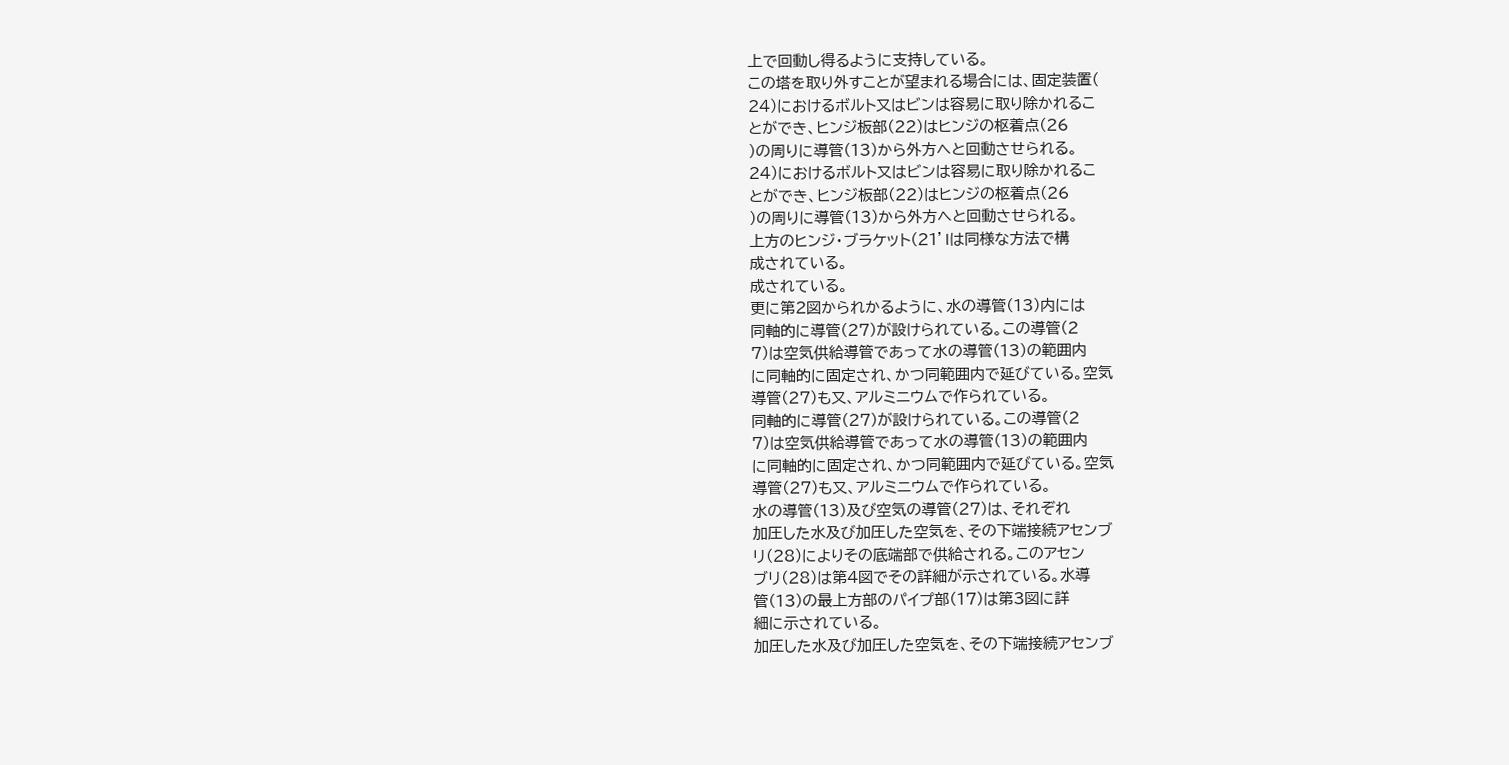上で回動し得るように支持している。
この塔を取り外すことが望まれる場合には、固定装置(
24)におけるボルト又はビンは容易に取り除かれるこ
とができ、ヒンジ板部(22)はヒンジの枢着点(26
)の周りに導管(13)から外方へと回動させられる。
24)におけるボルト又はビンは容易に取り除かれるこ
とができ、ヒンジ板部(22)はヒンジの枢着点(26
)の周りに導管(13)から外方へと回動させられる。
上方のヒンジ・ブラケット(21’lは同様な方法で構
成されている。
成されている。
更に第2図かられかるように、水の導管(13)内には
同軸的に導管(27)が設けられている。この導管(2
7)は空気供給導管であって水の導管(13)の範囲内
に同軸的に固定され、かつ同範囲内で延びている。空気
導管(27)も又、アルミニウムで作られている。
同軸的に導管(27)が設けられている。この導管(2
7)は空気供給導管であって水の導管(13)の範囲内
に同軸的に固定され、かつ同範囲内で延びている。空気
導管(27)も又、アルミニウムで作られている。
水の導管(13)及び空気の導管(27)は、それぞれ
加圧した水及び加圧した空気を、その下端接続アセンブ
リ(28)によりその底端部で供給される。このアセン
ブリ(28)は第4図でその詳細が示されている。水導
管(13)の最上方部のパイプ部(17)は第3図に詳
細に示されている。
加圧した水及び加圧した空気を、その下端接続アセンブ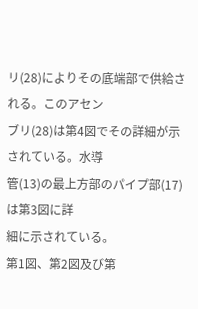リ(28)によりその底端部で供給される。このアセン
ブリ(28)は第4図でその詳細が示されている。水導
管(13)の最上方部のパイプ部(17)は第3図に詳
細に示されている。
第1図、第2図及び第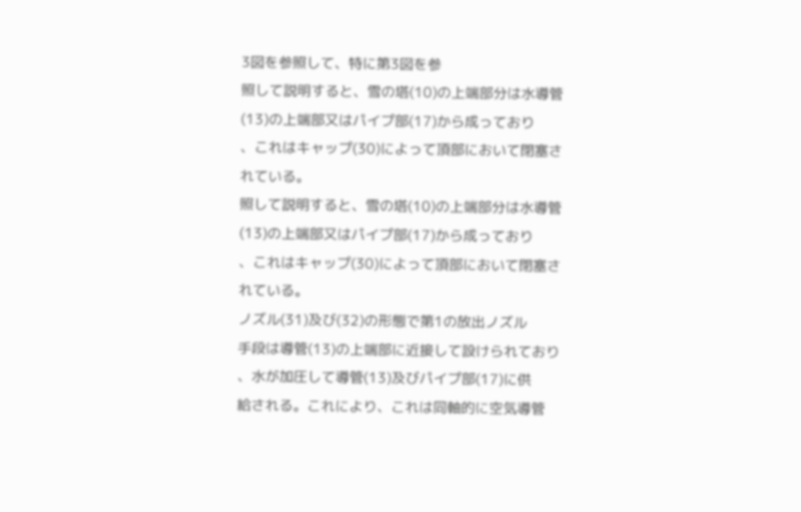3図を参照して、特に第3図を参
照して説明すると、雪の塔(10)の上端部分は水導管
(13)の上端部又はパイプ部(17)から成っており
、これはキャップ(30)によって頂部において閉塞さ
れている。
照して説明すると、雪の塔(10)の上端部分は水導管
(13)の上端部又はパイプ部(17)から成っており
、これはキャップ(30)によって頂部において閉塞さ
れている。
ノズル(31)及び(32)の形態で第1の放出ノズル
手段は導管(13)の上端部に近接して設けられており
、水が加圧して導管(13)及びパイプ部(17)に供
給される。これにより、これは同軸的に空気導管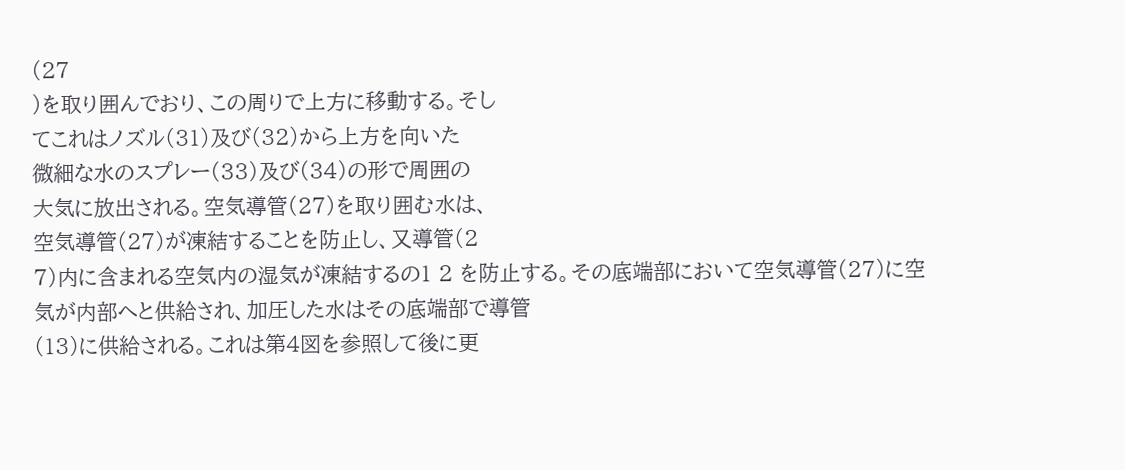(27
)を取り囲んでおり、この周りで上方に移動する。そし
てこれはノズル(31)及び(32)から上方を向いた
微細な水のスプレー(33)及び(34)の形で周囲の
大気に放出される。空気導管(27)を取り囲む水は、
空気導管(27)が凍結することを防止し、又導管(2
7)内に含まれる空気内の湿気が凍結するの1 2 を防止する。その底端部において空気導管(27)に空
気が内部へと供給され、加圧した水はその底端部で導管
(13)に供給される。これは第4図を参照して後に更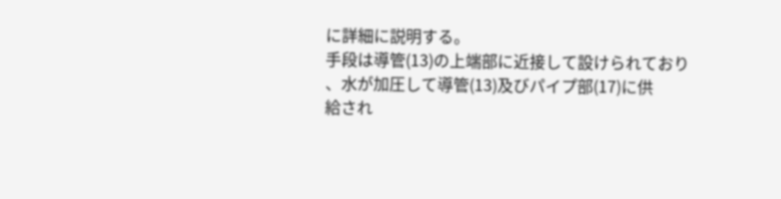に詳細に説明する。
手段は導管(13)の上端部に近接して設けられており
、水が加圧して導管(13)及びパイプ部(17)に供
給され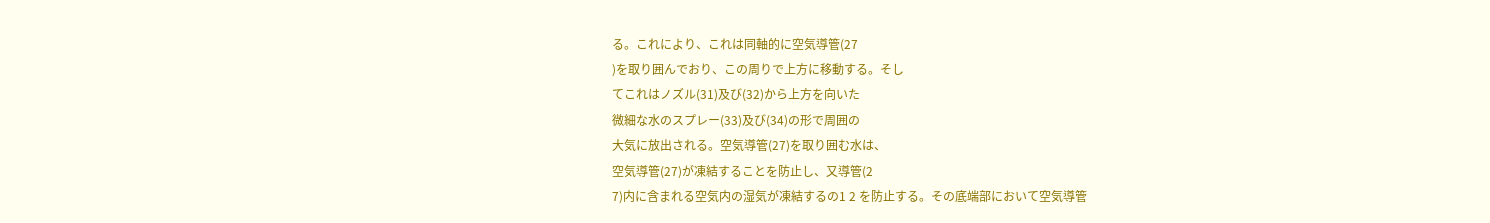る。これにより、これは同軸的に空気導管(27
)を取り囲んでおり、この周りで上方に移動する。そし
てこれはノズル(31)及び(32)から上方を向いた
微細な水のスプレー(33)及び(34)の形で周囲の
大気に放出される。空気導管(27)を取り囲む水は、
空気導管(27)が凍結することを防止し、又導管(2
7)内に含まれる空気内の湿気が凍結するの1 2 を防止する。その底端部において空気導管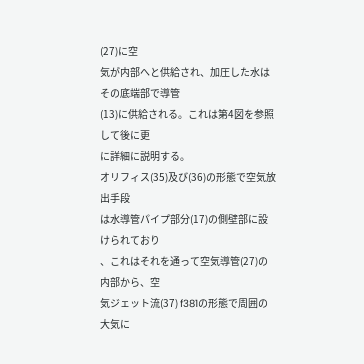(27)に空
気が内部へと供給され、加圧した水はその底端部で導管
(13)に供給される。これは第4図を参照して後に更
に詳細に説明する。
オリフィス(35)及び(36)の形態で空気放出手段
は水導管パイプ部分(17)の側壁部に設けられており
、これはそれを通って空気導管(27)の内部から、空
気ジェット流(37) f381の形態で周囲の大気に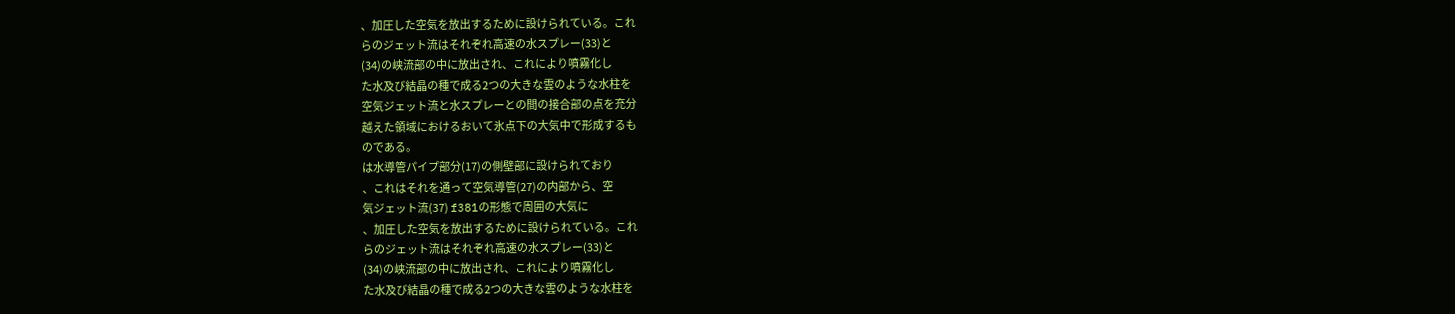、加圧した空気を放出するために設けられている。これ
らのジェット流はそれぞれ高速の水スプレー(33)と
(34)の峡流部の中に放出され、これにより噴霧化し
た水及び結晶の種で成る2つの大きな雲のような水柱を
空気ジェット流と水スプレーとの間の接合部の点を充分
越えた領域におけるおいて氷点下の大気中で形成するも
のである。
は水導管パイプ部分(17)の側壁部に設けられており
、これはそれを通って空気導管(27)の内部から、空
気ジェット流(37) f381の形態で周囲の大気に
、加圧した空気を放出するために設けられている。これ
らのジェット流はそれぞれ高速の水スプレー(33)と
(34)の峡流部の中に放出され、これにより噴霧化し
た水及び結晶の種で成る2つの大きな雲のような水柱を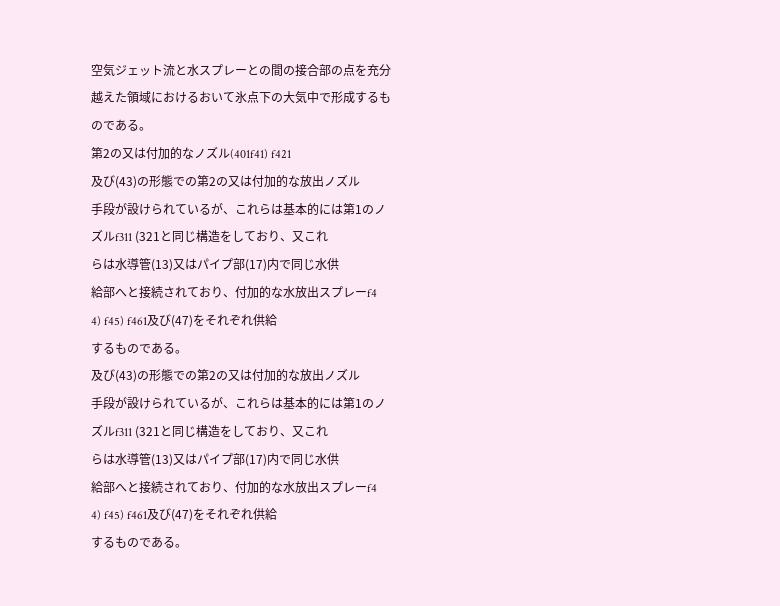空気ジェット流と水スプレーとの間の接合部の点を充分
越えた領域におけるおいて氷点下の大気中で形成するも
のである。
第2の又は付加的なノズル(401f41) f421
及び(43)の形態での第2の又は付加的な放出ノズル
手段が設けられているが、これらは基本的には第1のノ
ズルf311 (321と同じ構造をしており、又これ
らは水導管(13)又はパイプ部(17)内で同じ水供
給部へと接続されており、付加的な水放出スプレーf4
4) f45) f461及び(47)をそれぞれ供給
するものである。
及び(43)の形態での第2の又は付加的な放出ノズル
手段が設けられているが、これらは基本的には第1のノ
ズルf311 (321と同じ構造をしており、又これ
らは水導管(13)又はパイプ部(17)内で同じ水供
給部へと接続されており、付加的な水放出スプレーf4
4) f45) f461及び(47)をそれぞれ供給
するものである。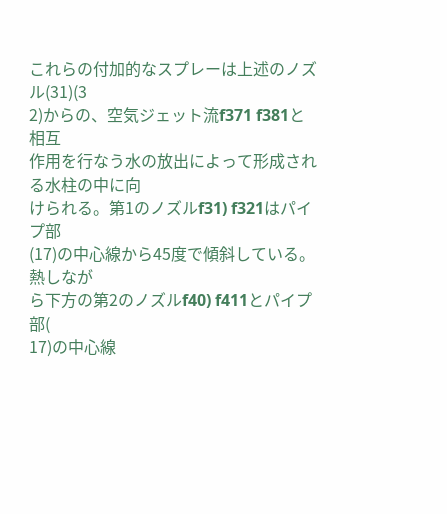これらの付加的なスプレーは上述のノズル(31)(3
2)からの、空気ジェット流f371 f381と相互
作用を行なう水の放出によって形成される水柱の中に向
けられる。第1のノズルf31) f321はパイプ部
(17)の中心線から45度で傾斜している。熱しなが
ら下方の第2のノズルf40) f411とパイプ部(
17)の中心線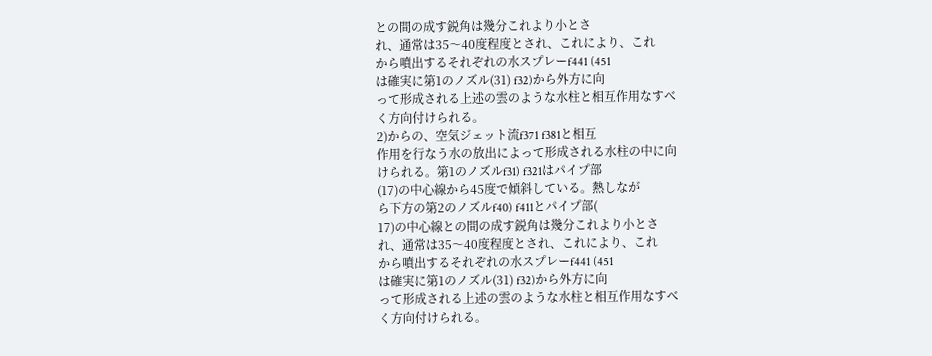との間の成す鋭角は幾分これより小とさ
れ、通常は35〜40度程度とされ、これにより、これ
から噴出するそれぞれの水スプレーf441 (451
は確実に第1のノズル(31) f32)から外方に向
って形成される上述の雲のような水柱と相互作用なすべ
く方向付けられる。
2)からの、空気ジェット流f371 f381と相互
作用を行なう水の放出によって形成される水柱の中に向
けられる。第1のノズルf31) f321はパイプ部
(17)の中心線から45度で傾斜している。熱しなが
ら下方の第2のノズルf40) f411とパイプ部(
17)の中心線との間の成す鋭角は幾分これより小とさ
れ、通常は35〜40度程度とされ、これにより、これ
から噴出するそれぞれの水スプレーf441 (451
は確実に第1のノズル(31) f32)から外方に向
って形成される上述の雲のような水柱と相互作用なすべ
く方向付けられる。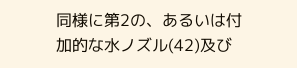同様に第2の、あるいは付加的な水ノズル(42)及び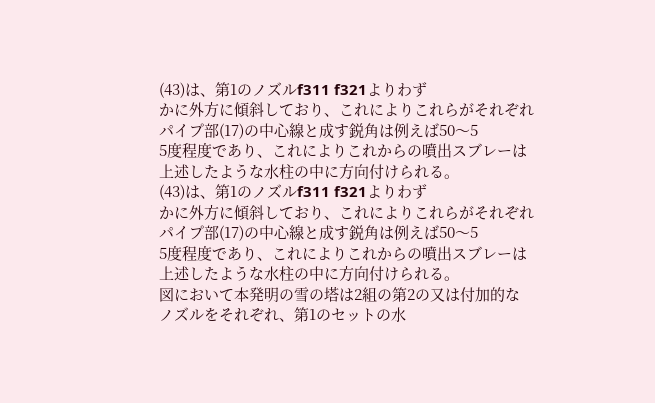(43)は、第1のノズルf311 f321よりわず
かに外方に傾斜しており、これによりこれらがそれぞれ
パイプ部(17)の中心線と成す鋭角は例えば50〜5
5度程度であり、これによりこれからの噴出スブレーは
上述したような水柱の中に方向付けられる。
(43)は、第1のノズルf311 f321よりわず
かに外方に傾斜しており、これによりこれらがそれぞれ
パイプ部(17)の中心線と成す鋭角は例えば50〜5
5度程度であり、これによりこれからの噴出スブレーは
上述したような水柱の中に方向付けられる。
図において本発明の雪の塔は2組の第2の又は付加的な
ノズルをそれぞれ、第1のセットの水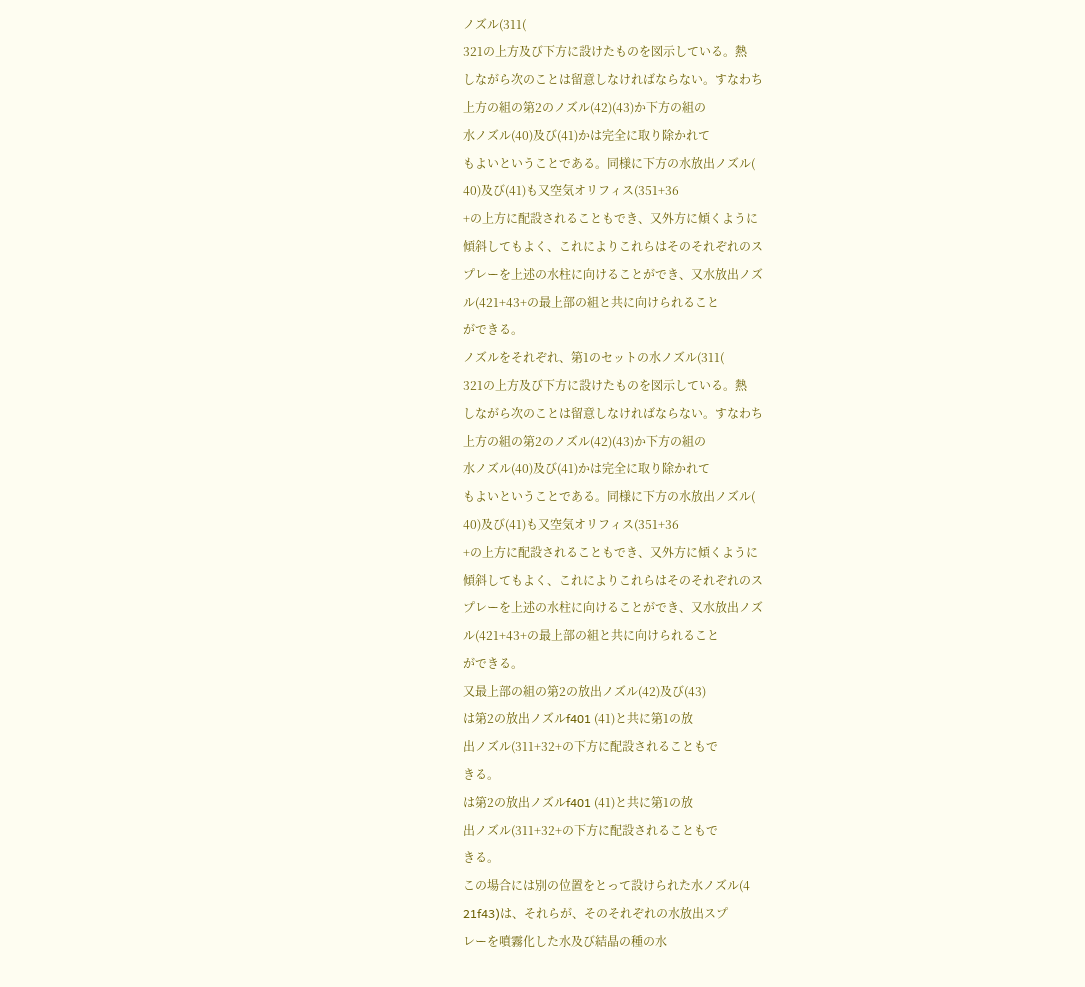ノズル(311(
321の上方及び下方に設けたものを図示している。熱
しながら次のことは留意しなければならない。すなわち
上方の組の第2のノズル(42)(43)か下方の組の
水ノズル(40)及び(41)かは完全に取り除かれて
もよいということである。同様に下方の水放出ノズル(
40)及び(41)も又空気オリフィス(351+36
+の上方に配設されることもでき、又外方に傾くように
傾斜してもよく、これによりこれらはそのそれぞれのス
プレーを上述の水柱に向けることができ、又水放出ノズ
ル(421+43+の最上部の組と共に向けられること
ができる。
ノズルをそれぞれ、第1のセットの水ノズル(311(
321の上方及び下方に設けたものを図示している。熱
しながら次のことは留意しなければならない。すなわち
上方の組の第2のノズル(42)(43)か下方の組の
水ノズル(40)及び(41)かは完全に取り除かれて
もよいということである。同様に下方の水放出ノズル(
40)及び(41)も又空気オリフィス(351+36
+の上方に配設されることもでき、又外方に傾くように
傾斜してもよく、これによりこれらはそのそれぞれのス
プレーを上述の水柱に向けることができ、又水放出ノズ
ル(421+43+の最上部の組と共に向けられること
ができる。
又最上部の組の第2の放出ノズル(42)及び(43)
は第2の放出ノズルf401 (41)と共に第1の放
出ノズル(311+32+の下方に配設されることもで
きる。
は第2の放出ノズルf401 (41)と共に第1の放
出ノズル(311+32+の下方に配設されることもで
きる。
この場合には別の位置をとって設けられた水ノズル(4
21f43)は、それらが、そのそれぞれの水放出スプ
レーを噴霧化した水及び結晶の種の水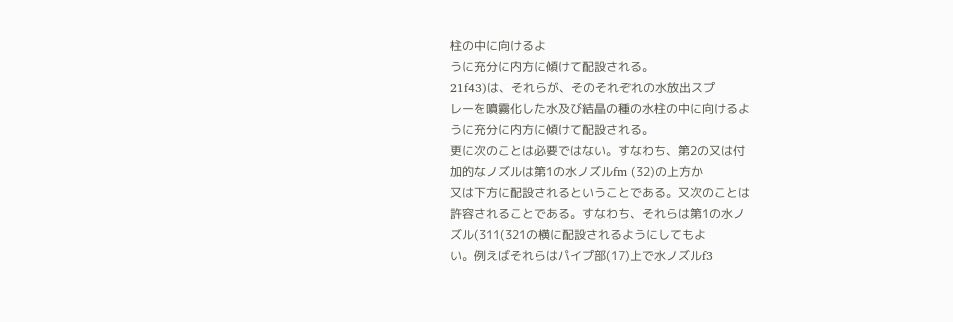柱の中に向けるよ
うに充分に内方に傾けて配設される。
21f43)は、それらが、そのそれぞれの水放出スプ
レーを噴霧化した水及び結晶の種の水柱の中に向けるよ
うに充分に内方に傾けて配設される。
更に次のことは必要ではない。すなわち、第2の又は付
加的なノズルは第1の水ノズルfm (32)の上方か
又は下方に配設されるということである。又次のことは
許容されることである。すなわち、それらは第1の水ノ
ズル(311(321の横に配設されるようにしてもよ
い。例えばそれらはパイプ部(17)上で水ノズルf3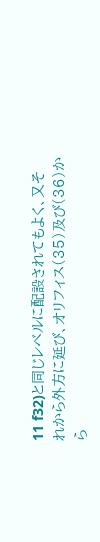11 f32)と同じレベルに配設されてもよく、又そ
れから外方に延び、オリフィス(35)及び(36)か
ら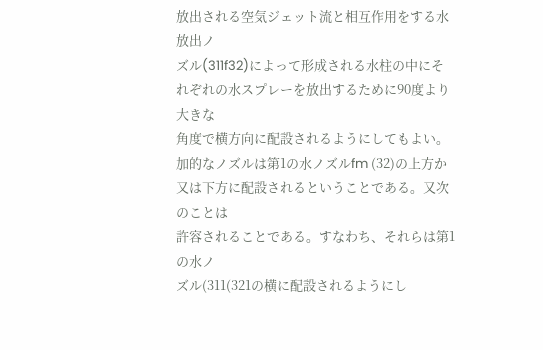放出される空気ジェット流と相互作用をする水放出ノ
ズル(311f32)によって形成される水柱の中にそ
れぞれの水スプレーを放出するために90度より大きな
角度で横方向に配設されるようにしてもよい。
加的なノズルは第1の水ノズルfm (32)の上方か
又は下方に配設されるということである。又次のことは
許容されることである。すなわち、それらは第1の水ノ
ズル(311(321の横に配設されるようにし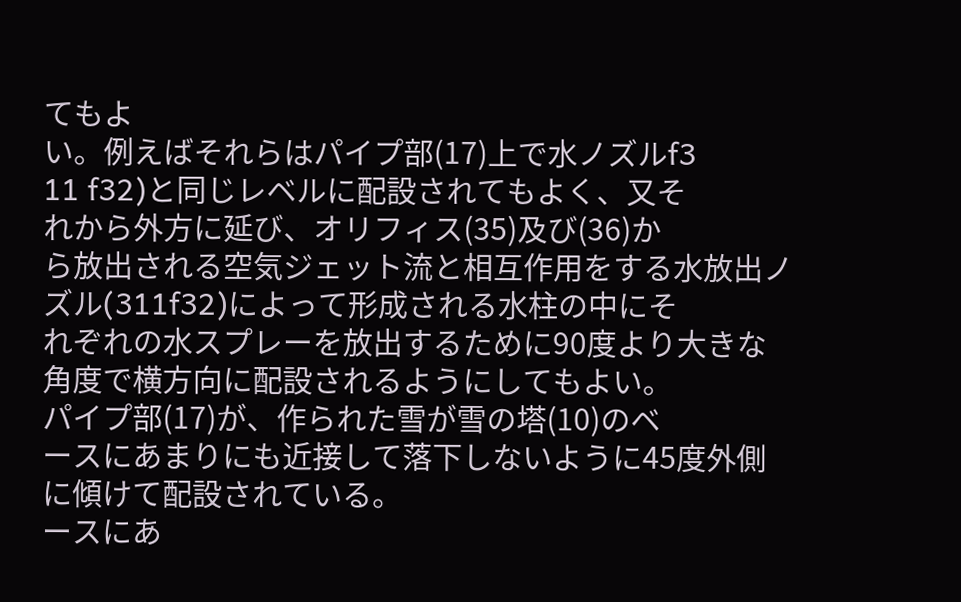てもよ
い。例えばそれらはパイプ部(17)上で水ノズルf3
11 f32)と同じレベルに配設されてもよく、又そ
れから外方に延び、オリフィス(35)及び(36)か
ら放出される空気ジェット流と相互作用をする水放出ノ
ズル(311f32)によって形成される水柱の中にそ
れぞれの水スプレーを放出するために90度より大きな
角度で横方向に配設されるようにしてもよい。
パイプ部(17)が、作られた雪が雪の塔(10)のベ
ースにあまりにも近接して落下しないように45度外側
に傾けて配設されている。
ースにあ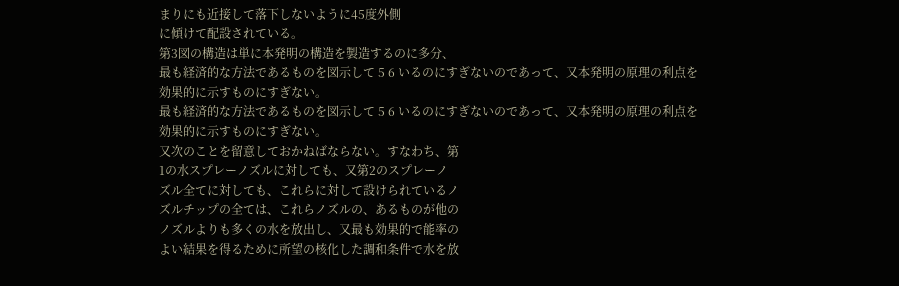まりにも近接して落下しないように45度外側
に傾けて配設されている。
第3図の構造は単に本発明の構造を製造するのに多分、
最も経済的な方法であるものを図示して 5 6 いるのにすぎないのであって、又本発明の原理の利点を
効果的に示すものにすぎない。
最も経済的な方法であるものを図示して 5 6 いるのにすぎないのであって、又本発明の原理の利点を
効果的に示すものにすぎない。
又次のことを留意しておかねばならない。すなわち、第
1の水スプレーノズルに対しても、又第2のスプレーノ
ズル全てに対しても、これらに対して設けられているノ
ズルチップの全ては、これらノズルの、あるものが他の
ノズルよりも多くの水を放出し、又最も効果的で能率の
よい結果を得るために所望の核化した調和条件で水を放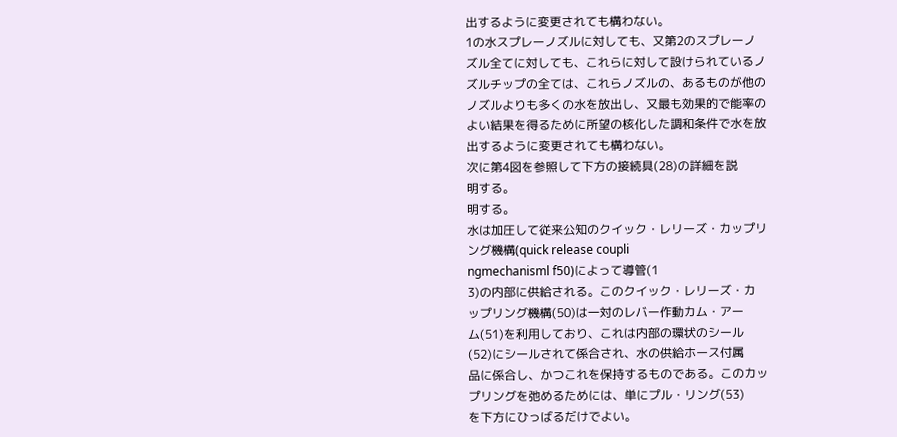出するように変更されても構わない。
1の水スプレーノズルに対しても、又第2のスプレーノ
ズル全てに対しても、これらに対して設けられているノ
ズルチップの全ては、これらノズルの、あるものが他の
ノズルよりも多くの水を放出し、又最も効果的で能率の
よい結果を得るために所望の核化した調和条件で水を放
出するように変更されても構わない。
次に第4図を参照して下方の接続具(28)の詳細を説
明する。
明する。
水は加圧して従来公知のクイック・レリーズ・カップリ
ング機構(quick release coupli
ngmechanisml f50)によって導管(1
3)の内部に供給される。このクイック・レリーズ・カ
ップリング機構(50)は一対のレバー作動カム・アー
ム(51)を利用しており、これは内部の環状のシール
(52)にシールされて係合され、水の供給ホース付属
品に係合し、かつこれを保持するものである。このカッ
プリングを弛めるためには、単にプル・リング(53)
を下方にひっばるだけでよい。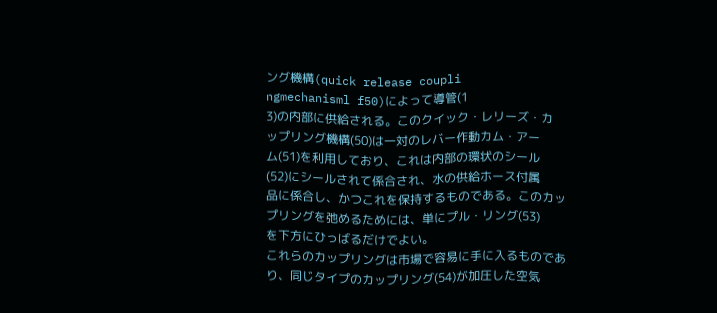ング機構(quick release coupli
ngmechanisml f50)によって導管(1
3)の内部に供給される。このクイック・レリーズ・カ
ップリング機構(50)は一対のレバー作動カム・アー
ム(51)を利用しており、これは内部の環状のシール
(52)にシールされて係合され、水の供給ホース付属
品に係合し、かつこれを保持するものである。このカッ
プリングを弛めるためには、単にプル・リング(53)
を下方にひっばるだけでよい。
これらのカップリングは市場で容易に手に入るものであ
り、同じタイプのカップリング(54)が加圧した空気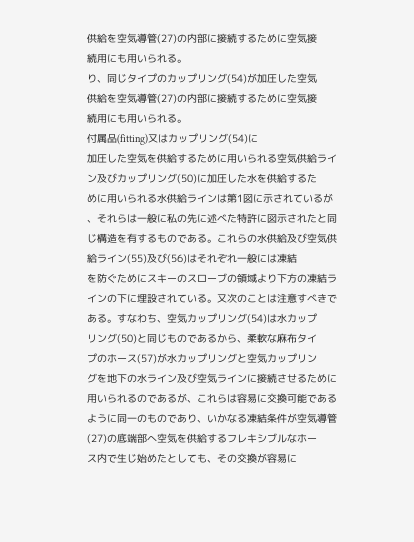供給を空気導管(27)の内部に接続するために空気接
続用にも用いられる。
り、同じタイプのカップリング(54)が加圧した空気
供給を空気導管(27)の内部に接続するために空気接
続用にも用いられる。
付属品(fitting)又はカップリング(54)に
加圧した空気を供給するために用いられる空気供給ライ
ン及びカップリング(50)に加圧した水を供給するた
めに用いられる水供給ラインは第1図に示されているが
、それらは一般に私の先に述べた特許に図示されたと同
じ構造を有するものである。これらの水供給及び空気供
給ライン(55)及び(56)はそれぞれ一般には凍結
を防ぐためにスキーのスローブの領域より下方の凍結ラ
インの下に埋設されている。又次のことは注意すべきで
ある。すなわち、空気カップリング(54)は水カップ
リング(50)と同じものであるから、柔軟な麻布タイ
プのホース(57)が水カップリングと空気カップリン
グを地下の水ライン及び空気ラインに接続させるために
用いられるのであるが、これらは容易に交換可能である
ように同一のものであり、いかなる凍結条件が空気導管
(27)の底端部へ空気を供給するフレキシブルなホー
ス内で生じ始めたとしても、その交換が容易に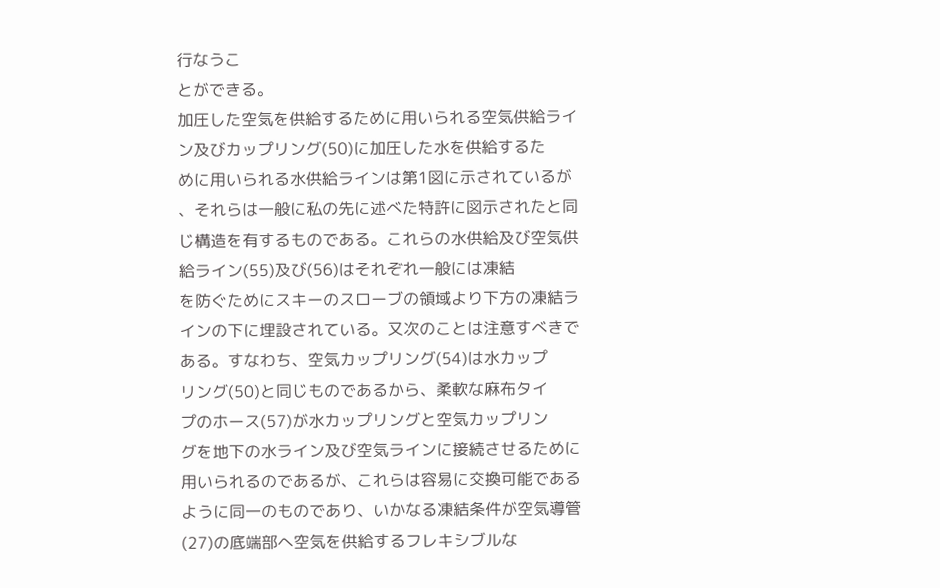行なうこ
とができる。
加圧した空気を供給するために用いられる空気供給ライ
ン及びカップリング(50)に加圧した水を供給するた
めに用いられる水供給ラインは第1図に示されているが
、それらは一般に私の先に述べた特許に図示されたと同
じ構造を有するものである。これらの水供給及び空気供
給ライン(55)及び(56)はそれぞれ一般には凍結
を防ぐためにスキーのスローブの領域より下方の凍結ラ
インの下に埋設されている。又次のことは注意すべきで
ある。すなわち、空気カップリング(54)は水カップ
リング(50)と同じものであるから、柔軟な麻布タイ
プのホース(57)が水カップリングと空気カップリン
グを地下の水ライン及び空気ラインに接続させるために
用いられるのであるが、これらは容易に交換可能である
ように同一のものであり、いかなる凍結条件が空気導管
(27)の底端部へ空気を供給するフレキシブルな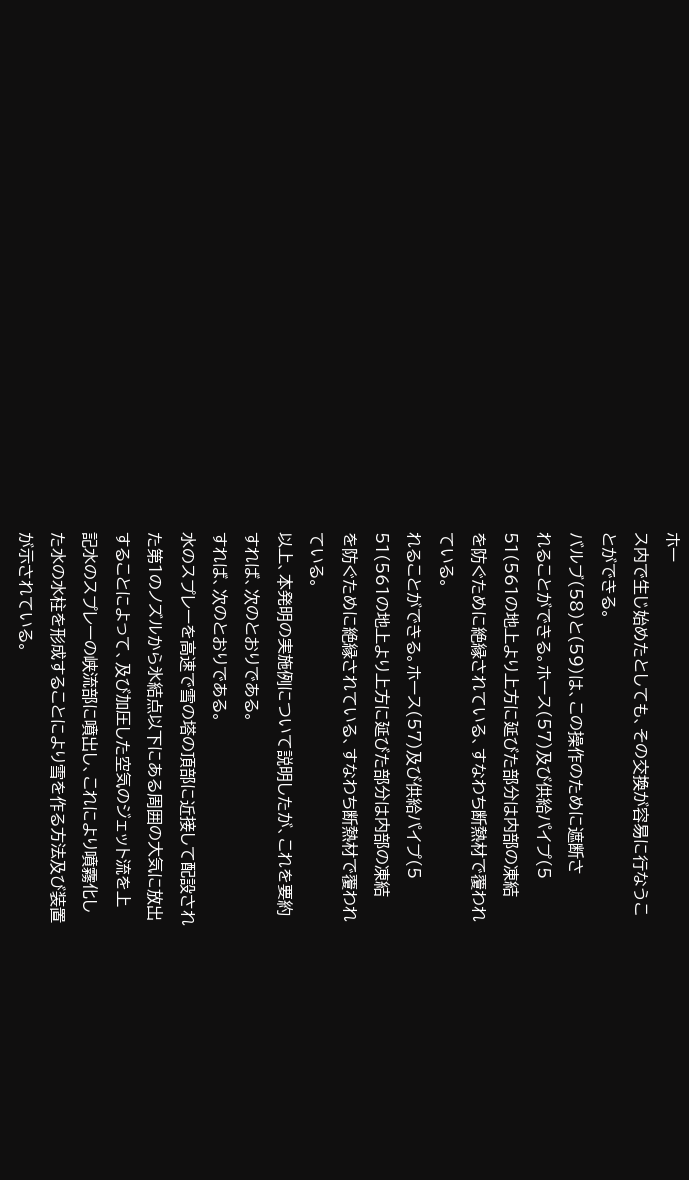ホー
ス内で生じ始めたとしても、その交換が容易に行なうこ
とができる。
バルブ(58)と(59)は、この操作のために遮断さ
れることができる。ホース(57)及び供給パイプ(5
51(561の地上より上方に延びた部分は内部の凍結
を防ぐために絶縁されている、すなわち断熱材で覆われ
ている。
れることができる。ホース(57)及び供給パイプ(5
51(561の地上より上方に延びた部分は内部の凍結
を防ぐために絶縁されている、すなわち断熱材で覆われ
ている。
以上、本発明の実施例について説明したが、これを要約
すれば、次のとおりである。
すれば、次のとおりである。
水のスプレーを高速で雪の塔の頂部に近接して配設され
た第1のノズルから氷結点以下にある周囲の大気に放出
することによって、及び加圧した空気のジェット流を上
記水のスプレーの峡流部に噴出し、これにより噴霧化し
た水の水柱を形成することにより雪を作る方法及び装置
が示されている。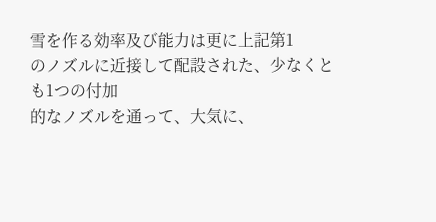雪を作る効率及び能力は更に上記第1
のノズルに近接して配設された、少なくとも1つの付加
的なノズルを通って、大気に、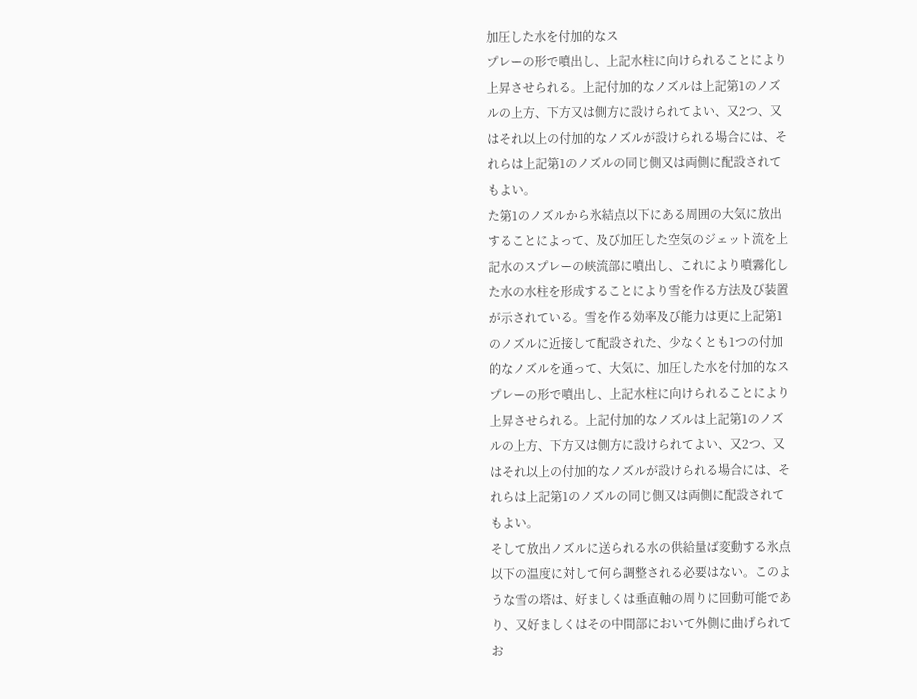加圧した水を付加的なス
プレーの形で噴出し、上記水柱に向けられることにより
上昇させられる。上記付加的なノズルは上記第1のノズ
ルの上方、下方又は側方に設けられてよい、又2つ、又
はそれ以上の付加的なノズルが設けられる場合には、そ
れらは上記第1のノズルの同じ側又は両側に配設されて
もよい。
た第1のノズルから氷結点以下にある周囲の大気に放出
することによって、及び加圧した空気のジェット流を上
記水のスプレーの峡流部に噴出し、これにより噴霧化し
た水の水柱を形成することにより雪を作る方法及び装置
が示されている。雪を作る効率及び能力は更に上記第1
のノズルに近接して配設された、少なくとも1つの付加
的なノズルを通って、大気に、加圧した水を付加的なス
プレーの形で噴出し、上記水柱に向けられることにより
上昇させられる。上記付加的なノズルは上記第1のノズ
ルの上方、下方又は側方に設けられてよい、又2つ、又
はそれ以上の付加的なノズルが設けられる場合には、そ
れらは上記第1のノズルの同じ側又は両側に配設されて
もよい。
そして放出ノズルに送られる水の供給量ば変動する氷点
以下の温度に対して何ら調整される必要はない。このよ
うな雪の塔は、好ましくは垂直軸の周りに回動可能であ
り、又好ましくはその中間部において外側に曲げられて
お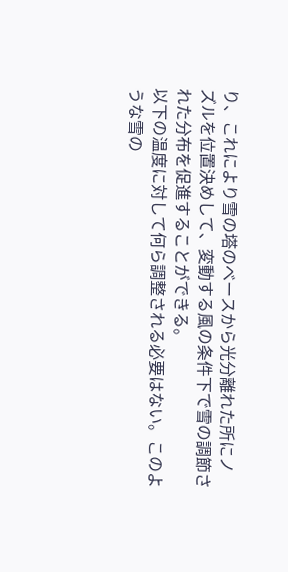り、これにより雪の塔のベースから光分離れた所にノ
ズルを位置決めして、変動する風の条件下で雪の調節さ
れた分布を促進することができる。
以下の温度に対して何ら調整される必要はない。このよ
うな雪の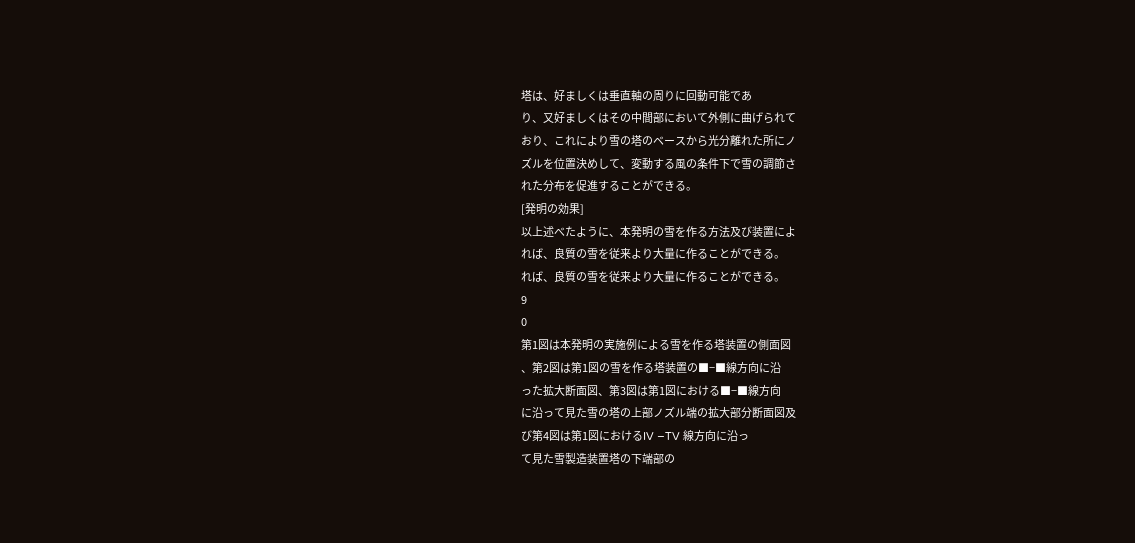塔は、好ましくは垂直軸の周りに回動可能であ
り、又好ましくはその中間部において外側に曲げられて
おり、これにより雪の塔のベースから光分離れた所にノ
ズルを位置決めして、変動する風の条件下で雪の調節さ
れた分布を促進することができる。
[発明の効果]
以上述べたように、本発明の雪を作る方法及び装置によ
れば、良質の雪を従来より大量に作ることができる。
れば、良質の雪を従来より大量に作ることができる。
9
0
第1図は本発明の実施例による雪を作る塔装置の側面図
、第2図は第1図の雪を作る塔装置の■−■線方向に沿
った拡大断面図、第3図は第1図における■−■線方向
に沿って見た雪の塔の上部ノズル端の拡大部分断面図及
び第4図は第1図におけるIV −TV 線方向に沿っ
て見た雪製造装置塔の下端部の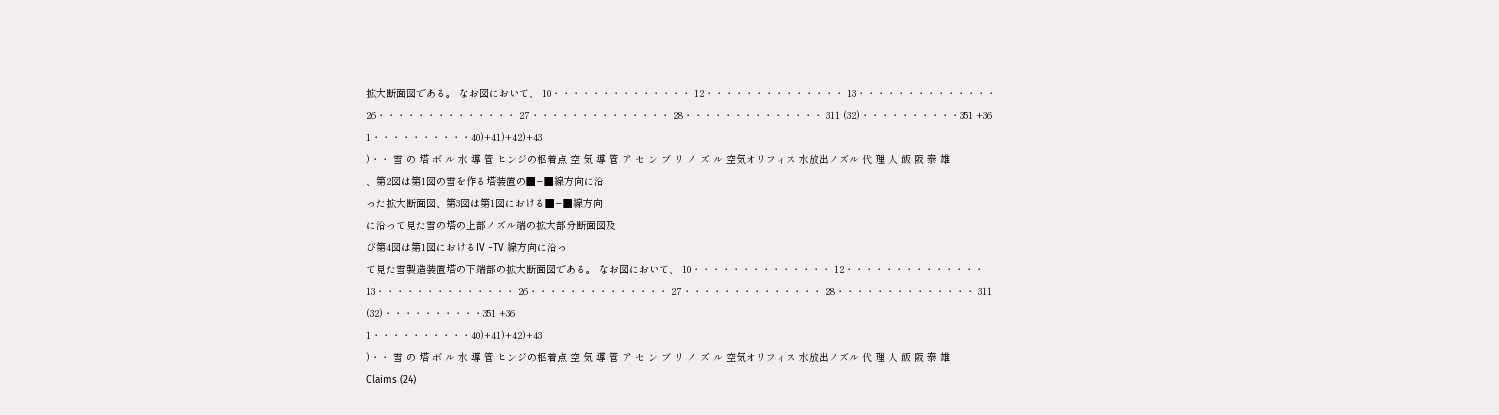拡大断面図である。 なお図において、 10・・・・・・・・・・・・・・ 12・・・・・・・・・・・・・・ 13・・・・・・・・・・・・・・ 26・・・・・・・・・・・・・・ 27・・・・・・・・・・・・・・ 28・・・・・・・・・・・・・・ 311 (32)・・・・・・・・・・351 +36
1・・・・・・・・・・40)+41)+42)+43
)・・ 雪 の 塔 ボ ル 水 導 管 ヒンジの枢着点 空 気 導 管 ア セ ン ブ リ ノ ズ ル 空気オリフィス 水放出ノズル 代 理 人 飯 阪 泰 雄
、第2図は第1図の雪を作る塔装置の■−■線方向に沿
った拡大断面図、第3図は第1図における■−■線方向
に沿って見た雪の塔の上部ノズル端の拡大部分断面図及
び第4図は第1図におけるIV −TV 線方向に沿っ
て見た雪製造装置塔の下端部の拡大断面図である。 なお図において、 10・・・・・・・・・・・・・・ 12・・・・・・・・・・・・・・ 13・・・・・・・・・・・・・・ 26・・・・・・・・・・・・・・ 27・・・・・・・・・・・・・・ 28・・・・・・・・・・・・・・ 311 (32)・・・・・・・・・・351 +36
1・・・・・・・・・・40)+41)+42)+43
)・・ 雪 の 塔 ボ ル 水 導 管 ヒンジの枢着点 空 気 導 管 ア セ ン ブ リ ノ ズ ル 空気オリフィス 水放出ノズル 代 理 人 飯 阪 泰 雄
Claims (24)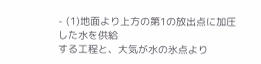- (1)地面より上方の第1の放出点に加圧した水を供給
する工程と、大気が水の氷点より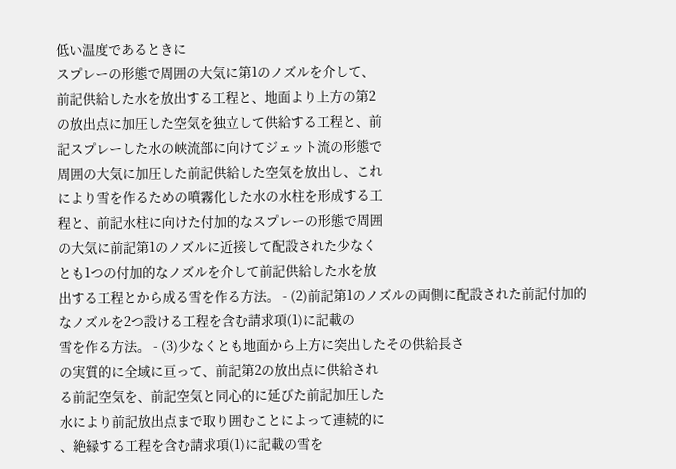低い温度であるときに
スプレーの形態で周囲の大気に第1のノズルを介して、
前記供給した水を放出する工程と、地面より上方の第2
の放出点に加圧した空気を独立して供給する工程と、前
記スプレーした水の峡流部に向けてジェット流の形態で
周囲の大気に加圧した前記供給した空気を放出し、これ
により雪を作るための噴霧化した水の水柱を形成する工
程と、前記水柱に向けた付加的なスプレーの形態で周囲
の大気に前記第1のノズルに近接して配設された少なく
とも1つの付加的なノズルを介して前記供給した水を放
出する工程とから成る雪を作る方法。 - (2)前記第1のノズルの両側に配設された前記付加的
なノズルを2つ設ける工程を含む請求項(1)に記載の
雪を作る方法。 - (3)少なくとも地面から上方に突出したその供給長さ
の実質的に全域に亘って、前記第2の放出点に供給され
る前記空気を、前記空気と同心的に延びた前記加圧した
水により前記放出点まで取り囲むことによって連続的に
、絶縁する工程を含む請求項(1)に記載の雪を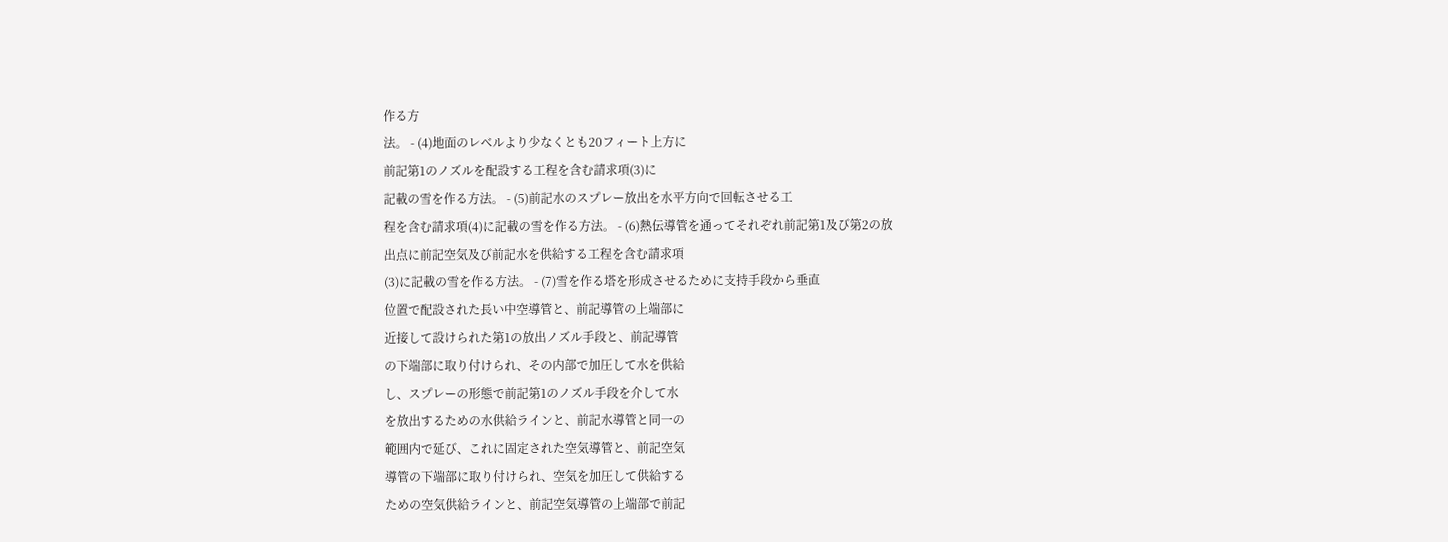作る方
法。 - (4)地面のレベルより少なくとも20フィート上方に
前記第1のノズルを配設する工程を含む請求項(3)に
記載の雪を作る方法。 - (5)前記水のスプレー放出を水平方向で回転させる工
程を含む請求項(4)に記載の雪を作る方法。 - (6)熱伝導管を通ってそれぞれ前記第1及び第2の放
出点に前記空気及び前記水を供給する工程を含む請求項
(3)に記載の雪を作る方法。 - (7)雪を作る塔を形成させるために支持手段から垂直
位置で配設された長い中空導管と、前記導管の上端部に
近接して設けられた第1の放出ノズル手段と、前記導管
の下端部に取り付けられ、その内部で加圧して水を供給
し、スプレーの形態で前記第1のノズル手段を介して水
を放出するための水供給ラインと、前記水導管と同一の
範囲内で延び、これに固定された空気導管と、前記空気
導管の下端部に取り付けられ、空気を加圧して供給する
ための空気供給ラインと、前記空気導管の上端部で前記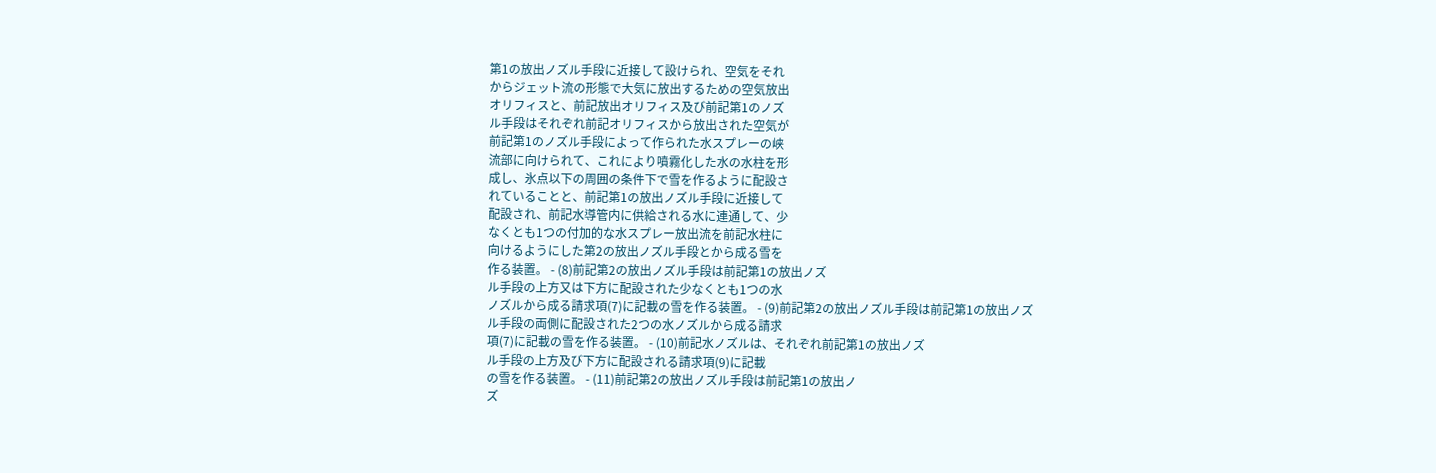第1の放出ノズル手段に近接して設けられ、空気をそれ
からジェット流の形態で大気に放出するための空気放出
オリフィスと、前記放出オリフィス及び前記第1のノズ
ル手段はそれぞれ前記オリフィスから放出された空気が
前記第1のノズル手段によって作られた水スプレーの峡
流部に向けられて、これにより噴霧化した水の水柱を形
成し、氷点以下の周囲の条件下で雪を作るように配設さ
れていることと、前記第1の放出ノズル手段に近接して
配設され、前記水導管内に供給される水に連通して、少
なくとも1つの付加的な水スプレー放出流を前記水柱に
向けるようにした第2の放出ノズル手段とから成る雪を
作る装置。 - (8)前記第2の放出ノズル手段は前記第1の放出ノズ
ル手段の上方又は下方に配設された少なくとも1つの水
ノズルから成る請求項(7)に記載の雪を作る装置。 - (9)前記第2の放出ノズル手段は前記第1の放出ノズ
ル手段の両側に配設された2つの水ノズルから成る請求
項(7)に記載の雪を作る装置。 - (10)前記水ノズルは、それぞれ前記第1の放出ノズ
ル手段の上方及び下方に配設される請求項(9)に記載
の雪を作る装置。 - (11)前記第2の放出ノズル手段は前記第1の放出ノ
ズ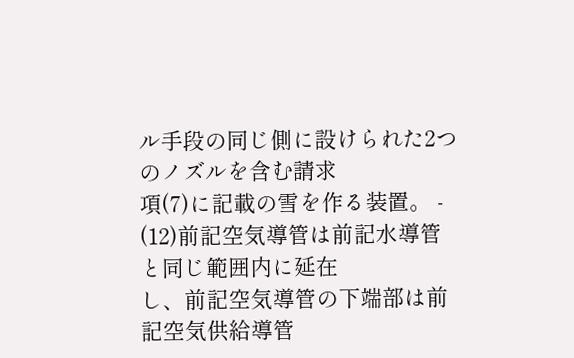ル手段の同じ側に設けられた2つのノズルを含む請求
項(7)に記載の雪を作る装置。 - (12)前記空気導管は前記水導管と同じ範囲内に延在
し、前記空気導管の下端部は前記空気供給導管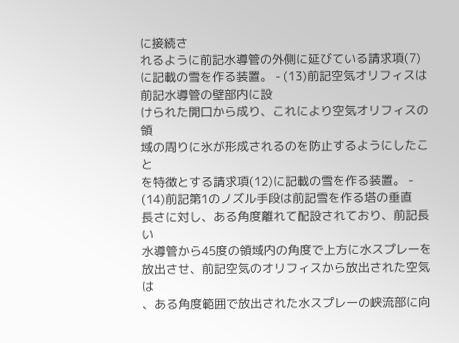に接続さ
れるように前記水導管の外側に延びている請求項(7)
に記載の雪を作る装置。 - (13)前記空気オリフィスは前記水導管の壁部内に設
けられた開口から成り、これにより空気オリフィスの領
域の周りに氷が形成されるのを防止するようにしたこと
を特徴とする請求項(12)に記載の雪を作る装置。 - (14)前記第1のノズル手段は前記雪を作る塔の垂直
長さに対し、ある角度離れて配設されており、前記長い
水導管から45度の領域内の角度で上方に水スプレーを
放出させ、前記空気のオリフィスから放出された空気は
、ある角度範囲で放出された水スプレーの峡流部に向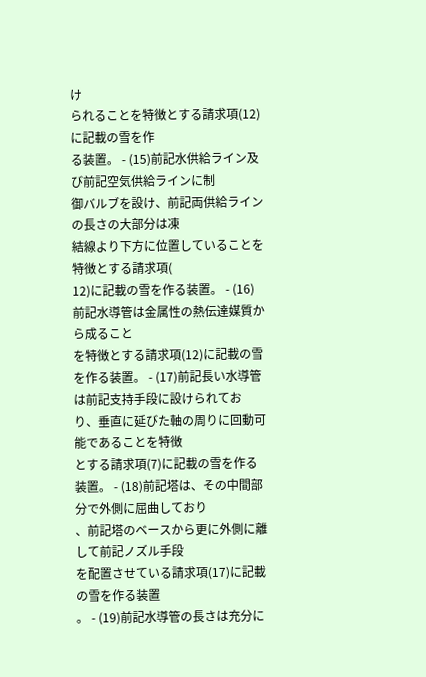け
られることを特徴とする請求項(12)に記載の雪を作
る装置。 - (15)前記水供給ライン及び前記空気供給ラインに制
御バルブを設け、前記両供給ラインの長さの大部分は凍
結線より下方に位置していることを特徴とする請求項(
12)に記載の雪を作る装置。 - (16)前記水導管は金属性の熱伝達媒質から成ること
を特徴とする請求項(12)に記載の雪を作る装置。 - (17)前記長い水導管は前記支持手段に設けられてお
り、垂直に延びた軸の周りに回動可能であることを特徴
とする請求項(7)に記載の雪を作る装置。 - (18)前記塔は、その中間部分で外側に屈曲しており
、前記塔のベースから更に外側に離して前記ノズル手段
を配置させている請求項(17)に記載の雪を作る装置
。 - (19)前記水導管の長さは充分に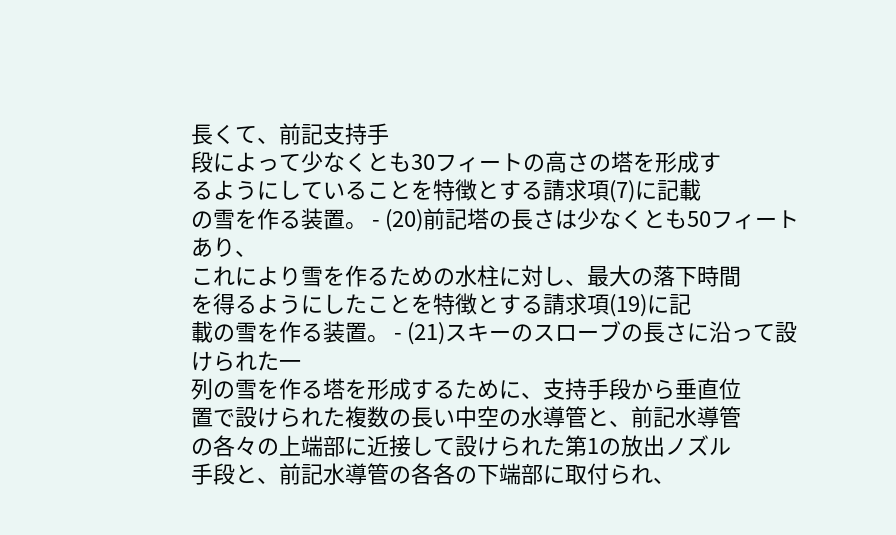長くて、前記支持手
段によって少なくとも30フィートの高さの塔を形成す
るようにしていることを特徴とする請求項(7)に記載
の雪を作る装置。 - (20)前記塔の長さは少なくとも50フィートあり、
これにより雪を作るための水柱に対し、最大の落下時間
を得るようにしたことを特徴とする請求項(19)に記
載の雪を作る装置。 - (21)スキーのスローブの長さに沿って設けられた一
列の雪を作る塔を形成するために、支持手段から垂直位
置で設けられた複数の長い中空の水導管と、前記水導管
の各々の上端部に近接して設けられた第1の放出ノズル
手段と、前記水導管の各各の下端部に取付られ、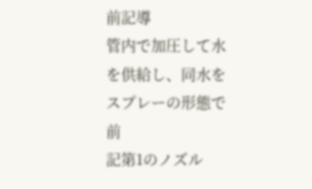前記導
管内で加圧して水を供給し、同水をスプレーの形態で前
記第1のノズル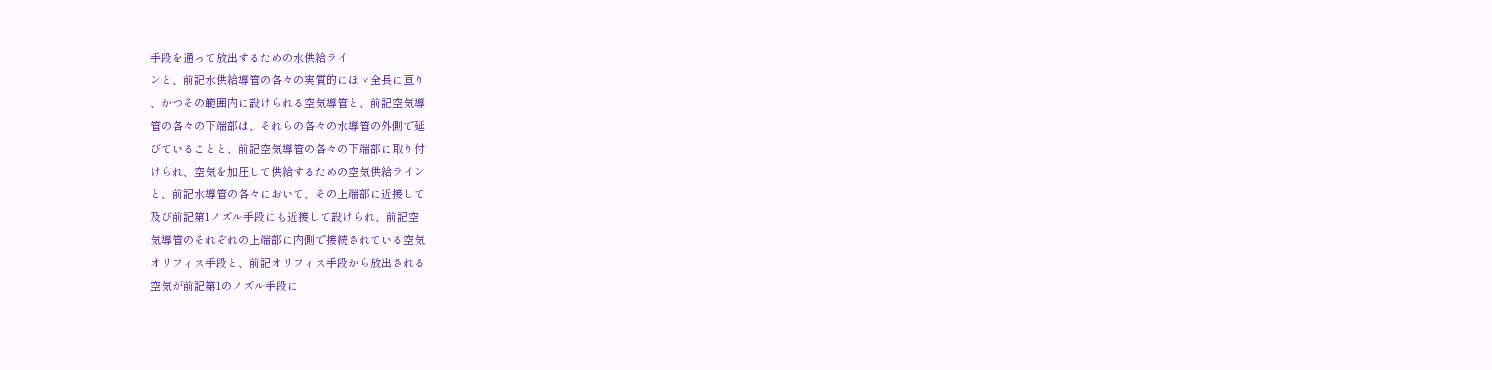手段を通って放出するための水供給ライ
ンと、前記水供給導管の各々の実質的にほゞ全長に亘り
、かつその範囲内に設けられる空気導管と、前記空気導
管の各々の下端部は、それらの各々の水導管の外側で延
びていることと、前記空気導管の各々の下端部に取り付
けられ、空気を加圧して供給するための空気供給ライン
と、前記水導管の各々において、その上端部に近接して
及び前記第1ノズル手段にも近接して設けられ、前記空
気導管のそれぞれの上端部に内側で接続されている空気
オリフィス手段と、前記オリフィス手段から放出される
空気が前記第1のノズル手段に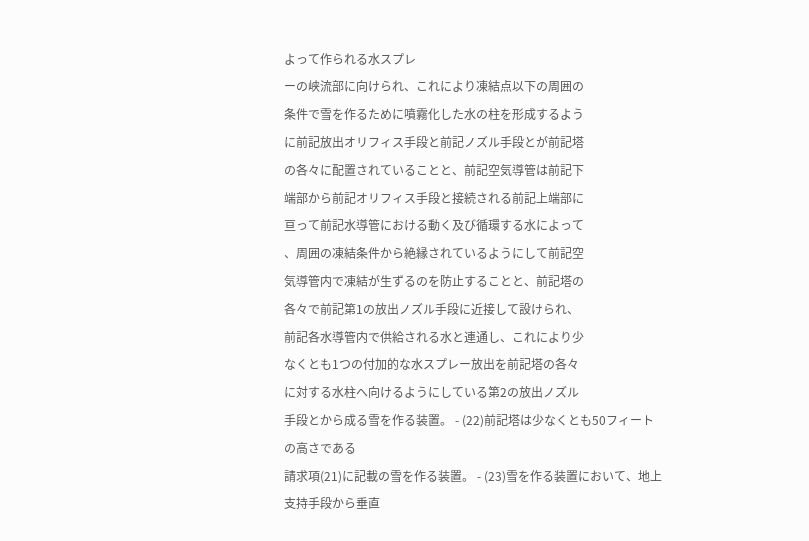よって作られる水スプレ
ーの峡流部に向けられ、これにより凍結点以下の周囲の
条件で雪を作るために噴霧化した水の柱を形成するよう
に前記放出オリフィス手段と前記ノズル手段とが前記塔
の各々に配置されていることと、前記空気導管は前記下
端部から前記オリフィス手段と接続される前記上端部に
亘って前記水導管における動く及び循環する水によって
、周囲の凍結条件から絶縁されているようにして前記空
気導管内で凍結が生ずるのを防止することと、前記塔の
各々で前記第1の放出ノズル手段に近接して設けられ、
前記各水導管内で供給される水と連通し、これにより少
なくとも1つの付加的な水スプレー放出を前記塔の各々
に対する水柱へ向けるようにしている第2の放出ノズル
手段とから成る雪を作る装置。 - (22)前記塔は少なくとも50フィートの高さである
請求項(21)に記載の雪を作る装置。 - (23)雪を作る装置において、地上支持手段から垂直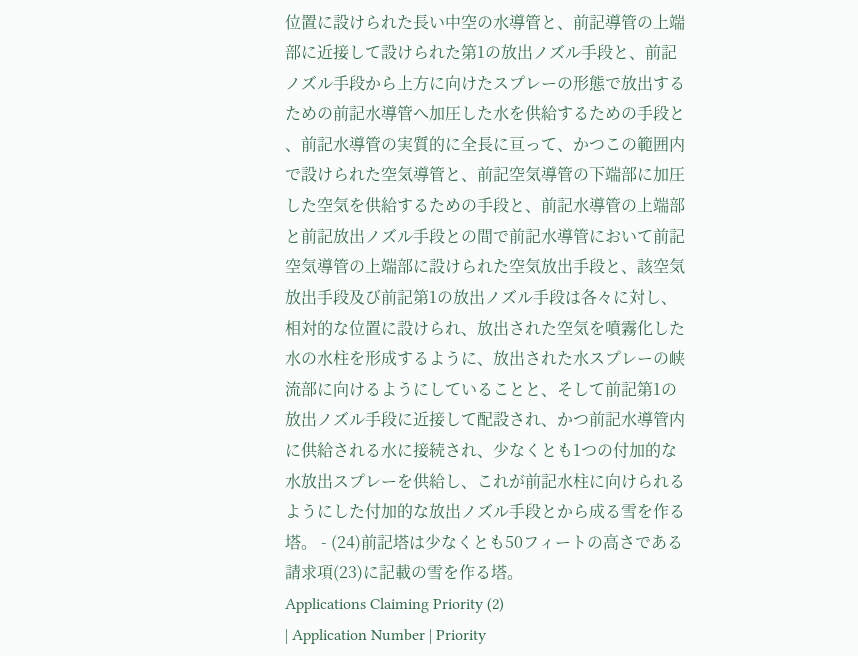位置に設けられた長い中空の水導管と、前記導管の上端
部に近接して設けられた第1の放出ノズル手段と、前記
ノズル手段から上方に向けたスプレーの形態で放出する
ための前記水導管へ加圧した水を供給するための手段と
、前記水導管の実質的に全長に亘って、かつこの範囲内
で設けられた空気導管と、前記空気導管の下端部に加圧
した空気を供給するための手段と、前記水導管の上端部
と前記放出ノズル手段との間で前記水導管において前記
空気導管の上端部に設けられた空気放出手段と、該空気
放出手段及び前記第1の放出ノズル手段は各々に対し、
相対的な位置に設けられ、放出された空気を噴霧化した
水の水柱を形成するように、放出された水スプレーの峡
流部に向けるようにしていることと、そして前記第1の
放出ノズル手段に近接して配設され、かつ前記水導管内
に供給される水に接続され、少なくとも1つの付加的な
水放出スプレーを供給し、これが前記水柱に向けられる
ようにした付加的な放出ノズル手段とから成る雪を作る
塔。 - (24)前記塔は少なくとも50フィートの高さである
請求項(23)に記載の雪を作る塔。
Applications Claiming Priority (2)
| Application Number | Priority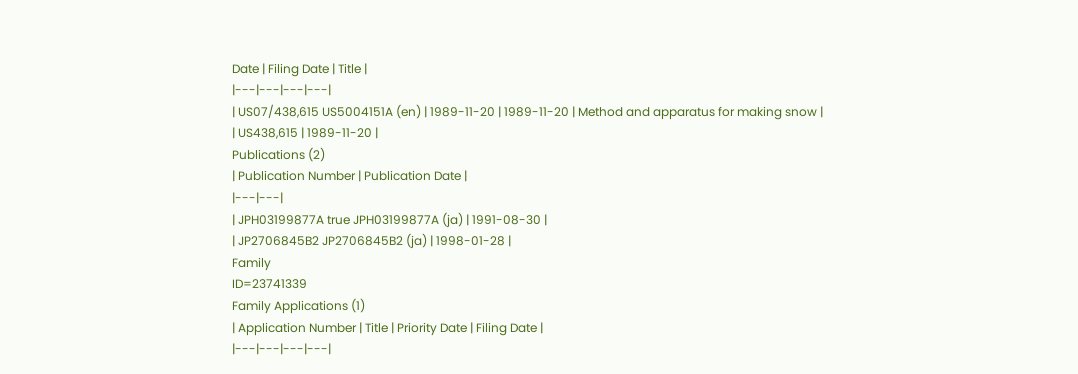Date | Filing Date | Title |
|---|---|---|---|
| US07/438,615 US5004151A (en) | 1989-11-20 | 1989-11-20 | Method and apparatus for making snow |
| US438,615 | 1989-11-20 |
Publications (2)
| Publication Number | Publication Date |
|---|---|
| JPH03199877A true JPH03199877A (ja) | 1991-08-30 |
| JP2706845B2 JP2706845B2 (ja) | 1998-01-28 |
Family
ID=23741339
Family Applications (1)
| Application Number | Title | Priority Date | Filing Date |
|---|---|---|---|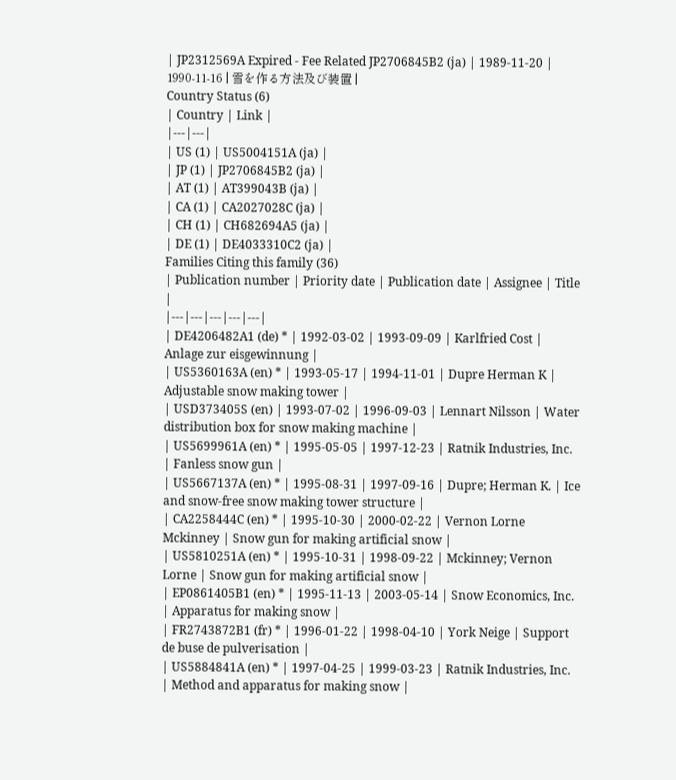| JP2312569A Expired - Fee Related JP2706845B2 (ja) | 1989-11-20 | 1990-11-16 | 雪を作る方法及び装置 |
Country Status (6)
| Country | Link |
|---|---|
| US (1) | US5004151A (ja) |
| JP (1) | JP2706845B2 (ja) |
| AT (1) | AT399043B (ja) |
| CA (1) | CA2027028C (ja) |
| CH (1) | CH682694A5 (ja) |
| DE (1) | DE4033310C2 (ja) |
Families Citing this family (36)
| Publication number | Priority date | Publication date | Assignee | Title |
|---|---|---|---|---|
| DE4206482A1 (de) * | 1992-03-02 | 1993-09-09 | Karlfried Cost | Anlage zur eisgewinnung |
| US5360163A (en) * | 1993-05-17 | 1994-11-01 | Dupre Herman K | Adjustable snow making tower |
| USD373405S (en) | 1993-07-02 | 1996-09-03 | Lennart Nilsson | Water distribution box for snow making machine |
| US5699961A (en) * | 1995-05-05 | 1997-12-23 | Ratnik Industries, Inc. | Fanless snow gun |
| US5667137A (en) * | 1995-08-31 | 1997-09-16 | Dupre; Herman K. | Ice and snow-free snow making tower structure |
| CA2258444C (en) * | 1995-10-30 | 2000-02-22 | Vernon Lorne Mckinney | Snow gun for making artificial snow |
| US5810251A (en) * | 1995-10-31 | 1998-09-22 | Mckinney; Vernon Lorne | Snow gun for making artificial snow |
| EP0861405B1 (en) * | 1995-11-13 | 2003-05-14 | Snow Economics, Inc. | Apparatus for making snow |
| FR2743872B1 (fr) * | 1996-01-22 | 1998-04-10 | York Neige | Support de buse de pulverisation |
| US5884841A (en) * | 1997-04-25 | 1999-03-23 | Ratnik Industries, Inc. | Method and apparatus for making snow |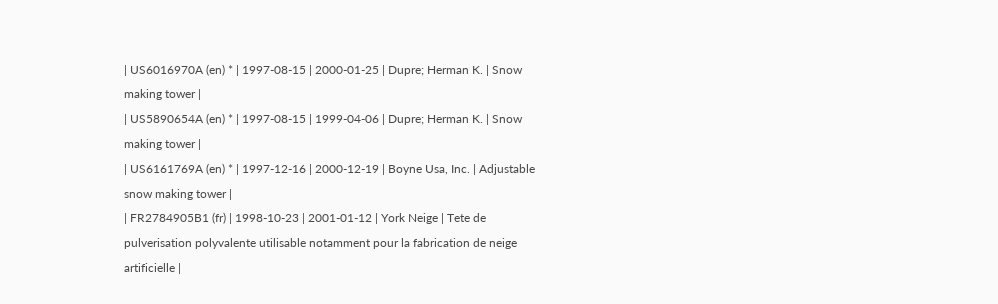| US6016970A (en) * | 1997-08-15 | 2000-01-25 | Dupre; Herman K. | Snow making tower |
| US5890654A (en) * | 1997-08-15 | 1999-04-06 | Dupre; Herman K. | Snow making tower |
| US6161769A (en) * | 1997-12-16 | 2000-12-19 | Boyne Usa, Inc. | Adjustable snow making tower |
| FR2784905B1 (fr) | 1998-10-23 | 2001-01-12 | York Neige | Tete de pulverisation polyvalente utilisable notamment pour la fabrication de neige artificielle |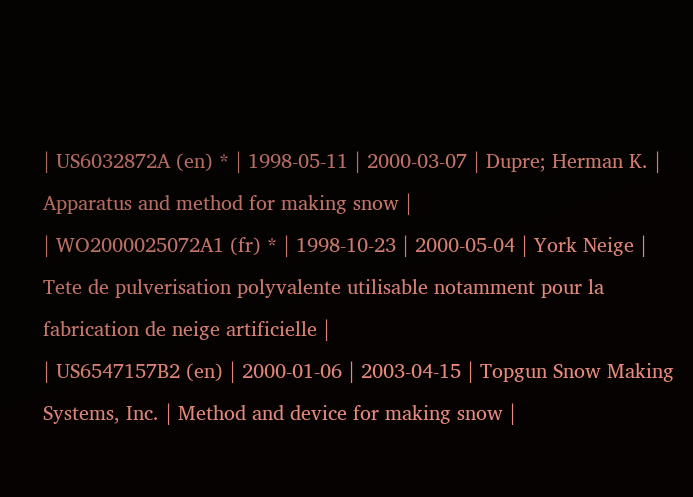| US6032872A (en) * | 1998-05-11 | 2000-03-07 | Dupre; Herman K. | Apparatus and method for making snow |
| WO2000025072A1 (fr) * | 1998-10-23 | 2000-05-04 | York Neige | Tete de pulverisation polyvalente utilisable notamment pour la fabrication de neige artificielle |
| US6547157B2 (en) | 2000-01-06 | 2003-04-15 | Topgun Snow Making Systems, Inc. | Method and device for making snow |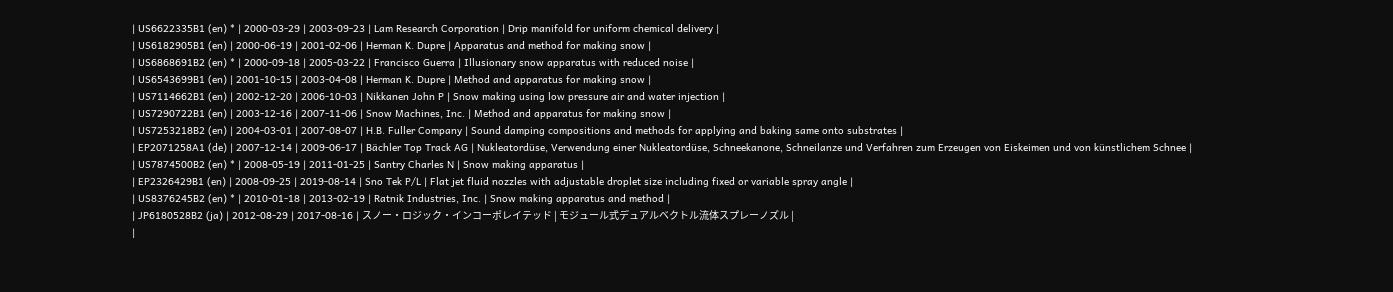| US6622335B1 (en) * | 2000-03-29 | 2003-09-23 | Lam Research Corporation | Drip manifold for uniform chemical delivery |
| US6182905B1 (en) | 2000-06-19 | 2001-02-06 | Herman K. Dupre | Apparatus and method for making snow |
| US6868691B2 (en) * | 2000-09-18 | 2005-03-22 | Francisco Guerra | Illusionary snow apparatus with reduced noise |
| US6543699B1 (en) | 2001-10-15 | 2003-04-08 | Herman K. Dupre | Method and apparatus for making snow |
| US7114662B1 (en) | 2002-12-20 | 2006-10-03 | Nikkanen John P | Snow making using low pressure air and water injection |
| US7290722B1 (en) | 2003-12-16 | 2007-11-06 | Snow Machines, Inc. | Method and apparatus for making snow |
| US7253218B2 (en) | 2004-03-01 | 2007-08-07 | H.B. Fuller Company | Sound damping compositions and methods for applying and baking same onto substrates |
| EP2071258A1 (de) | 2007-12-14 | 2009-06-17 | Bächler Top Track AG | Nukleatordüse, Verwendung einer Nukleatordüse, Schneekanone, Schneilanze und Verfahren zum Erzeugen von Eiskeimen und von künstlichem Schnee |
| US7874500B2 (en) * | 2008-05-19 | 2011-01-25 | Santry Charles N | Snow making apparatus |
| EP2326429B1 (en) | 2008-09-25 | 2019-08-14 | Sno Tek P/L | Flat jet fluid nozzles with adjustable droplet size including fixed or variable spray angle |
| US8376245B2 (en) * | 2010-01-18 | 2013-02-19 | Ratnik Industries, Inc. | Snow making apparatus and method |
| JP6180528B2 (ja) | 2012-08-29 | 2017-08-16 | スノー・ロジック・インコーポレイテッド | モジュール式デュアルベクトル流体スプレーノズル |
|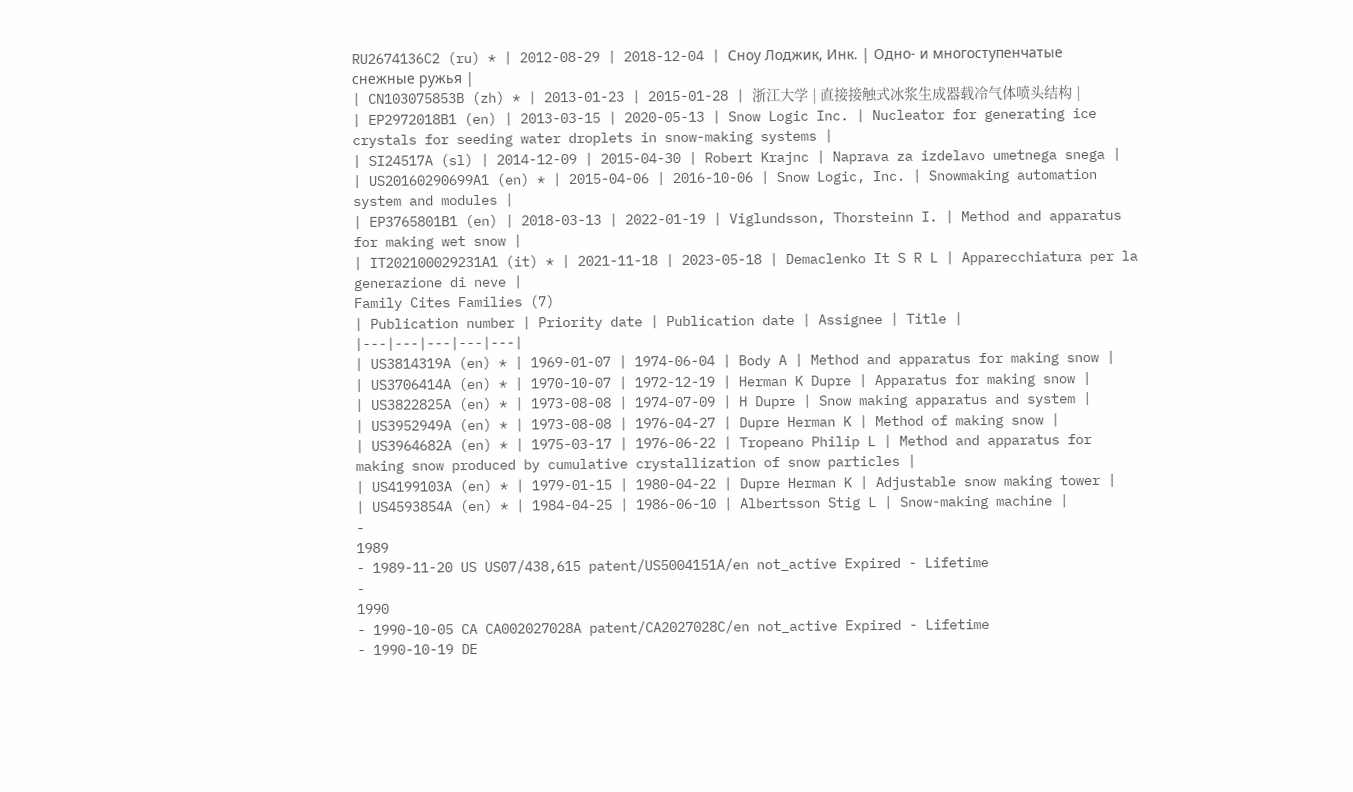RU2674136C2 (ru) * | 2012-08-29 | 2018-12-04 | Сноу Лоджик, Инк. | Одно- и многоступенчатые снежные ружья |
| CN103075853B (zh) * | 2013-01-23 | 2015-01-28 | 浙江大学 | 直接接触式冰浆生成器载冷气体喷头结构 |
| EP2972018B1 (en) | 2013-03-15 | 2020-05-13 | Snow Logic Inc. | Nucleator for generating ice crystals for seeding water droplets in snow-making systems |
| SI24517A (sl) | 2014-12-09 | 2015-04-30 | Robert Krajnc | Naprava za izdelavo umetnega snega |
| US20160290699A1 (en) * | 2015-04-06 | 2016-10-06 | Snow Logic, Inc. | Snowmaking automation system and modules |
| EP3765801B1 (en) | 2018-03-13 | 2022-01-19 | Viglundsson, Thorsteinn I. | Method and apparatus for making wet snow |
| IT202100029231A1 (it) * | 2021-11-18 | 2023-05-18 | Demaclenko It S R L | Apparecchiatura per la generazione di neve |
Family Cites Families (7)
| Publication number | Priority date | Publication date | Assignee | Title |
|---|---|---|---|---|
| US3814319A (en) * | 1969-01-07 | 1974-06-04 | Body A | Method and apparatus for making snow |
| US3706414A (en) * | 1970-10-07 | 1972-12-19 | Herman K Dupre | Apparatus for making snow |
| US3822825A (en) * | 1973-08-08 | 1974-07-09 | H Dupre | Snow making apparatus and system |
| US3952949A (en) * | 1973-08-08 | 1976-04-27 | Dupre Herman K | Method of making snow |
| US3964682A (en) * | 1975-03-17 | 1976-06-22 | Tropeano Philip L | Method and apparatus for making snow produced by cumulative crystallization of snow particles |
| US4199103A (en) * | 1979-01-15 | 1980-04-22 | Dupre Herman K | Adjustable snow making tower |
| US4593854A (en) * | 1984-04-25 | 1986-06-10 | Albertsson Stig L | Snow-making machine |
-
1989
- 1989-11-20 US US07/438,615 patent/US5004151A/en not_active Expired - Lifetime
-
1990
- 1990-10-05 CA CA002027028A patent/CA2027028C/en not_active Expired - Lifetime
- 1990-10-19 DE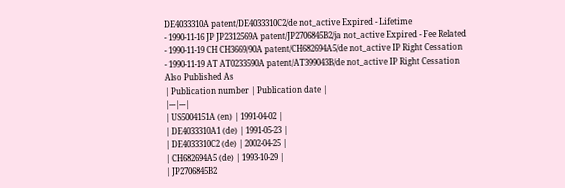DE4033310A patent/DE4033310C2/de not_active Expired - Lifetime
- 1990-11-16 JP JP2312569A patent/JP2706845B2/ja not_active Expired - Fee Related
- 1990-11-19 CH CH3669/90A patent/CH682694A5/de not_active IP Right Cessation
- 1990-11-19 AT AT0233590A patent/AT399043B/de not_active IP Right Cessation
Also Published As
| Publication number | Publication date |
|---|---|
| US5004151A (en) | 1991-04-02 |
| DE4033310A1 (de) | 1991-05-23 |
| DE4033310C2 (de) | 2002-04-25 |
| CH682694A5 (de) | 1993-10-29 |
| JP2706845B2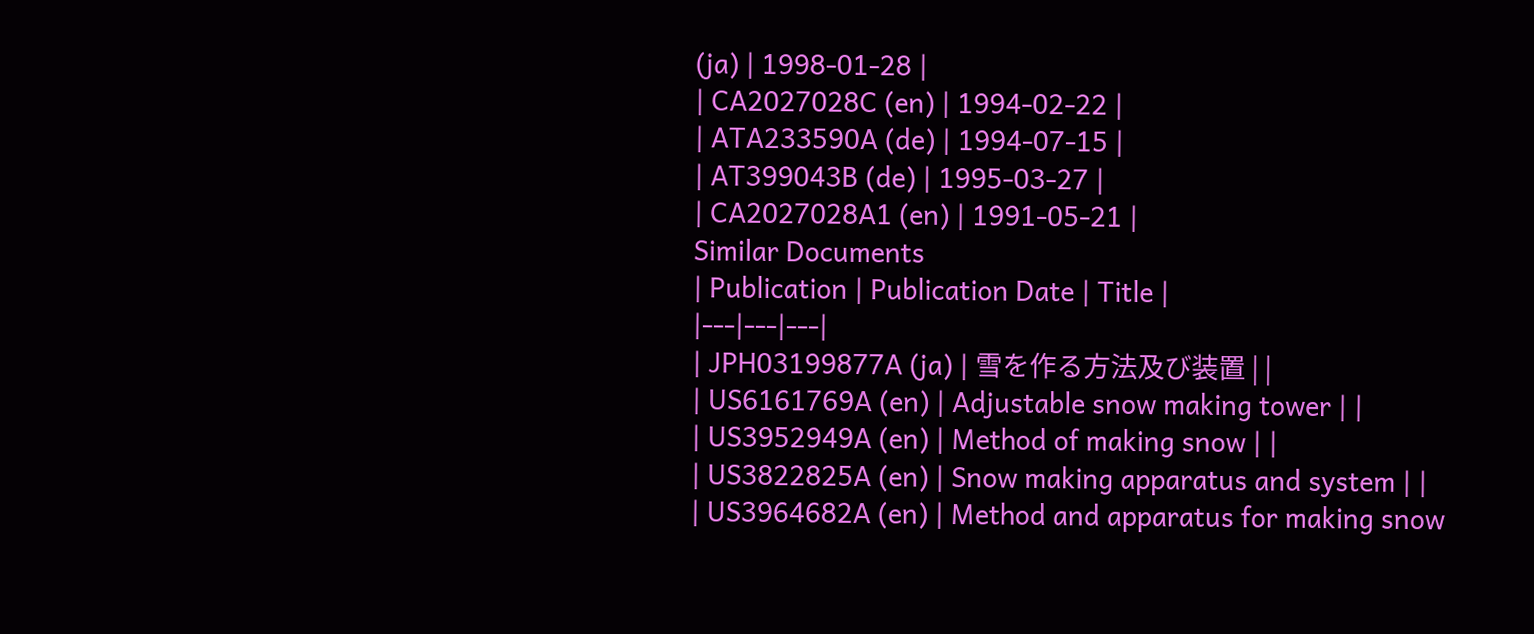(ja) | 1998-01-28 |
| CA2027028C (en) | 1994-02-22 |
| ATA233590A (de) | 1994-07-15 |
| AT399043B (de) | 1995-03-27 |
| CA2027028A1 (en) | 1991-05-21 |
Similar Documents
| Publication | Publication Date | Title |
|---|---|---|
| JPH03199877A (ja) | 雪を作る方法及び装置 | |
| US6161769A (en) | Adjustable snow making tower | |
| US3952949A (en) | Method of making snow | |
| US3822825A (en) | Snow making apparatus and system | |
| US3964682A (en) | Method and apparatus for making snow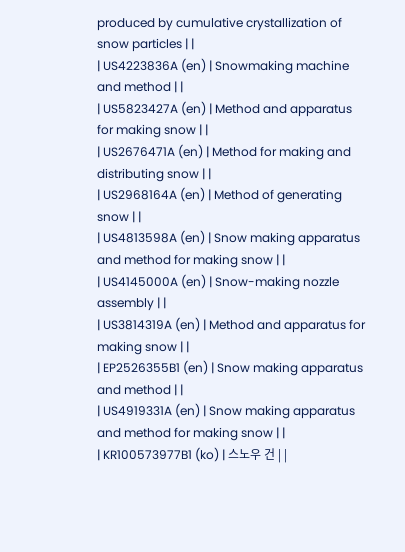produced by cumulative crystallization of snow particles | |
| US4223836A (en) | Snowmaking machine and method | |
| US5823427A (en) | Method and apparatus for making snow | |
| US2676471A (en) | Method for making and distributing snow | |
| US2968164A (en) | Method of generating snow | |
| US4813598A (en) | Snow making apparatus and method for making snow | |
| US4145000A (en) | Snow-making nozzle assembly | |
| US3814319A (en) | Method and apparatus for making snow | |
| EP2526355B1 (en) | Snow making apparatus and method | |
| US4919331A (en) | Snow making apparatus and method for making snow | |
| KR100573977B1 (ko) | 스노우 건 | |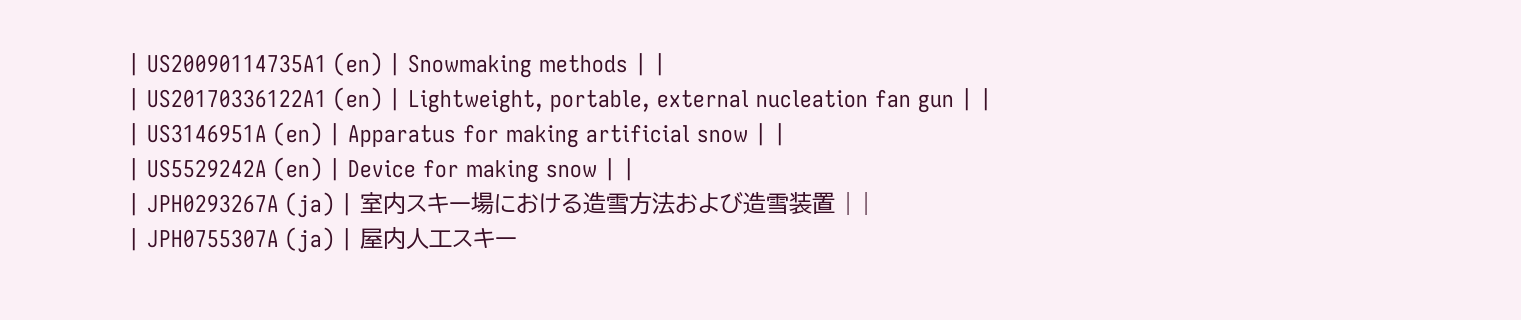| US20090114735A1 (en) | Snowmaking methods | |
| US20170336122A1 (en) | Lightweight, portable, external nucleation fan gun | |
| US3146951A (en) | Apparatus for making artificial snow | |
| US5529242A (en) | Device for making snow | |
| JPH0293267A (ja) | 室内スキー場における造雪方法および造雪装置 | |
| JPH0755307A (ja) | 屋内人工スキー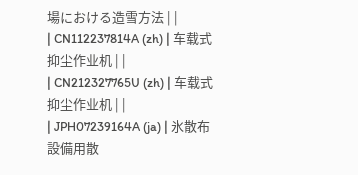場における造雪方法 | |
| CN112237814A (zh) | 车载式抑尘作业机 | |
| CN212327765U (zh) | 车载式抑尘作业机 | |
| JPH07239164A (ja) | 氷散布設備用散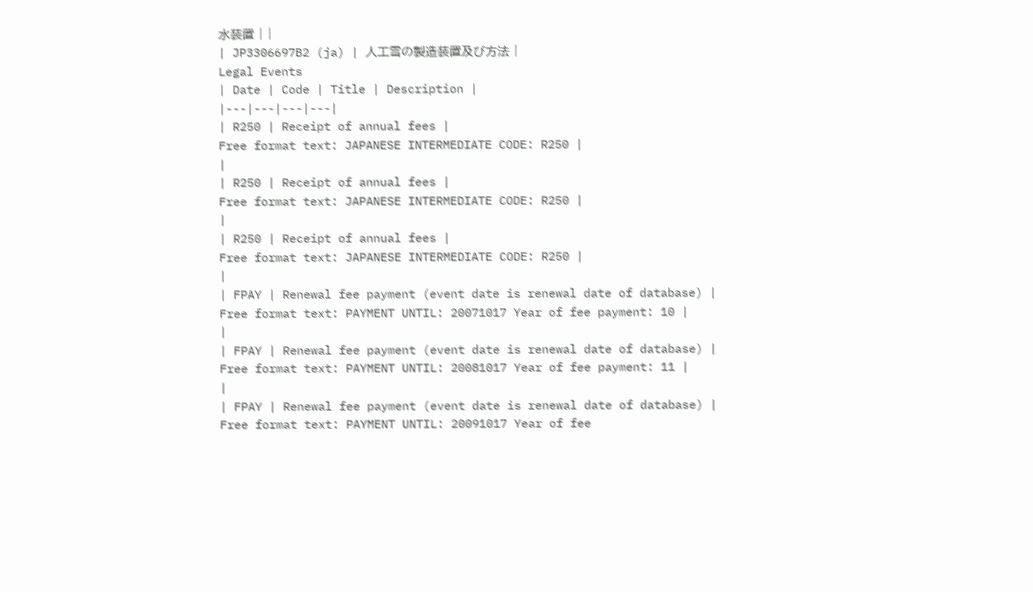水装置 | |
| JP3306697B2 (ja) | 人工雪の製造装置及び方法 |
Legal Events
| Date | Code | Title | Description |
|---|---|---|---|
| R250 | Receipt of annual fees |
Free format text: JAPANESE INTERMEDIATE CODE: R250 |
|
| R250 | Receipt of annual fees |
Free format text: JAPANESE INTERMEDIATE CODE: R250 |
|
| R250 | Receipt of annual fees |
Free format text: JAPANESE INTERMEDIATE CODE: R250 |
|
| FPAY | Renewal fee payment (event date is renewal date of database) |
Free format text: PAYMENT UNTIL: 20071017 Year of fee payment: 10 |
|
| FPAY | Renewal fee payment (event date is renewal date of database) |
Free format text: PAYMENT UNTIL: 20081017 Year of fee payment: 11 |
|
| FPAY | Renewal fee payment (event date is renewal date of database) |
Free format text: PAYMENT UNTIL: 20091017 Year of fee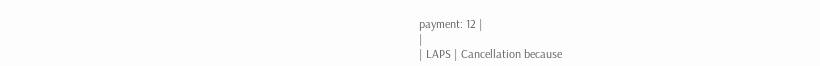payment: 12 |
|
| LAPS | Cancellation because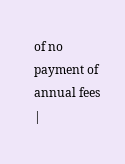of no payment of annual fees |